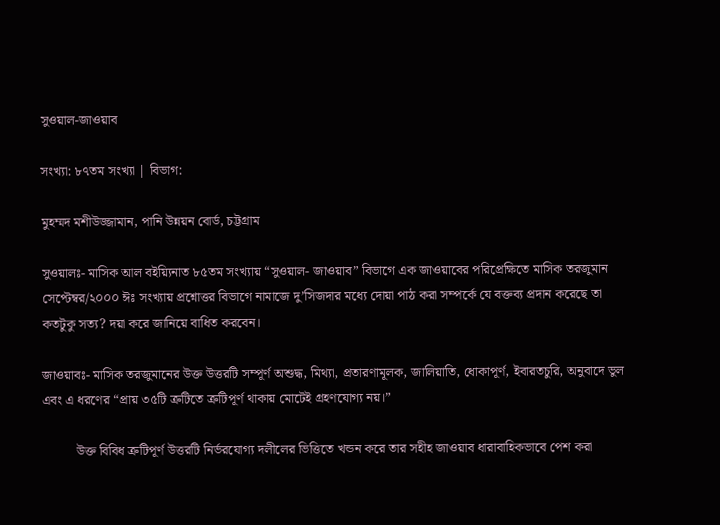সুওয়াল-জাওয়াব

সংখ্যা: ৮৭তম সংখ্যা | বিভাগ:

মুহম্মদ মশীউজ্জামান, পানি উন্নয়ন বোর্ড, চট্টগ্রাম

সুওয়ালঃ- মাসিক আল বইয়্যিনাত ৮৫তম সংখ্যায় “সুওয়াল- জাওয়াব” বিভাগে এক জাওয়াবের পরিপ্রেক্ষিতে মাসিক তরজুমান সেপ্টেম্বর/২০০০ ঈঃ সংখ্যায় প্রশ্নোত্তর বিভাগে নামাজে দু’সিজদার মধ্যে দোয়া পাঠ করা সম্পর্কে যে বক্তব্য প্রদান করেছে তা কতটুকু সত্য? দয়া করে জানিয়ে বাধিত করবেন।

জাওয়াবঃ- মাসিক তরজুমানের উক্ত উত্তরটি সম্পূর্ণ অশুদ্ধ, মিথ্যা, প্রতারণামূলক, জালিয়াতি, ধোকাপূর্ণ, ইবারতচুরি, অনুবাদে ভুল এবং এ ধরণের “প্রায় ৩৫টি ত্রুটিতে ত্রুটিপূর্ণ থাকায় মোটেই গ্রহণযোগ্য নয়।”

          উক্ত বিবিধ ত্রুটিপূর্ণ উত্তরটি নির্ভরযোগ্য দলীলের ভিত্তিতে খন্ডন করে তার সহীহ জাওয়াব ধারাবাহিকভাবে পেশ করা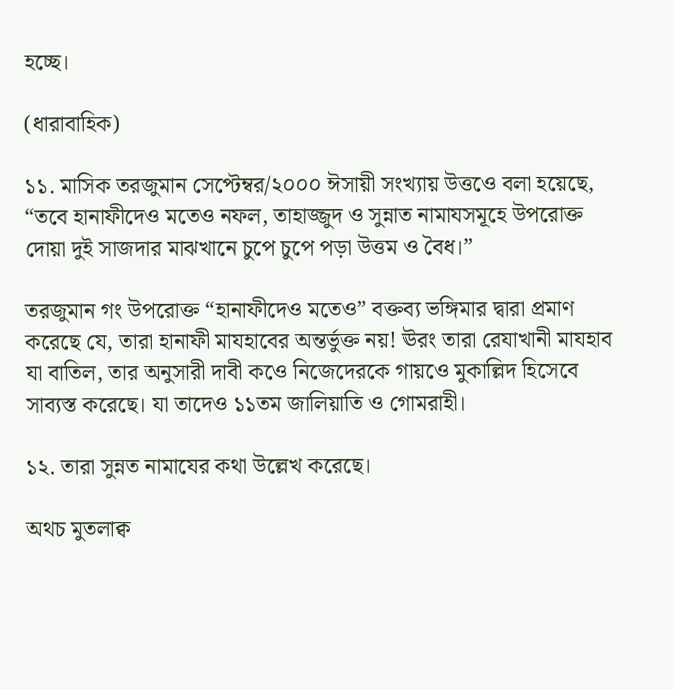হচ্ছে।

(ধারাবাহিক)

১১. মাসিক তরজুমান সেপ্টেম্বর/২০০০ ঈসায়ী সংখ্যায় উত্তওে বলা হয়েছে, “তবে হানাফীদেও মতেও নফল, তাহাজ্জুদ ও সুন্নাত নামাযসমূহে উপরোক্ত দোয়া দুই সাজদার মাঝখানে চুপে চুপে পড়া উত্তম ও বৈধ।”

তরজুমান গং উপরোক্ত “হানাফীদেও মতেও” বক্তব্য ভঙ্গিমার দ্বারা প্রমাণ করেছে যে, তারা হানাফী মাযহাবের অন্তর্ভুক্ত নয়! ঊরং তারা রেযাখানী মাযহাব যা বাতিল, তার অনুসারী দাবী কওে নিজেদেরকে গায়ওে মুকাল্লিদ হিসেবে সাব্যস্ত করেছে। যা তাদেও ১১তম জালিয়াতি ও গোমরাহী।

১২. তারা সুন্নত নামাযের কথা উল্লেখ করেছে।

অথচ মুতলাক্ব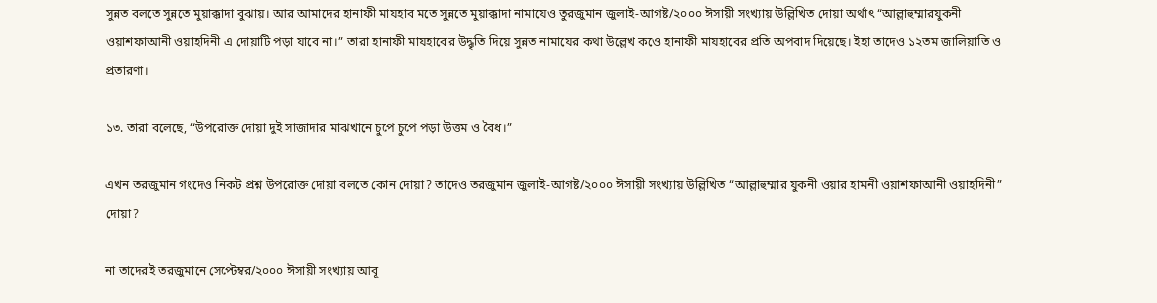সুন্নত বলতে সুন্নতে মুয়াক্কাদা বুঝায়। আর আমাদের হানাফী মাযহাব মতে সুন্নতে মুয়াক্কাদা নামাযেও তুরজুমান জুলাই-আগষ্ট/২০০০ ঈসায়ী সংখ্যায় উল্লিখিত দোয়া অর্থাৎ “আল্লাহুম্মারযুকনী ওয়াশফাআনী ওয়াহদিনী এ দোয়াটি পড়া যাবে না।” তারা হানাফী মাযহাবের উদ্ধৃতি দিয়ে সুন্নত নামাযের কথা উল্লেখ কওে হানাফী মাযহাবের প্রতি অপবাদ দিয়েছে। ইহা তাদেও ১২তম জালিয়াতি ও প্রতারণা।

১৩. তারা বলেছে, “উপরোক্ত দোয়া দুই সাজাদার মাঝখানে চুপে চুপে পড়া উত্তম ও বৈধ।”

এখন তরজুমান গংদেও নিকট প্রশ্ন উপরোক্ত দোয়া বলতে কোন দোয়া? তাদেও তরজুমান জুলাই-আগষ্ট/২০০০ ঈসায়ী সংখ্যায় উল্লিখিত “আল্লাহুম্মার যুকনী ওয়ার হামনী ওয়াশফাআনী ওয়াহদিনী” দোয়া?

না তাদেরই তরজুমানে সেপ্টেম্বর/২০০০ ঈসায়ী সংখ্যায় আবূ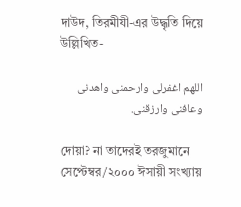দাউদ, তিরমীযী-এর উদ্ধৃতি দিয়ে উল্লিখিত-

اللهم اغفرلى وارحمنى واهدنى وعافنى وارزقنى.

দোয়া? না তাদেরই তরজুমানে সেপ্টেম্বর/২০০০ ঈসায়ী সংখ্যায়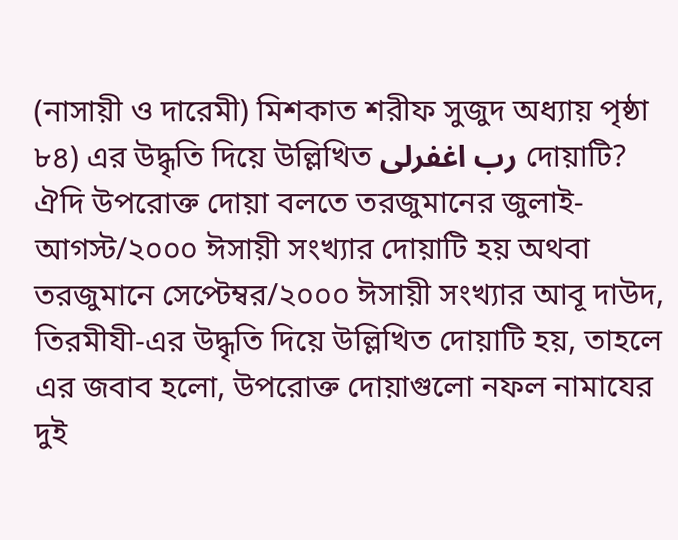(নাসায়ী ও দারেমী) মিশকাত শরীফ সুজুদ অধ্যায় পৃষ্ঠা ৮৪) এর উদ্ধৃতি দিয়ে উল্লিখিত رب اغفرلى দোয়াটি? ঐদি উপরোক্ত দোয়া বলতে তরজুমানের জুলাই-আগস্ট/২০০০ ঈসায়ী সংখ্যার দোয়াটি হয় অথবা তরজুমানে সেপ্টেম্বর/২০০০ ঈসায়ী সংখ্যার আবূ দাউদ, তিরমীযী-এর উদ্ধৃতি দিয়ে উল্লিখিত দোয়াটি হয়, তাহলে এর জবাব হলো, উপরোক্ত দোয়াগুলো নফল নামাযের দুই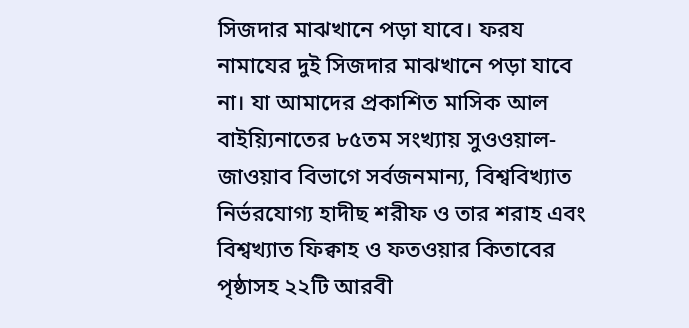সিজদার মাঝখানে পড়া যাবে। ফরয নামাযের দুই সিজদার মাঝখানে পড়া যাবে না। যা আমাদের প্রকাশিত মাসিক আল বাইয়্যিনাতের ৮৫তম সংখ্যায় সুওওয়াল-জাওয়াব বিভাগে সর্বজনমান্য, বিশ্ববিখ্যাত নির্ভরযোগ্য হাদীছ শরীফ ও তার শরাহ এবং বিশ্বখ্যাত ফিক্বাহ ও ফতওয়ার কিতাবের পৃষ্ঠাসহ ২২টি আরবী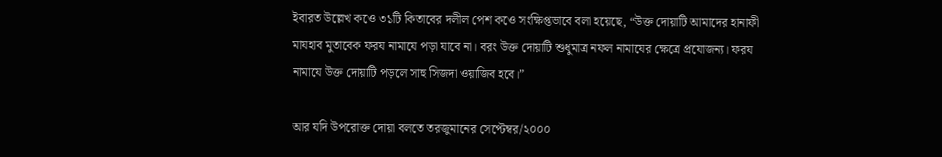ইবারত উল্লেখ কওে ৩১টি কিতাবের দলীল পেশ কওে সংক্ষিপ্তভাবে বলা হয়েছে, “উক্ত দোয়াটি আমাদের হানাফী মাযহাব মুতাবেক ফরয নামাযে পড়া যাবে না। বরং উক্ত দোয়াটি শুধুমাত্র নফল নামাযের ক্ষেত্রে প্রযোজন্য। ফরয নামাযে উক্ত দোয়াটি পড়লে সাহু সিজদা ওয়াজিব হবে।”

আর যদি উপরোক্ত দোয়া বলতে তরজুমানের সেপ্টেম্বর/২০০০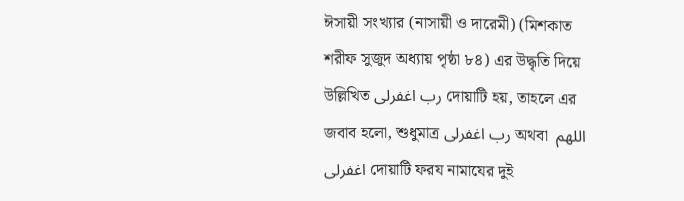ঈসায়ী সংখ্যার (নাসায়ী ও দারেমী) (মিশকাত শরীফ সুজুদ অধ্যায় পৃষ্ঠা ৮৪) এর উদ্ধৃতি দিয়ে উল্লিখিত رب اغفرلى দোয়াটি হয়, তাহলে এর জবাব হলো, শুধুমাত্র رب اغفرلى অথবা  اللهم اغفرلى দোয়াটি ফরয নামাযের দুই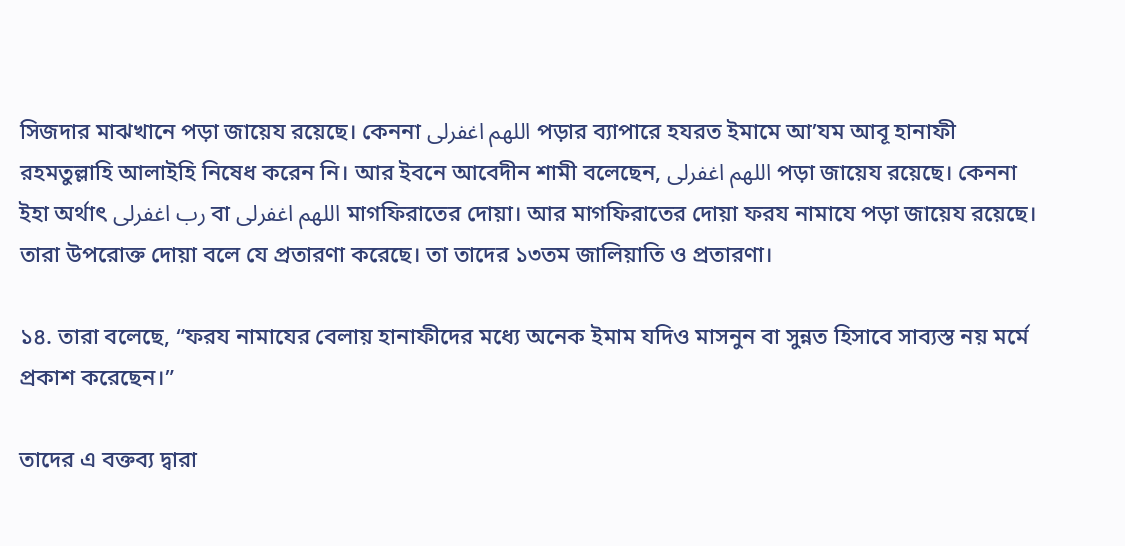সিজদার মাঝখানে পড়া জায়েয রয়েছে। কেননা اللهم اغفرلى পড়ার ব্যাপারে হযরত ইমামে আ’যম আবূ হানাফী রহমতুল্লাহি আলাইহি নিষেধ করেন নি। আর ইবনে আবেদীন শামী বলেছেন, اللهم اغفرلى পড়া জায়েয রয়েছে। কেননা ইহা অর্থাৎ رب اغفرلى বা اللهم اغفرلى মাগফিরাতের দোয়া। আর মাগফিরাতের দোয়া ফরয নামাযে পড়া জায়েয রয়েছে। তারা উপরোক্ত দোয়া বলে যে প্রতারণা করেছে। তা তাদের ১৩তম জালিয়াতি ও প্রতারণা।

১৪. তারা বলেছে, “ফরয নামাযের বেলায় হানাফীদের মধ্যে অনেক ইমাম যদিও মাসনুন বা সুন্নত হিসাবে সাব্যস্ত নয় মর্মে প্রকাশ করেছেন।”

তাদের এ বক্তব্য দ্বারা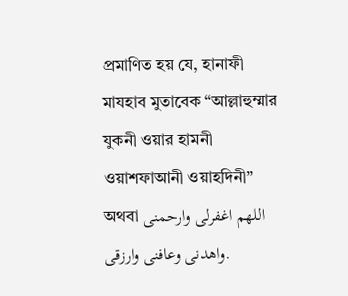প্রমাণিত হয় যে, হানাফী মাযহাব মুতাবেক “আল্লাহুম্মার যুকনী ওয়ার হামনী ওয়াশফাআনী ওয়াহদিনী” অথবা اللهم اغفرلى وارحمنى واهدنى وعافنى وارزقى.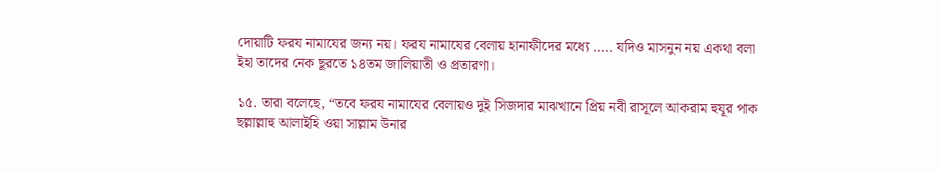দোয়াটি ফরয নামাযের জন্য নয়। ফরয নামাযের বেলায় হানাফীদের মধ্যে ….. যদিও মাসনুন নয় একথা বলা ইহা তাদের নেক ছূরতে ১৪তম জালিয়াতী ও প্রতারণা।

১৫. তারা বলেছে, “তবে ফরয নামাযের বেলায়ও দুই সিজদার মাঝখানে প্রিয় নবী রাসূলে আকরাম হুযূর পাক ছল্লাল্লাহু আলাইহি ওয়া সাল্লাম উনার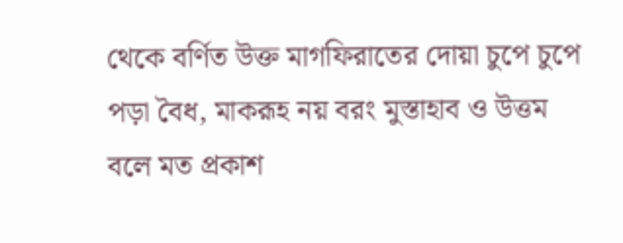থেকে বর্ণিত উক্ত মাগফিরাতের দোয়া চুপে চুপে পড়া বৈধ, মাকরূহ নয় বরং মুস্তাহাব ও উত্তম বলে মত প্রকাশ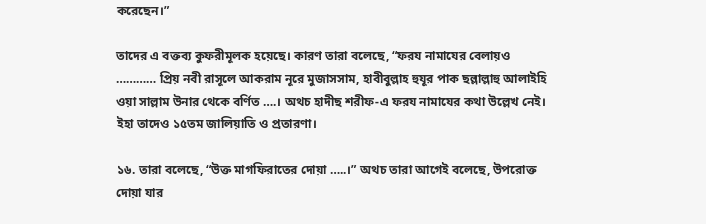করেছেন।”

তাদের এ বক্তব্য কুফরীমূলক হয়েছে। কারণ তারা বলেছে, “ফরয নামাযের বেলায়ও ………… প্রিয় নবী রাসূলে আকরাম নূরে মুজাসসাম, হাবীবুল্লাহ হুযূর পাক ছল্লাল্লাহু আলাইহি ওয়া সাল্লাম উনার থেকে বর্ণিত ….। অথচ হাদীছ শরীফ-এ ফরয নামাযের কথা উল্লেখ নেই। ইহা তাদেও ১৫তম জালিয়াতি ও প্রতারণা।

১৬. তারা বলেছে, “উক্ত মাগফিরাতের দোয়া …..।” অথচ তারা আগেই বলেছে, উপরোক্ত দোয়া যার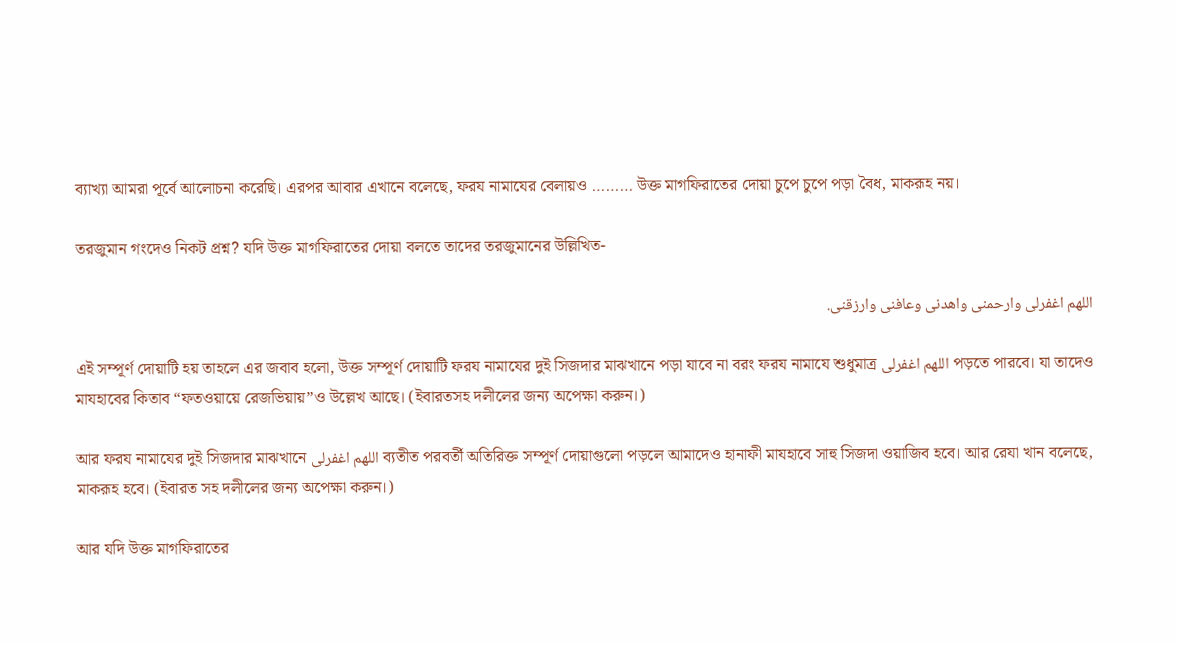ব্যাখ্যা আমরা পূর্বে আলোচনা করেছি। এরপর আবার এখানে বলেছে, ফরয নামাযের বেলায়ও ……… উক্ত মাগফিরাতের দোয়া চুপে চুপে পড়া বৈধ, মাকরূহ নয়।

তরজুমান গংদেও নিকট প্রশ্ন? যদি উক্ত মাগফিরাতের দোয়া বলতে তাদের তরজুমানের উল্লিখিত-

اللهم اغفرلى وارحمنى واهدنى وعافنى وارزقنى.

এই সম্পূর্ণ দোয়াটি হয় তাহলে এর জবাব হলো, উক্ত সম্পূর্ণ দোয়াটি ফরয নামাযের দুই সিজদার মাঝখানে পড়া যাবে না বরং ফরয নামাযে শুধুমাত্র اللهم اغفرلى পড়তে পারবে। যা তাদেও মাযহাবের কিতাব “ফতওয়ায়ে রেজভিয়ায়”ও উল্লেখ আছে। (ইবারতসহ দলীলের জন্য অপেক্ষা করুন।)

আর ফরয নামাযের দুই সিজদার মাঝখানে اللهم اغفرلى ব্যতীত পরবর্তী অতিরিক্ত সম্পূর্ণ দোয়াগুলো পড়লে আমাদেও হানাফী মাযহাবে সাহু সিজদা ওয়াজিব হবে। আর রেযা খান বলেছে, মাকরূহ হবে। (ইবারত সহ দলীলের জন্য অপেক্ষা করুন।)

আর যদি উক্ত মাগফিরাতের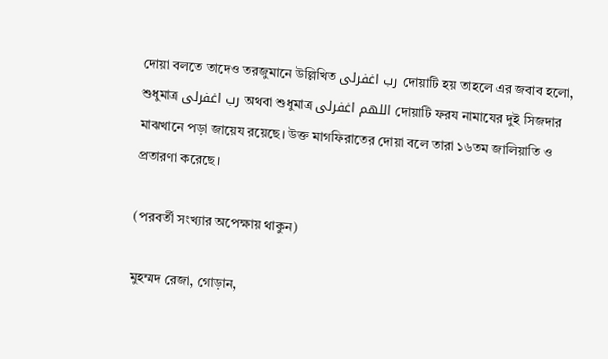দোয়া বলতে তাদেও তরজুমানে উল্লিখিত رب اغفرلى দোয়াটি হয় তাহলে এর জবাব হলো, শুধুমাত্র رب اغفرلى অথবা শুধুমাত্র اللهم اغفرلى দোয়াটি ফরয নামাযের দুই সিজদার মাঝখানে পড়া জায়েয রয়েছে। উক্ত মাগফিরাতের দোয়া বলে তারা ১৬তম জালিয়াতি ও প্রতারণা করেছে।

(পরবর্তী সংখ্যার অপেক্ষায় থাকুন)

মুহম্মদ রেজা, গোড়ান,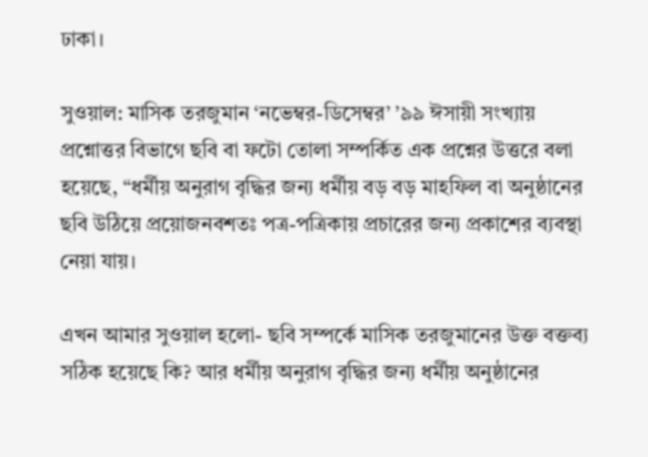ঢাকা।

সুওয়াল: মাসিক তরজুমান ‘নভেম্বর-ডিসেম্বর’ ’৯৯ ঈসায়ী সংখ্যায় প্রশ্নোত্তর বিভাগে ছবি বা ফটো তোলা সম্পর্কিত এক প্রশ্নের উত্তরে বলা হয়েছে, “ধর্মীয় অনুরাগ বৃদ্ধির জন্য ধর্মীয় বড় বড় মাহফিল বা অনুষ্ঠানের ছবি উঠিয়ে প্রয়োজনবশতঃ পত্র-পত্রিকায় প্রচারের জন্য প্রকাশের ব্যবস্থা নেয়া যায়।

এখন আমার সুওয়াল হলো- ছবি সম্পর্কে মাসিক তরজুমানের উক্ত বক্তব্য সঠিক হয়েছে কি? আর ধর্মীয় অনুরাগ বৃদ্ধির জন্য ধর্মীয় অনুষ্ঠানের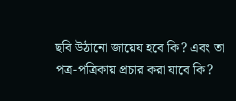ছবি উঠানো জায়েয হবে কি? এবং তা পত্র-পত্রিকায় প্রচার করা যাবে কি?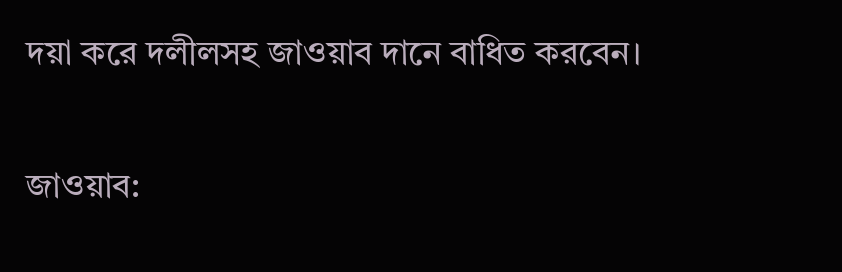দয়া করে দলীলসহ জাওয়াব দানে বাধিত করবেন।

জাওয়াব: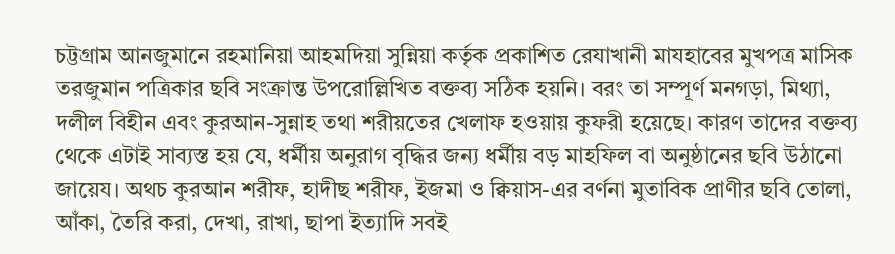চট্টগ্রাম আনজুমানে রহমানিয়া আহমদিয়া সুন্নিয়া কর্তৃক প্রকাশিত রেযাখানী মাযহাবের মুখপত্র মাসিক তরজুমান পত্রিকার ছবি সংক্রান্ত উপরোল্লিখিত বক্তব্য সঠিক হয়নি। বরং তা সম্পূর্ণ মনগড়া, মিথ্যা, দলীল বিহীন এবং কুরআন-সুন্নাহ তথা শরীয়তের খেলাফ হওয়ায় কুফরী হয়েছে। কারণ তাদের বক্তব্য থেকে এটাই সাব্যস্ত হয় যে, ধর্মীয় অনুরাগ বৃদ্ধির জন্য ধর্মীয় বড় মাহফিল বা অনুষ্ঠানের ছবি উঠানো জায়েয। অথচ কুরআন শরীফ, হাদীছ শরীফ, ইজমা ও ক্বিয়াস-এর বর্ণনা মুতাবিক প্রাণীর ছবি তোলা, আঁকা, তৈরি করা, দেখা, রাখা, ছাপা ইত্যাদি সবই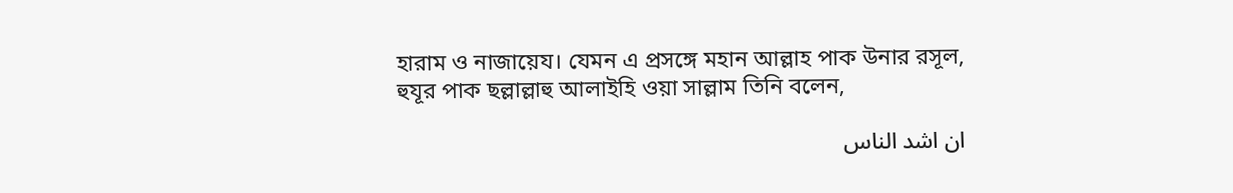হারাম ও নাজায়েয। যেমন এ প্রসঙ্গে মহান আল্লাহ পাক উনার রসূল, হুযূর পাক ছল্লাল্লাহু আলাইহি ওয়া সাল্লাম তিনি বলেন,

ان اشد الناس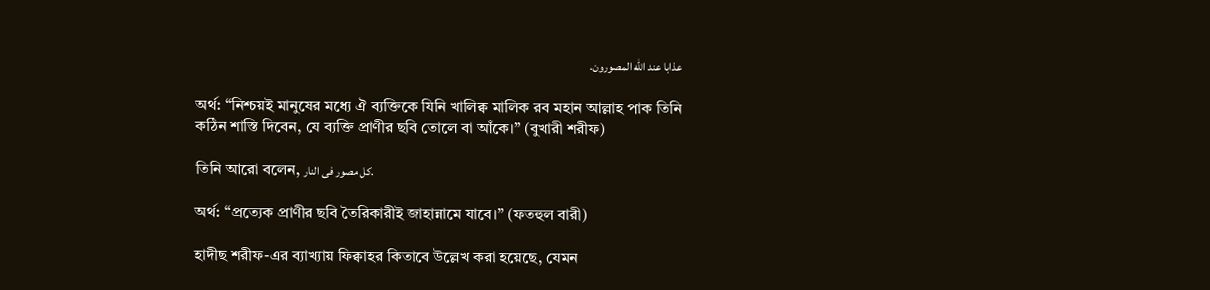عذابا عند الله المصورون.

অর্থ: “নিশ্চয়ই মানুষের মধ্যে ঐ ব্যক্তিকে যিনি খালিক্ব মালিক রব মহান আল্লাহ পাক তিনি কঠিন শাস্তি দিবেন, যে ব্যক্তি প্রাণীর ছবি তোলে বা আঁকে।” (বুখারী শরীফ)

তিনি আরো বলেন, كل مصور فى النار.

অর্থ: “প্রত্যেক প্রাণীর ছবি তৈরিকারীই জাহান্নামে যাবে।” (ফতহুল বারী)

হাদীছ শরীফ-এর ব্যাখ্যায় ফিক্বাহর কিতাবে উল্লেখ করা হয়েছে, যেমন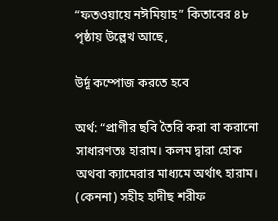“ফতওয়ায়ে নঈমিয়াহ” কিতাবের ৪৮ পৃষ্ঠায় উল্লেখ আছে,

উর্দূ কম্পোজ করতে হবে

অর্থ: “প্রাণীর ছবি তৈরি করা বা করানো সাধারণতঃ হারাম। কলম দ্বারা হোক অথবা ক্যামেরার মাধ্যমে অর্থাৎ হারাম। (কেননা) সহীহ হাদীছ শরীফ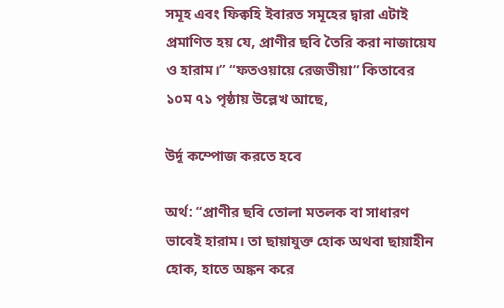সমূহ এবং ফিক্বহি ইবারত সমূহের দ্বারা এটাই প্রমাণিত হয় যে, প্রাণীর ছবি তৈরি করা নাজায়েয ও হারাম।” “ফতওয়ায়ে রেজভীয়া” কিতাবের ১০ম ৭১ পৃষ্ঠায় উল্লেখ আছে,

উর্দূ কম্পোজ করতে হবে

অর্থ: “প্রাণীর ছবি তোলা মতলক বা সাধারণ ভাবেই হারাম। তা ছায়াযুক্ত হোক অথবা ছায়াহীন হোক, হাতে অঙ্কন করে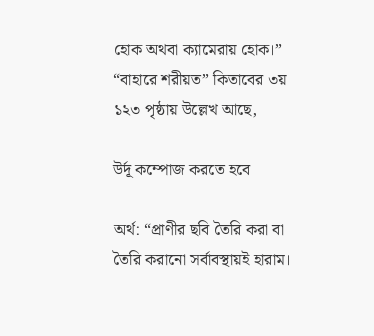হোক অথবা ক্যামেরায় হোক।” “বাহারে শরীয়ত” কিতাবের ৩য় ১২৩ পৃষ্ঠায় উল্লেখ আছে,

উর্দূ কম্পোজ করতে হবে

অর্থ: “প্রাণীর ছবি তৈরি করা বা তৈরি করানো সর্বাবস্থায়ই হারাম।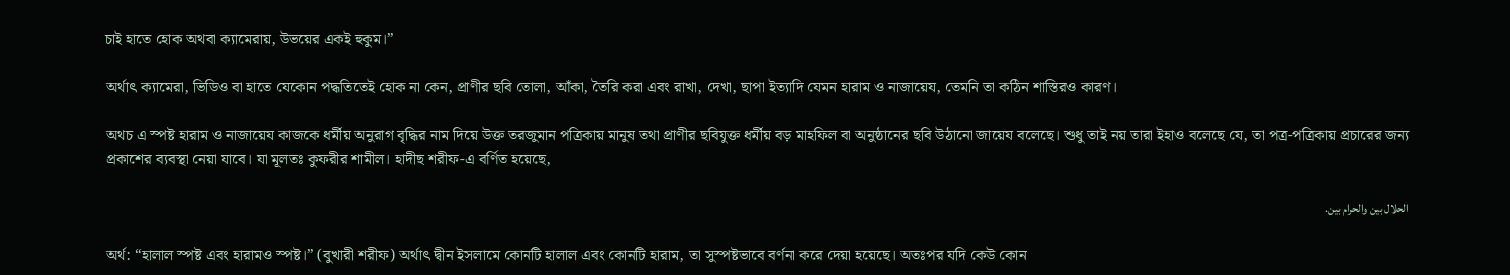চাই হাতে হোক অথবা ক্যামেরায়, উভয়ের একই হুকুম।”

অর্থাৎ ক্যামেরা, ভিডিও বা হাতে যেকোন পদ্ধতিতেই হোক না কেন, প্রাণীর ছবি তোলা, আঁকা, তৈরি করা এবং রাখা, দেখা, ছাপা ইত্যাদি যেমন হারাম ও নাজায়েয, তেমনি তা কঠিন শাস্তিরও কারণ।

অথচ এ স্পষ্ট হারাম ও নাজায়েয কাজকে ধর্মীয় অনুরাগ বৃদ্ধির নাম দিয়ে উক্ত তরজুমান পত্রিকায় মানুষ তথা প্রাণীর ছবিযুক্ত ধর্মীয় বড় মাহফিল বা অনুষ্ঠানের ছবি উঠানো জায়েয বলেছে। শুধু তাই নয় তারা ইহাও বলেছে যে, তা পত্র-পত্রিকায় প্রচারের জন্য প্রকাশের ব্যবস্থা নেয়া যাবে। যা মূলতঃ কুফরীর শামীল। হাদীছ শরীফ-এ বর্ণিত হয়েছে,

الحلال بين والحرام بين.

অর্থ: “হালাল স্পষ্ট এবং হারামও স্পষ্ট।” (বুখারী শরীফ) অর্থাৎ দ্বীন ইসলামে কোনটি হালাল এবং কোনটি হারাম, তা সুস্পষ্টভাবে বর্ণনা করে দেয়া হয়েছে। অতঃপর যদি কেউ কোন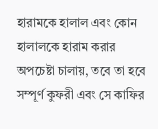হারামকে হালাল এবং কোন হালালকে হারাম করার অপচেষ্টা চালায়, তবে তা হবে সম্পূর্ণ কুফরী এবং সে কাফির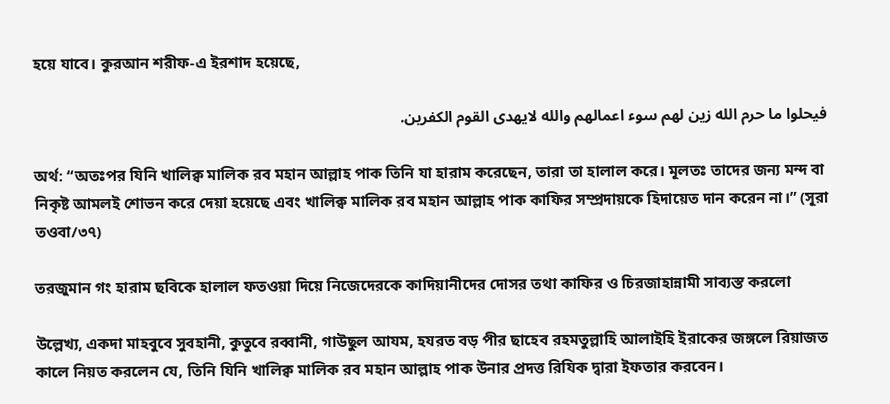হয়ে যাবে। কুরআন শরীফ-এ ইরশাদ হয়েছে,

فيحلوا ما حرم الله زين لهم سوء اعمالهم والله لايهدى القوم الكفرين.

অর্থ: “অতঃপর যিনি খালিক্ব মালিক রব মহান আল্লাহ পাক তিনি যা হারাম করেছেন, তারা তা হালাল করে। মূলতঃ তাদের জন্য মন্দ বা নিকৃষ্ট আমলই শোভন করে দেয়া হয়েছে এবং খালিক্ব মালিক রব মহান আল্লাহ পাক কাফির সম্প্রদায়কে হিদায়েত দান করেন না।” (সূরা তওবা/৩৭)

তরজুমান গং হারাম ছবিকে হালাল ফতওয়া দিয়ে নিজেদেরকে কাদিয়ানীদের দোসর তথা কাফির ও চিরজাহান্নামী সাব্যস্ত করলো

উল্লেখ্য, একদা মাহবুবে সুবহানী, কুতুবে রব্বানী, গাউছুল আযম, হযরত বড় পীর ছাহেব রহমতুল্লাহি আলাইহি ইরাকের জঙ্গলে রিয়াজত কালে নিয়ত করলেন যে, তিনি যিনি খালিক্ব মালিক রব মহান আল্লাহ পাক উনার প্রদত্ত রিযিক দ্বারা ইফতার করবেন।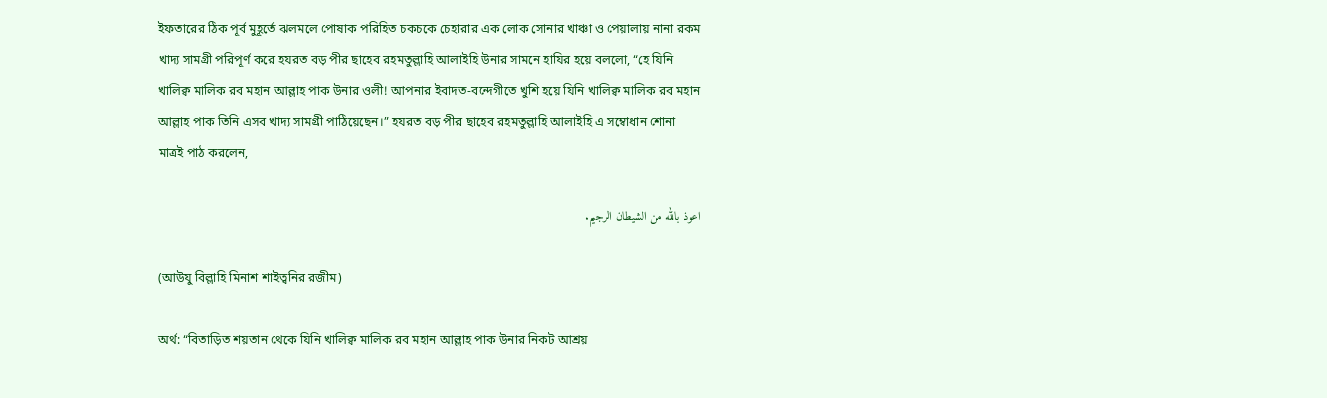ইফতারের ঠিক পূর্ব মুহূর্তে ঝলমলে পোষাক পরিহিত চকচকে চেহারার এক লোক সোনার খাঞ্চা ও পেয়ালায় নানা রকম খাদ্য সামগ্রী পরিপূর্ণ করে হযরত বড় পীর ছাহেব রহমতুল্লাহি আলাইহি উনার সামনে হাযির হয়ে বললো, “হে যিনি খালিক্ব মালিক রব মহান আল্লাহ পাক উনার ওলী! আপনার ইবাদত-বন্দেগীতে খুশি হয়ে যিনি খালিক্ব মালিক রব মহান আল্লাহ পাক তিনি এসব খাদ্য সামগ্রী পাঠিয়েছেন।” হযরত বড় পীর ছাহেব রহমতুল্লাহি আলাইহি এ সম্বোধান শোনা মাত্রই পাঠ করলেন,

اعوذ بالله من الشيطان الرجيم.

(আউযু বিল্লাহি মিনাশ শাইত্বনির রজীম)

অর্থ: “বিতাড়িত শয়তান থেকে যিনি খালিক্ব মালিক রব মহান আল্লাহ পাক উনার নিকট আশ্রয়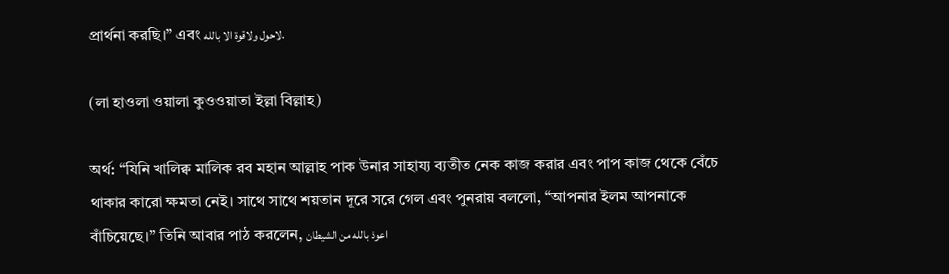প্রার্থনা করছি।” এবং لاحول ولاقوة الا بالله.

(লা হাওলা ওয়ালা কুওওয়াতা ইল্লা বিল্লাহ)

অর্থ: “যিনি খালিক্ব মালিক রব মহান আল্লাহ পাক উনার সাহায্য ব্যতীত নেক কাজ করার এবং পাপ কাজ থেকে বেঁচে থাকার কারো ক্ষমতা নেই। সাথে সাথে শয়তান দূরে সরে গেল এবং পুনরায় বললো, “আপনার ইলম আপনাকে বাঁচিয়েছে।” তিনি আবার পাঠ করলেন, اعوذ بالله من الشيطان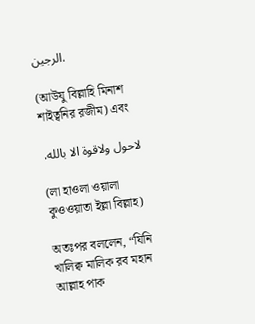الرجين.

(আউযু বিল্লাহি মিনাশ শাইত্বনির রজীম) এবং

لاحول ولاقوة الا بالله.

(লা হাওলা ওয়ালা কুওওয়াতা ইল্লা বিল্লাহ)

অতঃপর বললেন, “যিনি খালিক্ব মালিক রব মহান আল্লাহ পাক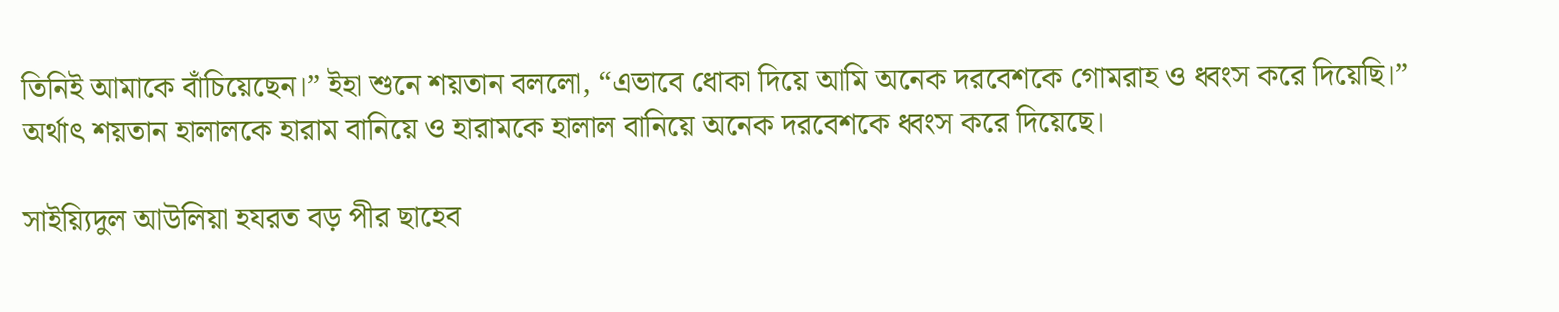তিনিই আমাকে বাঁচিয়েছেন।” ইহা শুনে শয়তান বললো, “এভাবে ধোকা দিয়ে আমি অনেক দরবেশকে গোমরাহ ও ধ্বংস করে দিয়েছি।” অর্থাৎ শয়তান হালালকে হারাম বানিয়ে ও হারামকে হালাল বানিয়ে অনেক দরবেশকে ধ্বংস করে দিয়েছে।

সাইয়্যিদুল আউলিয়া হযরত বড় পীর ছাহেব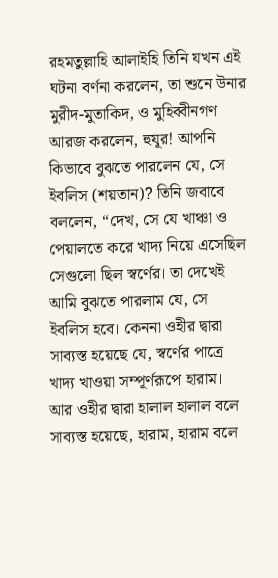রহমতুল্লাহি আলাইহি তিনি যখন এই ঘটনা বর্ণনা করলেন, তা শুনে উনার মুরীদ-মুতাকিদ, ও মুহিব্বীনগণ আরজ করলেন, হুযূর! আপনি কিভাবে বুঝতে পারলেন যে, সে ইবলিস (শয়তান)? তিনি জবাবে বললেন, “দেখ, সে যে খাঞ্চা ও পেয়ালতে করে খাদ্য নিয়ে এসেছিল সেগুলো ছিল স্বর্ণের। তা দেখেই আমি বুঝতে পারলাম যে, সে ইবলিস হবে। কেননা ওহীর দ্বারা সাব্যস্ত হয়েছে যে, স্বর্ণের পাত্রে খাদ্য খাওয়া সম্পূর্ণরূপে হারাম। আর ওহীর দ্বারা হালাল হালাল বলে সাব্যস্ত হয়েছে, হারাম, হারাম বলে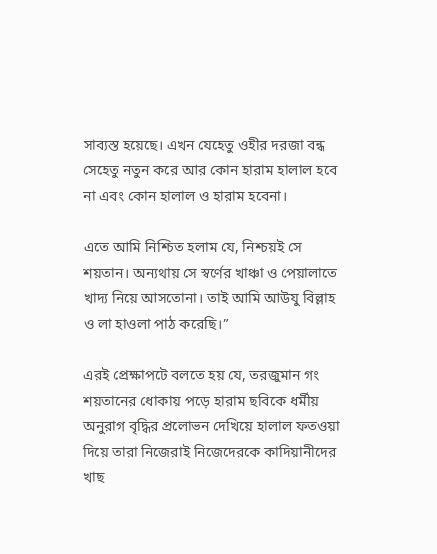সাব্যস্ত হয়েছে। এখন যেহেতু ওহীর দরজা বন্ধ সেহেতু নতুন করে আর কোন হারাম হালাল হবে না এবং কোন হালাল ও হারাম হবেনা।

এতে আমি নিশ্চিত হলাম যে, নিশ্চয়ই সে শয়তান। অন্যথায় সে স্বর্ণের খাঞ্চা ও পেয়ালাতে খাদ্য নিয়ে আসতোনা। তাই আমি আউযু বিল্লাহ ও লা হাওলা পাঠ করেছি।”

এরই প্রেক্ষাপটে বলতে হয় যে, তরজুমান গং শয়তানের ধোকায় পড়ে হারাম ছবিকে ধর্মীয় অনুরাগ বৃদ্ধির প্রলোভন দেখিয়ে হালাল ফতওয়া দিয়ে তারা নিজেরাই নিজেদেরকে কাদিয়ানীদের খাছ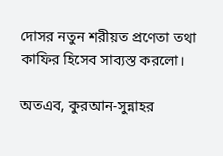দোসর নতুন শরীয়ত প্রণেতা তথা কাফির হিসেব সাব্যস্ত করলো।

অতএব, কুরআন-সুন্নাহর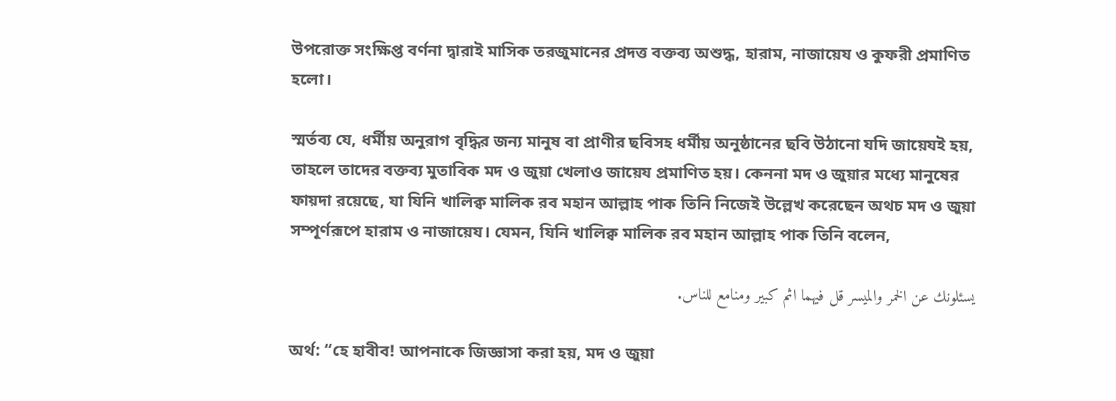উপরোক্ত সংক্ষিপ্ত বর্ণনা দ্বারাই মাসিক তরজুমানের প্রদত্ত বক্তব্য অশুদ্ধ, হারাম, নাজায়েয ও কুফরী প্রমাণিত হলো।

স্মর্তব্য যে, ধর্মীয় অনুরাগ বৃদ্ধির জন্য মানুষ বা প্রাণীর ছবিসহ ধর্মীয় অনুষ্ঠানের ছবি উঠানো যদি জায়েযই হয়, তাহলে তাদের বক্তব্য মুতাবিক মদ ও জুয়া খেলাও জায়েয প্রমাণিত হয়। কেননা মদ ও জুয়ার মধ্যে মানুষের ফায়দা রয়েছে, যা যিনি খালিক্ব মালিক রব মহান আল্লাহ পাক তিনি নিজেই উল্লেখ করেছেন অথচ মদ ও জুয়া সম্পূর্ণরূপে হারাম ও নাজায়েয। যেমন, যিনি খালিক্ব মালিক রব মহান আল্লাহ পাক তিনি বলেন,

يسئلونك عن الخمر والميسر قل فيهما اثم كبير ومنامع للناس.

অর্থ: “হে হাবীব! আপনাকে জিজ্ঞাসা করা হয়, মদ ও জুয়া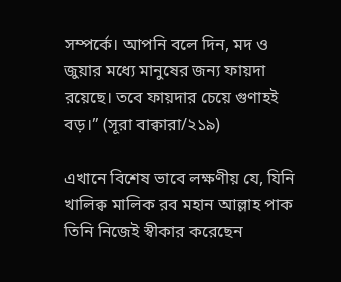সম্পর্কে। আপনি বলে দিন, মদ ও জুয়ার মধ্যে মানুষের জন্য ফায়দা রয়েছে। তবে ফায়দার চেয়ে গুণাহই বড়।” (সূরা বাক্বারা/২১৯)

এখানে বিশেষ ভাবে লক্ষণীয় যে, যিনি খালিক্ব মালিক রব মহান আল্লাহ পাক তিনি নিজেই স্বীকার করেছেন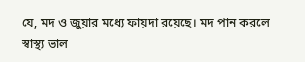যে, মদ ও জুয়ার মধ্যে ফায়দা রয়েছে। মদ পান করলে স্বাস্থ্য ভাল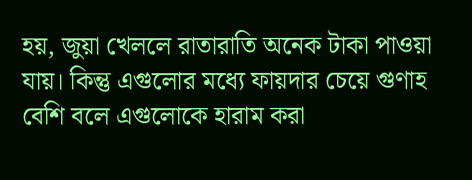হয়, জুয়া খেললে রাতারাতি অনেক টাকা পাওয়া যায়। কিন্তু এগুলোর মধ্যে ফায়দার চেয়ে গুণাহ বেশি বলে এগুলোকে হারাম করা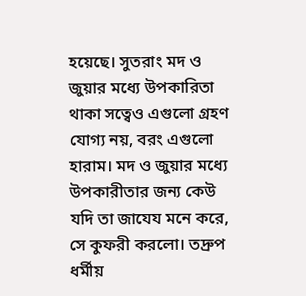হয়েছে। সুতরাং মদ ও জুয়ার মধ্যে উপকারিতা থাকা সত্বেও এগুলো গ্রহণ যোগ্য নয়, বরং এগুলো হারাম। মদ ও জুয়ার মধ্যে উপকারীতার জন্য কেউ যদি তা জাযেয মনে করে, সে কুফরী করলো। তদ্রুপ ধর্মীয়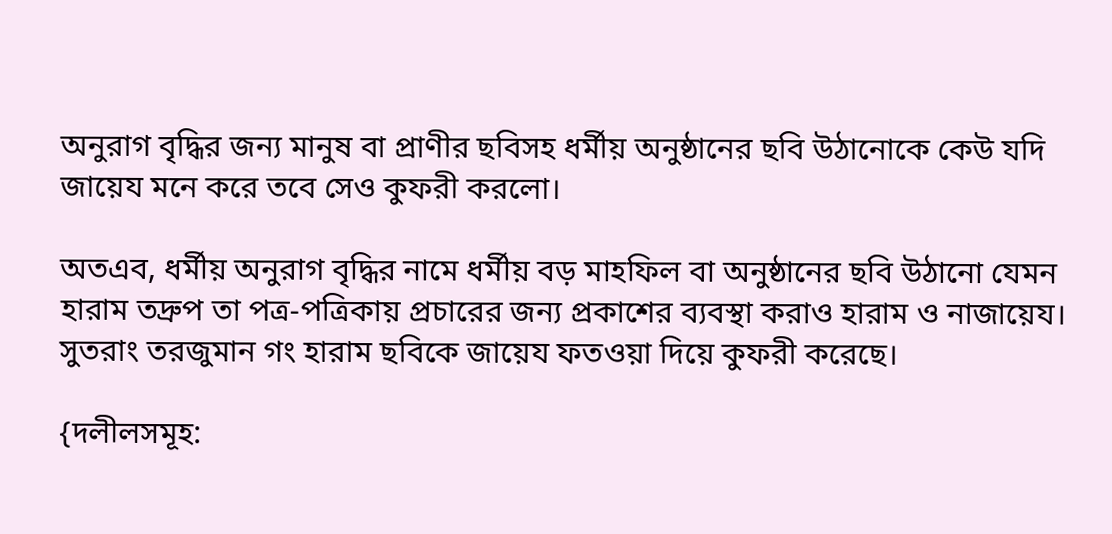অনুরাগ বৃদ্ধির জন্য মানুষ বা প্রাণীর ছবিসহ ধর্মীয় অনুষ্ঠানের ছবি উঠানোকে কেউ যদি জায়েয মনে করে তবে সেও কুফরী করলো।

অতএব, ধর্মীয় অনুরাগ বৃদ্ধির নামে ধর্মীয় বড় মাহফিল বা অনুষ্ঠানের ছবি উঠানো যেমন হারাম তদ্রুপ তা পত্র-পত্রিকায় প্রচারের জন্য প্রকাশের ব্যবস্থা করাও হারাম ও নাজায়েয। সুতরাং তরজুমান গং হারাম ছবিকে জায়েয ফতওয়া দিয়ে কুফরী করেছে।

{দলীলসমূহ: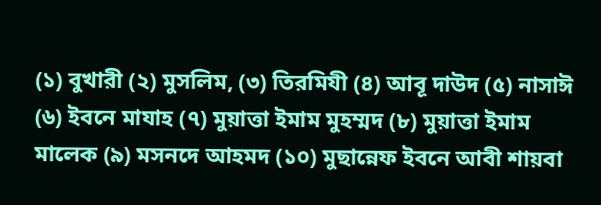(১) বুখারী (২) মুসলিম, (৩) তিরমিযী (৪) আবূ দাউদ (৫) নাসাঈ (৬) ইবনে মাযাহ (৭) মুয়াত্তা ইমাম মুহম্মদ (৮) মুয়াত্তা ইমাম মালেক (৯) মসনদে আহমদ (১০) মুছান্নেফ ইবনে আবী শায়বা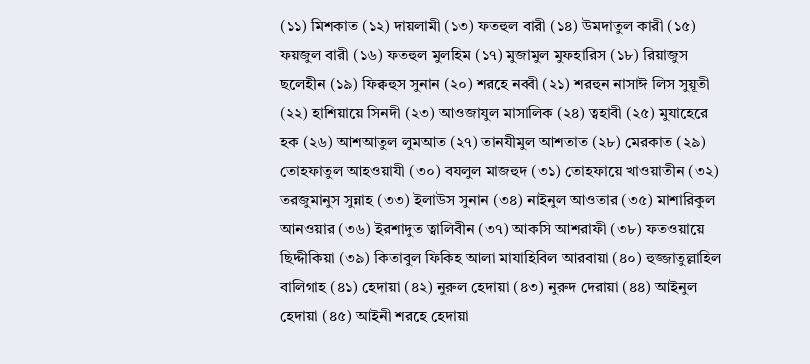(১১) মিশকাত (১২) দায়লামী (১৩) ফতহুল বারী (১৪) উমদাতুল কারী (১৫) ফয়জুল বারী (১৬) ফতহুল মুলহিম (১৭) মুজামুল মুফহারিস (১৮) রিয়াজুস ছলেহীন (১৯) ফিক্বহুস সুনান (২০) শরহে নব্বী (২১) শরহুন নাসাঈ লিস সুয়ূতী (২২) হাশিয়ায়ে সিনদী (২৩) আওজাযুল মাসালিক (২৪) ত্বহাবী (২৫) মুযাহেরে হক (২৬) আশআতুল লুমআত (২৭) তানযীমুল আশতাত (২৮) মেরকাত (২৯) তোহফাতুল আহওয়াযী (৩০) বযলুল মাজহুদ (৩১) তোহফায়ে খাওয়াতীন (৩২) তরজুমানুস সুন্নাহ (৩৩) ইলাউস সুনান (৩৪) নাইনুল আওতার (৩৫) মাশারিকুল আনওয়ার (৩৬) ইরশাদুত ত্বালিবীন (৩৭) আকসি আশরাফী (৩৮) ফতওয়ায়ে ছিদ্দীকিয়া (৩৯) কিতাবুল ফিকিহ আলা মাযাহিবিল আরবায়া (৪০) হুজ্জাতুল্লাহিল বালিগাহ (৪১) হেদায়া (৪২) নুরুল হেদায়া (৪৩) নুরুদ দেরায়া (৪৪) আইনুল হেদায়া (৪৫) আইনী শরহে হেদায়া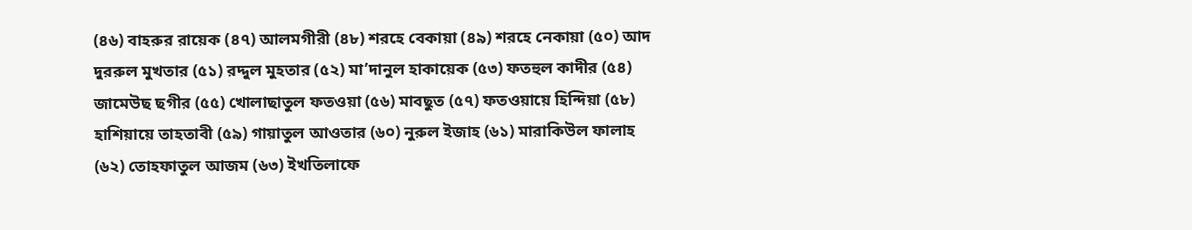(৪৬) বাহরুর রায়েক (৪৭) আলমগীরী (৪৮) শরহে বেকায়া (৪৯) শরহে নেকায়া (৫০) আদ দুররুল মুখতার (৫১) রদ্দুল মুহতার (৫২) মা’দানুল হাকায়েক (৫৩) ফতহুল কাদীর (৫৪) জামেউছ ছগীর (৫৫) খোলাছাতুল ফতওয়া (৫৬) মাবছুত (৫৭) ফতওয়ায়ে হিন্দিয়া (৫৮) হাশিয়ায়ে তাহতাবী (৫৯) গায়াতুল আওতার (৬০) নুরুল ইজাহ (৬১) মারাকিউল ফালাহ (৬২) তোহফাতুল আজম (৬৩) ইখতিলাফে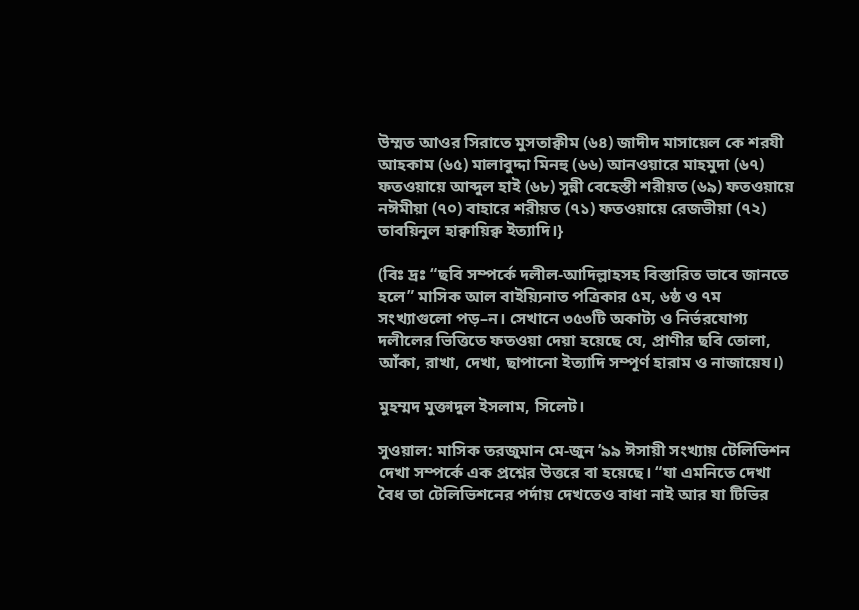উম্মত আওর সিরাতে মুসতাক্বীম (৬৪) জাদীদ মাসায়েল কে শরযী আহকাম (৬৫) মালাবুদ্দা মিনহু (৬৬) আনওয়ারে মাহমুদা (৬৭) ফতওয়ায়ে আব্দুল হাই (৬৮) সুন্নী বেহেস্তী শরীয়ত (৬৯) ফতওয়ায়ে নঈমীয়া (৭০) বাহারে শরীয়ত (৭১) ফতওয়ায়ে রেজভীয়া (৭২) তাবয়িনুল হাক্বায়িক্ব ইত্যাদি।}

(বিঃ দ্রঃ “ছবি সম্পর্কে দলীল-আদিল্লাহসহ বিস্তারিত ভাবে জানতে হলে” মাসিক আল বাইয়্যিনাত পত্রিকার ৫ম, ৬ষ্ঠ ও ৭ম সংখ্যাগুলো পড়–ন। সেখানে ৩৫৩টি অকাট্য ও নির্ভরযোগ্য দলীলের ভিত্তিতে ফতওয়া দেয়া হয়েছে যে, প্রাণীর ছবি তোলা, আঁকা, রাখা, দেখা, ছাপানো ইত্যাদি সম্পূর্ণ হারাম ও নাজায়েয।)

মুহম্মদ মুক্তাদুল ইসলাম, সিলেট।

সুওয়াল: মাসিক তরজুমান মে-জুন ’৯৯ ঈসায়ী সংখ্যায় টেলিভিশন দেখা সম্পর্কে এক প্রশ্নের উত্তরে বা হয়েছে। “যা এমনিতে দেখা বৈধ তা টেলিভিশনের পর্দায় দেখতেও বাধা নাই আর যা টিভির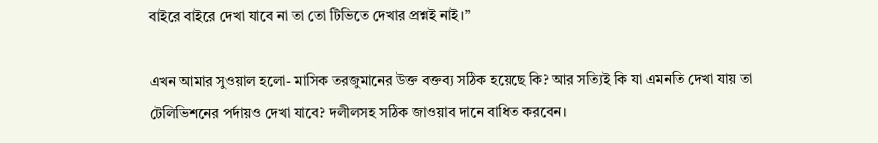বাইরে বাইরে দেখা যাবে না তা তো টিভিতে দেখার প্রশ্নই নাই।”

এখন আমার সুওয়াল হলো- মাসিক তরজুমানের উক্ত বক্তব্য সঠিক হয়েছে কি? আর সত্যিই কি যা এমনতি দেখা যায় তা টেলিভিশনের পর্দায়ও দেখা যাবে? দলীলসহ সঠিক জাওয়াব দানে বাধিত করবেন।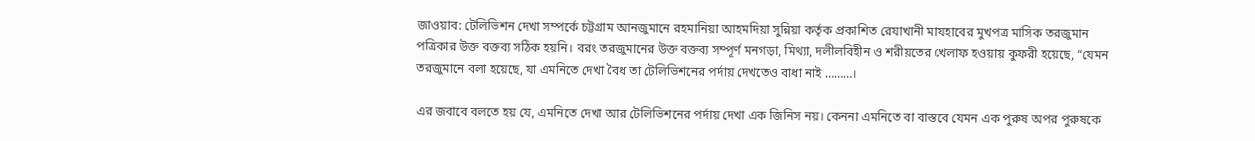জাওয়াব: টেলিভিশন দেখা সম্পর্কে চট্টগ্রাম আনজুমানে রহমানিয়া আহমদিয়া সুন্নিয়া কর্তৃক প্রকাশিত রেযাখানী মাযহাবের মুখপত্র মাসিক তরজুমান পত্রিকার উক্ত বক্তব্য সঠিক হয়নি। বরং তরজুমানের উক্ত বক্তব্য সম্পূর্ণ মনগড়া, মিথ্যা, দলীলবিহীন ও শরীয়তের খেলাফ হওয়ায় কুফরী হয়েছে, “যেমন তরজুমানে বলা হয়েছে, যা এমনিতে দেখা বৈধ তা টেলিভিশনের পর্দায় দেখতেও বাধা নাই ………।

এর জবাবে বলতে হয় যে, এমনিতে দেখা আর টেলিভিশনের পর্দায় দেখা এক জিনিস নয়। কেননা এমনিতে বা বাস্তবে যেমন এক পুরুষ অপর পুরুষকে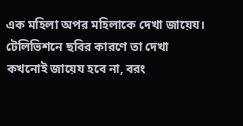এক মহিলা অপর মহিলাকে দেখা জায়েয। টেলিভিশনে ছবির কারণে তা দেখা কখনোই জায়েয হবে না, বরং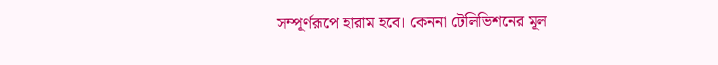সম্পূর্ণরূপে হারাম হবে। কেননা টেলিভিশনের মূল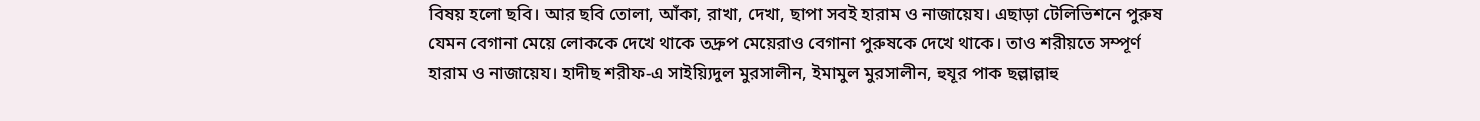বিষয় হলো ছবি। আর ছবি তোলা, আঁকা, রাখা, দেখা, ছাপা সবই হারাম ও নাজায়েয। এছাড়া টেলিভিশনে পুরুষ যেমন বেগানা মেয়ে লোককে দেখে থাকে তদ্রুপ মেয়েরাও বেগানা পুরুষকে দেখে থাকে। তাও শরীয়তে সম্পূর্ণ হারাম ও নাজায়েয। হাদীছ শরীফ-এ সাইয়্যিদুল মুরসালীন, ইমামুল মুরসালীন, হুযূর পাক ছল্লাল্লাহু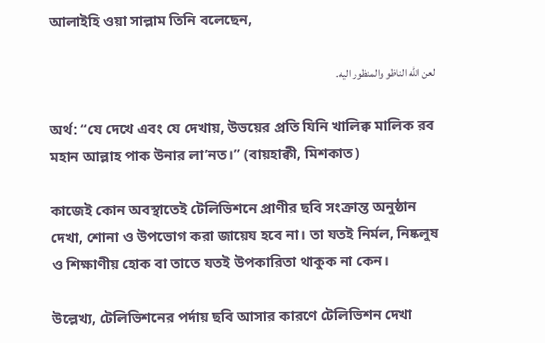আলাইহি ওয়া সাল্লাম তিনি বলেছেন,

لعن الله الناظو والمنظور اليه.

অর্থ: “যে দেখে এবং যে দেখায়, উভয়ের প্রতি যিনি খালিক্ব মালিক রব মহান আল্লাহ পাক উনার লা’নত।” (বায়হাক্বী, মিশকাত)

কাজেই কোন অবস্থাতেই টেলিভিশনে প্রাণীর ছবি সংক্রান্ত অনুষ্ঠান দেখা, শোনা ও উপভোগ করা জায়েয হবে না। তা যতই নির্মল, নিষ্কলুষ ও শিক্ষাণীয় হোক বা তাতে যতই উপকারিতা থাকুক না কেন।

উল্লেখ্য, টেলিভিশনের পর্দায় ছবি আসার কারণে টেলিভিশন দেখা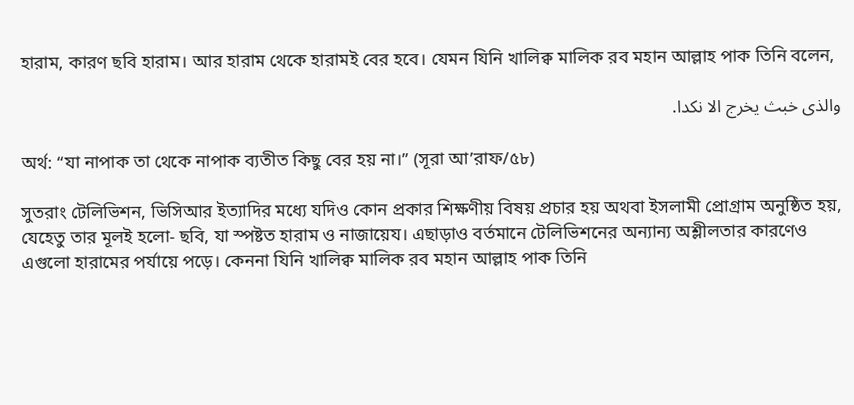হারাম, কারণ ছবি হারাম। আর হারাম থেকে হারামই বের হবে। যেমন যিনি খালিক্ব মালিক রব মহান আল্লাহ পাক তিনি বলেন,

والذى خبث يخرج الا نكدا.

অর্থ: “যা নাপাক তা থেকে নাপাক ব্যতীত কিছু বের হয় না।” (সূরা আ’রাফ/৫৮)

সুতরাং টেলিভিশন, ভিসিআর ইত্যাদির মধ্যে যদিও কোন প্রকার শিক্ষণীয় বিষয় প্রচার হয় অথবা ইসলামী প্রোগ্রাম অনুষ্ঠিত হয়, যেহেতু তার মূলই হলো- ছবি, যা স্পষ্টত হারাম ও নাজায়েয। এছাড়াও বর্তমানে টেলিভিশনের অন্যান্য অশ্লীলতার কারণেও এগুলো হারামের পর্যায়ে পড়ে। কেননা যিনি খালিক্ব মালিক রব মহান আল্লাহ পাক তিনি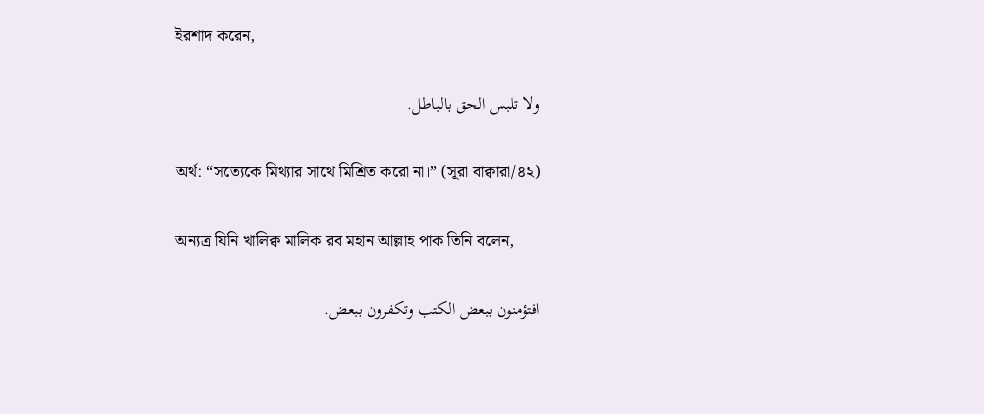ইরশাদ করেন,

ولا تلبس الحق بالباطل.

অর্থ: “সত্যেকে মিথ্যার সাথে মিশ্রিত করো না।” (সূরা বাক্বারা/৪২)

অন্যত্র যিনি খালিক্ব মালিক রব মহান আল্লাহ পাক তিনি বলেন,

افتؤمنون ببعض الكتب وتكفرون ببعض.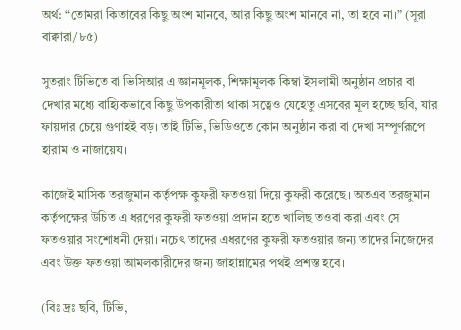অর্থ: “তোমরা কিতাবের কিছু অংশ মানবে, আর কিছু অংশ মানবে না, তা হবে না।” (সূরা বাক্বারা/৮৫)

সুতরাং টিভিতে বা ভিসিআর এ জ্ঞানমূলক, শিক্ষামূলক কিম্বা ইসলামী অনুষ্ঠান প্রচার বা দেখার মধ্যে বাহ্যিকভাবে কিছু উপকারীতা থাকা সত্বেও যেহেতু এসবের মূল হচ্ছে ছবি, যার ফায়দার চেয়ে গুণাহই বড়। তাই টিভি, ভিডিওতে কোন অনুষ্ঠান করা বা দেখা সম্পূর্ণরূপে হারাম ও নাজায়েয।

কাজেই মাসিক তরজুমান কর্তৃপক্ষ কুফরী ফতওয়া দিয়ে কুফরী করেছে। অতএব তরজুমান কর্তৃপক্ষের উচিত এ ধরণের কুফরী ফতওয়া প্রদান হতে খালিছ তওবা করা এবং সে ফতওয়ার সংশোধনী দেয়া। নচেৎ তাদের এধরণের কুফরী ফতওয়ার জন্য তাদের নিজেদের এবং উক্ত ফতওয়া আমলকারীদের জন্য জাহান্নামের পথই প্রশস্ত হবে।

(বিঃ দ্রঃ ছবি, টিভি,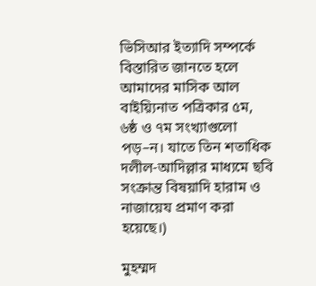ভিসিআর ইত্যাদি সম্পর্কে বিস্তারিত জানতে হলে আমাদের মাসিক আল বাইয়্যিনাত পত্রিকার ৫ম, ৬ষ্ঠ ও ৭ম সংখ্যাগুলো পড়–ন। যাতে তিন শতাধিক দলীল-আদিল্লার মাধ্যমে ছবি সংক্রান্ত বিষয়াদি হারাম ও নাজায়েয প্রমাণ করা হয়েছে।)

মুহম্মদ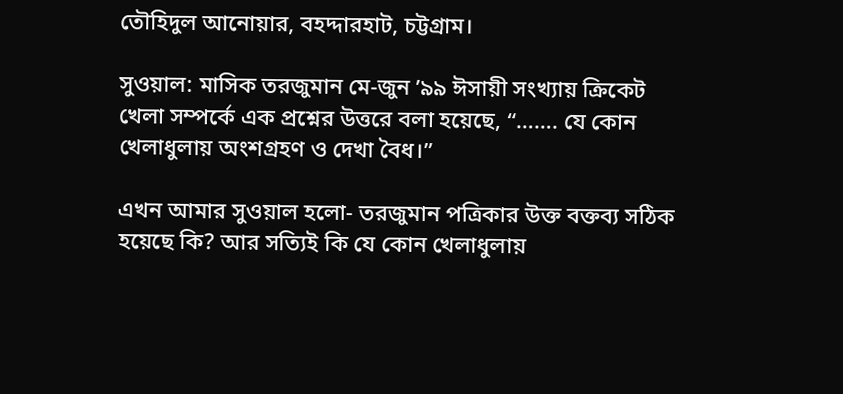তৌহিদুল আনোয়ার, বহদ্দারহাট, চট্টগ্রাম।

সুওয়াল: মাসিক তরজুমান মে-জুন ’৯৯ ঈসায়ী সংখ্যায় ক্রিকেট খেলা সম্পর্কে এক প্রশ্নের উত্তরে বলা হয়েছে, “……. যে কোন খেলাধুলায় অংশগ্রহণ ও দেখা বৈধ।”

এখন আমার সুওয়াল হলো- তরজুমান পত্রিকার উক্ত বক্তব্য সঠিক হয়েছে কি? আর সত্যিই কি যে কোন খেলাধুলায়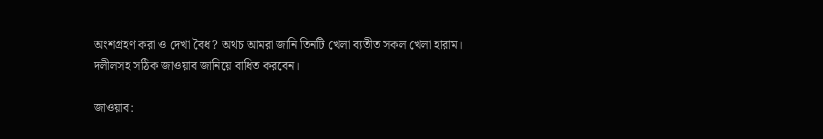অংশগ্রহণ করা ও দেখা বৈধ? অথচ আমরা জানি তিনটি খেলা ব্যতীত সকল খেলা হারাম। দলীলসহ সঠিক জাওয়াব জানিয়ে বাধিত করবেন।

জাওয়াব: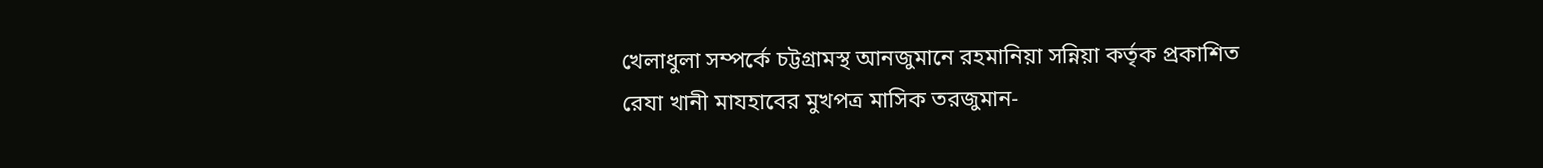খেলাধুলা সম্পর্কে চট্টগ্রামস্থ আনজুমানে রহমানিয়া সন্নিয়া কর্তৃক প্রকাশিত রেযা খানী মাযহাবের মুখপত্র মাসিক তরজুমান-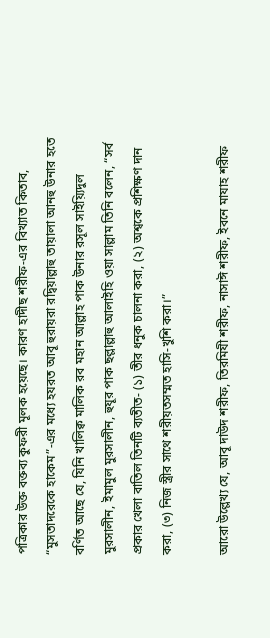পত্রিকার উক্ত বক্তব্য কুফরী মূলক হয়েছে। কারণ হাদীছ শরীফ-এর বিখ্যাত কিতাব, “মুসতাদরেকে হাকেম”-এর মধ্যে হযরত আবূ হুরায়রা রদ্বিয়াল্লাহু তায়ালা আনহু উনার হতে বর্ণিত আছে যে, যিনি খালিক্ব মালিক রব মহান আল্লাহ পাক উনার রসূল সাইয়্যিদুল মুরসালীন, ইমামুল মুরসালীন, হুযূর পাক ছল্লাল্লাহু আলাইহি ওয়া সাল্লাম তিনি বলেন, “সর্ব প্রকার খেলা বাতিল তিনটি ব্যতীত- (১) তীর ধনুক চালনা করা, (২) অশ্বকে প্রশিক্ষণ দান করা, (৩) নিজ স্ত্রীর সাথে শরীয়তসম্মত হাসি-খুশি করা।”

আরো উল্লেখ্য যে, আবূ দাউদ শরীফ, তিরমিযী শরীফ, নাসাঈ শরীফ, ইবনে মাযাহ শরীফ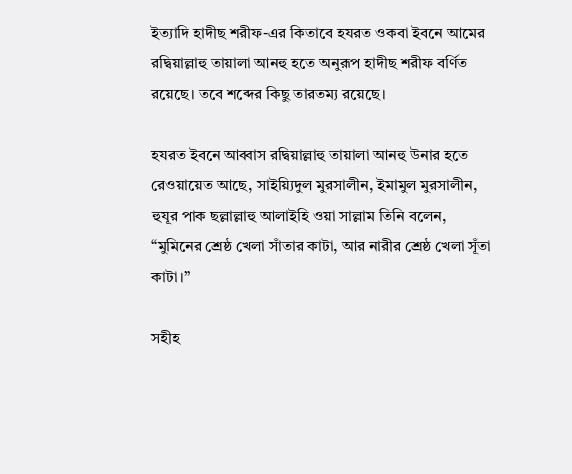ইত্যাদি হাদীছ শরীফ-এর কিতাবে হযরত ওকবা ইবনে আমের রদ্বিয়াল্লাহু তায়ালা আনহু হতে অনুরূপ হাদীছ শরীফ বর্ণিত রয়েছে। তবে শব্দের কিছু তারতম্য রয়েছে।

হযরত ইবনে আব্বাস রদ্বিয়াল্লাহু তায়ালা আনহু উনার হতে রেওয়ায়েত আছে, সাইয়্যিদুল মুরসালীন, ইমামুল মুরসালীন, হুযূর পাক ছল্লাল্লাহু আলাইহি ওয়া সাল্লাম তিনি বলেন, “মুমিনের শ্রেষ্ঠ খেলা সাঁতার কাটা, আর নারীর শ্রেষ্ঠ খেলা সূঁতা কাটা।”

সহীহ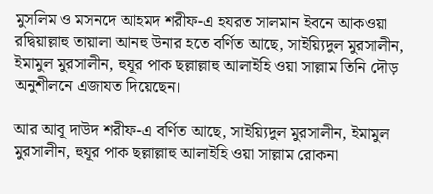মুসলিম ও মসনদে আহমদ শরীফ-এ হযরত সালমান ইবনে আকওয়া রদ্বিয়াল্লাহু তায়ালা আনহু উনার হতে বর্ণিত আছে, সাইয়্যিদুল মুরসালীন, ইমামুল মুরসালীন, হুযূর পাক ছল্লাল্লাহু আলাইহি ওয়া সাল্লাম তিনি দৌড় অনুশীলনে এজাযত দিয়েছেন।

আর আবূ দাউদ শরীফ-এ বর্ণিত আছে, সাইয়্যিদুল মুরসালীন, ইমামুল মুরসালীন, হুযূর পাক ছল্লাল্লাহু আলাইহি ওয়া সাল্লাম রোকনা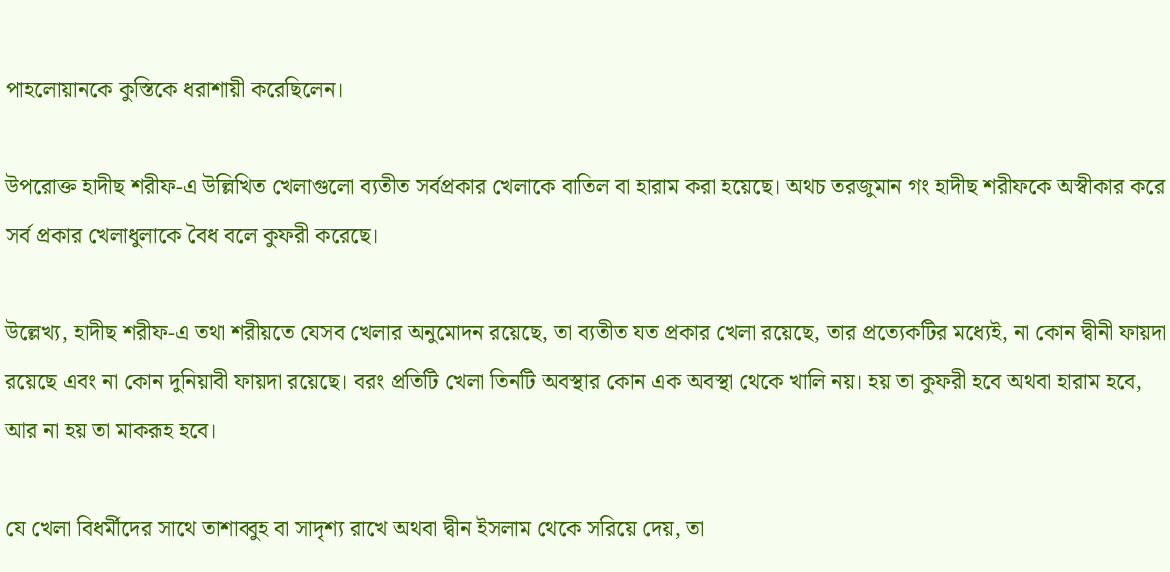পাহলোয়ানকে কুস্তিকে ধরাশায়ী করেছিলেন।

উপরোক্ত হাদীছ শরীফ-এ উল্লিখিত খেলাগুলো ব্যতীত সর্বপ্রকার খেলাকে বাতিল বা হারাম করা হয়েছে। অথচ তরজুমান গং হাদীছ শরীফকে অস্বীকার করে সর্ব প্রকার খেলাধুলাকে বৈধ বলে কুফরী করেছে।

উল্লেখ্য, হাদীছ শরীফ-এ তথা শরীয়তে যেসব খেলার অনুমোদন রয়েছে, তা ব্যতীত যত প্রকার খেলা রয়েছে, তার প্রত্যেকটির মধ্যেই, না কোন দ্বীনী ফায়দা রয়েছে এবং না কোন দুনিয়াবী ফায়দা রয়েছে। বরং প্রতিটি খেলা তিনটি অবস্থার কোন এক অবস্থা থেকে খালি নয়। হয় তা কুফরী হবে অথবা হারাম হবে, আর না হয় তা মাকরূহ হবে।

যে খেলা বিধর্মীদের সাথে তাশাব্বুহ বা সাদৃশ্য রাখে অথবা দ্বীন ইসলাম থেকে সরিয়ে দেয়, তা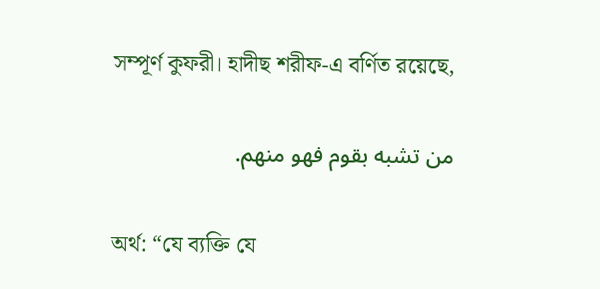সম্পূর্ণ কুফরী। হাদীছ শরীফ-এ বর্ণিত রয়েছে,

من تشبه بقوم فهو منهم.

অর্থ: “যে ব্যক্তি যে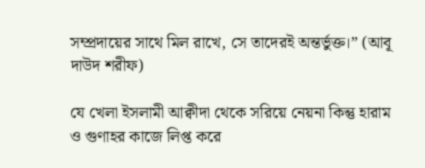সম্প্রদায়ের সাথে মিল রাখে, সে তাদেরই অন্তর্ভুক্ত।” (আবূ দাউদ শরীফ)

যে খেলা ইসলামী আক্বীদা থেকে সরিয়ে নেয়না কিন্তু হারাম ও গুণাহর কাজে লিপ্ত করে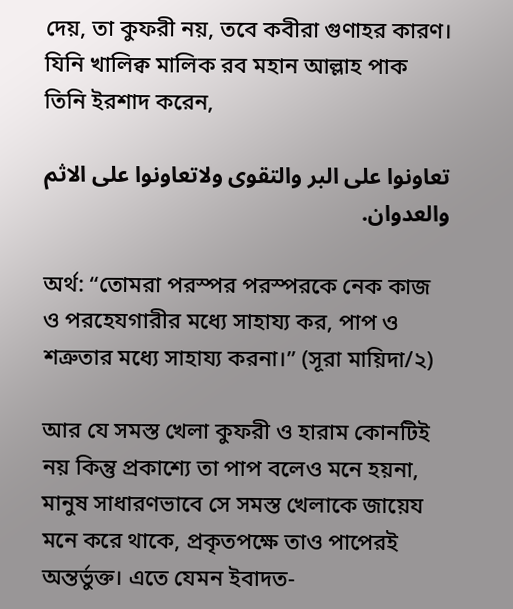দেয়, তা কুফরী নয়, তবে কবীরা গুণাহর কারণ। যিনি খালিক্ব মালিক রব মহান আল্লাহ পাক তিনি ইরশাদ করেন,

تعاونوا على البر والتقوى ولاتعاونوا على الاثم والعدوان.

অর্থ: “তোমরা পরস্পর পরস্পরকে নেক কাজ ও পরহেযগারীর মধ্যে সাহায্য কর, পাপ ও শত্রুতার মধ্যে সাহায্য করনা।” (সূরা মায়িদা/২)

আর যে সমস্ত খেলা কুফরী ও হারাম কোনটিই নয় কিন্তু প্রকাশ্যে তা পাপ বলেও মনে হয়না, মানুষ সাধারণভাবে সে সমস্ত খেলাকে জায়েয মনে করে থাকে, প্রকৃতপক্ষে তাও পাপেরই অন্তর্ভুক্ত। এতে যেমন ইবাদত-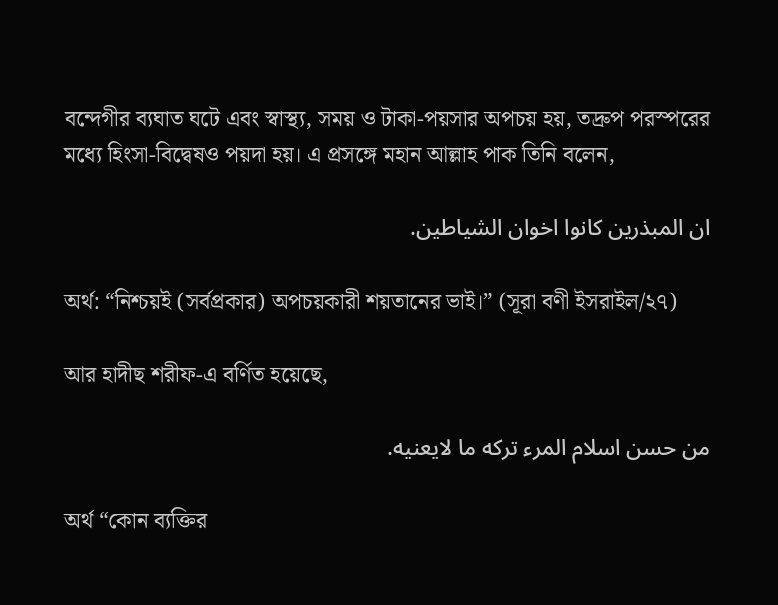বন্দেগীর ব্যঘাত ঘটে এবং স্বাস্থ্য, সময় ও টাকা-পয়সার অপচয় হয়, তদ্রুপ পরস্পরের মধ্যে হিংসা-বিদ্বেষও পয়দা হয়। এ প্রসঙ্গে মহান আল্লাহ পাক তিনি বলেন,

ان المبذرين كانوا اخوان الشياطين.

অর্থ: “নিশ্চয়ই (সর্বপ্রকার) অপচয়কারী শয়তানের ভাই।” (সূরা বণী ইসরাইল/২৭)

আর হাদীছ শরীফ-এ বর্ণিত হয়েছে,

من حسن اسلام المرء تركه ما لايعنيه.

অর্থ “কোন ব্যক্তির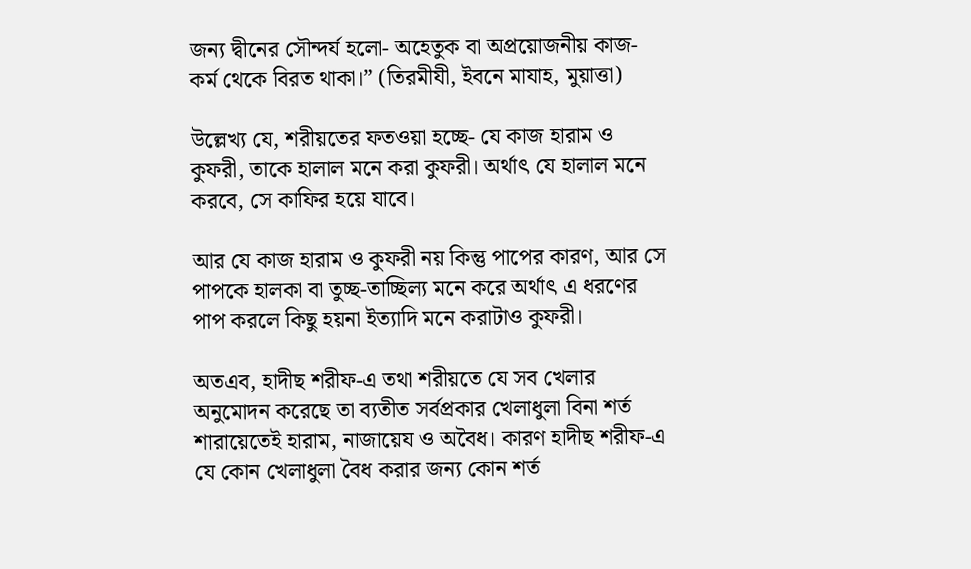জন্য দ্বীনের সৌন্দর্য হলো- অহেতুক বা অপ্রয়োজনীয় কাজ-কর্ম থেকে বিরত থাকা।” (তিরমীযী, ইবনে মাযাহ, মুয়াত্তা)

উল্লেখ্য যে, শরীয়তের ফতওয়া হচ্ছে- যে কাজ হারাম ও কুফরী, তাকে হালাল মনে করা কুফরী। অর্থাৎ যে হালাল মনে করবে, সে কাফির হয়ে যাবে।

আর যে কাজ হারাম ও কুফরী নয় কিন্তু পাপের কারণ, আর সে পাপকে হালকা বা তুচ্ছ-তাচ্ছিল্য মনে করে অর্থাৎ এ ধরণের পাপ করলে কিছু হয়না ইত্যাদি মনে করাটাও কুফরী।

অতএব, হাদীছ শরীফ-এ তথা শরীয়তে যে সব খেলার অনুমোদন করেছে তা ব্যতীত সর্বপ্রকার খেলাধুলা বিনা শর্ত শারায়েতেই হারাম, নাজায়েয ও অবৈধ। কারণ হাদীছ শরীফ-এ যে কোন খেলাধুলা বৈধ করার জন্য কোন শর্ত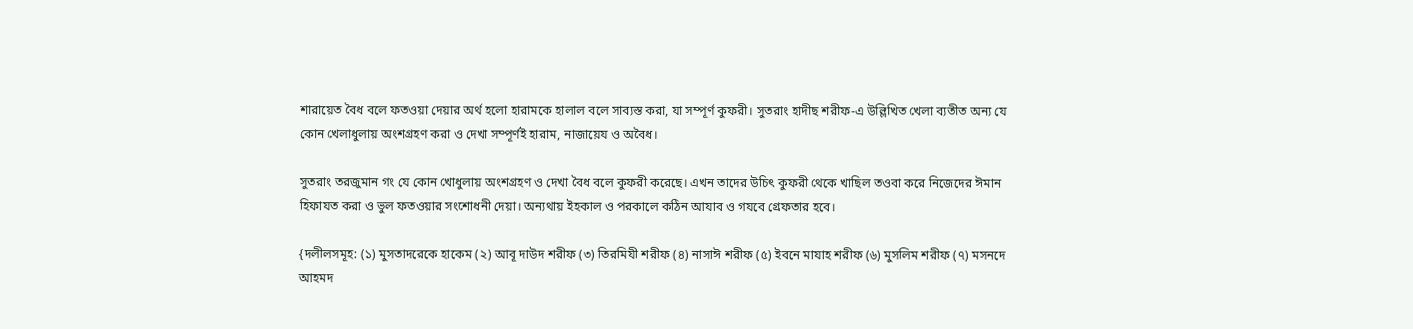শারায়েত বৈধ বলে ফতওয়া দেয়ার অর্থ হলো হারামকে হালাল বলে সাব্যস্ত করা, যা সম্পূর্ণ কুফরী। সুতরাং হাদীছ শরীফ-এ উল্লিখিত খেলা ব্যতীত অন্য যে কোন খেলাধুলায় অংশগ্রহণ করা ও দেখা সম্পূর্ণই হারাম, নাজায়েয ও অবৈধ।

সুতরাং তরজুমান গং যে কোন খোধুলায় অংশগ্রহণ ও দেখা বৈধ বলে কুফরী করেছে। এখন তাদের উচিৎ কুফরী থেকে খাছিল তওবা করে নিজেদের ঈমান হিফাযত করা ও ভুল ফতওয়ার সংশোধনী দেয়া। অন্যথায় ইহকাল ও পরকালে কঠিন আযাব ও গযবে গ্রেফতার হবে।

{দলীলসমূহ: (১) মুসতাদরেকে হাকেম (২) আবূ দাউদ শরীফ (৩) তিরমিযী শরীফ (৪) নাসাঈ শরীফ (৫) ইবনে মাযাহ শরীফ (৬) মুসলিম শরীফ (৭) মসনদে আহমদ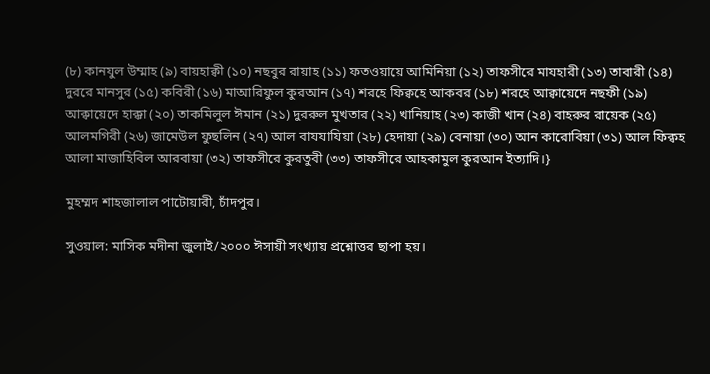(৮) কানযুল উম্মাহ (৯) বায়হাক্বী (১০) নছবুর রায়াহ (১১) ফতওয়ায়ে আমিনিয়া (১২) তাফসীরে মাযহারী (১৩) তাবারী (১৪) দুররে মানসুর (১৫) কবিরী (১৬) মাআরিফুল কুরআন (১৭) শরহে ফিক্বহে আকবর (১৮) শরহে আক্বায়েদে নছফী (১৯) আক্বায়েদে হাক্কা (২০) তাকমিলুল ঈমান (২১) দুররুল মুখতার (২২) খানিয়াহ (২৩) কাজী খান (২৪) বাহরুর রায়েক (২৫) আলমগিরী (২৬) জামেউল ফুছলিন (২৭) আল বাযযাযিয়া (২৮) হেদায়া (২৯) বেনায়া (৩০) আন কারোবিয়া (৩১) আল ফিক্বহ আলা মাজাহিবিল আরবায়া (৩২) তাফসীরে কুরতুবী (৩৩) তাফসীরে আহকামুল কুরআন ইত্যাদি।}

মুহম্মদ শাহজালাল পাটোয়ারী, চাঁদপুর।

সুওয়াল: মাসিক মদীনা জুলাই/২০০০ ঈসায়ী সংখ্যায় প্রশ্নোত্তর ছাপা হয়।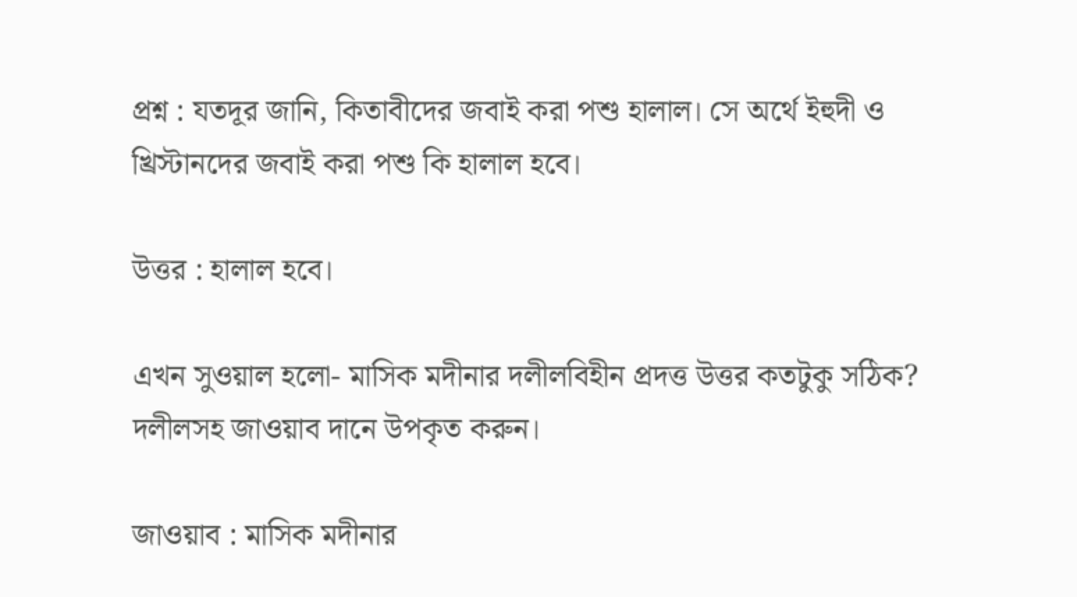প্রশ্ন : যতদূর জানি, কিতাবীদের জবাই করা পশু হালাল। সে অর্থে ইহুদী ও খ্রিস্টানদের জবাই করা পশু কি হালাল হবে।

উত্তর : হালাল হবে।

এখন সুওয়াল হলো- মাসিক মদীনার দলীলবিহীন প্রদত্ত উত্তর কতটুকু সঠিক? দলীলসহ জাওয়াব দানে উপকৃত করুন।

জাওয়াব : মাসিক মদীনার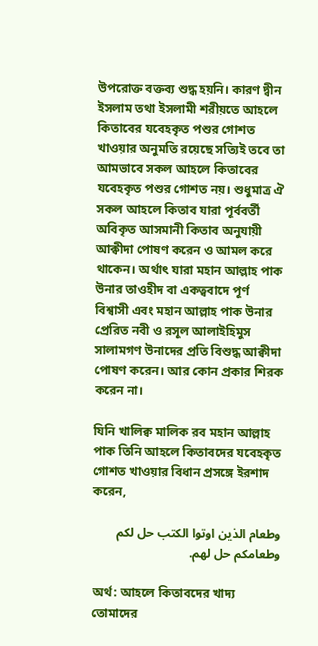উপরোক্ত বক্তব্য শুদ্ধ হয়নি। কারণ দ্বীন ইসলাম তথা ইসলামী শরীয়তে আহলে কিতাবের যবেহকৃত পশুর গোশত খাওয়ার অনুমতি রয়েছে সত্যিই তবে তা আমভাবে সকল আহলে কিতাবের যবেহকৃত পশুর গোশত নয়। শুধুমাত্র ঐ সকল আহলে কিতাব যারা পূর্ববর্তী অবিকৃত আসমানী কিতাব অনুযায়ী আক্বীদা পোষণ করেন ও আমল করে থাকেন। অর্থাৎ যারা মহান আল্লাহ পাক উনার তাওহীদ বা একত্ববাদে পূর্ণ বিশ্বাসী এবং মহান আল্লাহ পাক উনার প্রেরিত নবী ও রসূল আলাইহিমুস সালামগণ উনাদের প্রতি বিশুদ্ধ আক্বীদা পোষণ করেন। আর কোন প্রকার শিরক করেন না।

যিনি খালিক্ব মালিক রব মহান আল্লাহ পাক তিনি আহলে কিতাবদের যবেহকৃত গোশত খাওয়ার বিধান প্রসঙ্গে ইরশাদ করেন,

وطعام الذين اوتوا الكتب حل لكم وطعامكم حل لهم.

অর্থ: আহলে কিতাবদের খাদ্য তোমাদের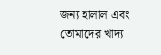জন্য হালাল এবং তোমাদের খাদ্য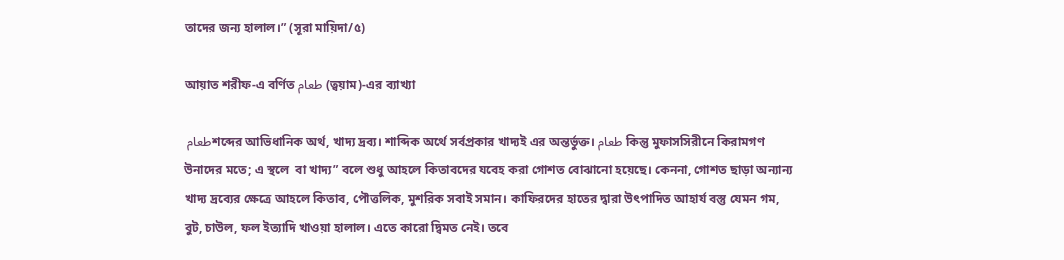তাদের জন্য হালাল।” (সূরা মায়িদা/৫)

আয়াত শরীফ-এ বর্ণিত طعام (ত্বয়াম)-এর ব্যাখ্যা

 طعامশব্দের আভিধানিক অর্থ, খাদ্য দ্রব্য। শাব্দিক অর্থে সর্বপ্রকার খাদ্যই এর অন্তর্ভুক্ত। طعام কিন্তু মুফাসসিরীনে কিরামগণ উনাদের মতে; এ স্থলে  বা খাদ্য” বলে শুধু আহলে কিতাবদের যবেহ করা গোশত বোঝানো হয়েছে। কেননা, গোশত ছাড়া অন্যান্য খাদ্য দ্রব্যের ক্ষেত্রে আহলে কিতাব, পৌত্তলিক, মুশরিক সবাই সমান। কাফিরদের হাতের দ্বারা উৎপাদিত আহার্য বস্তু যেমন গম, বুট, চাউল, ফল ইত্যাদি খাওয়া হালাল। এতে কারো দ্বিমত নেই। তবে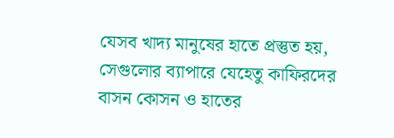যেসব খাদ্য মানুষের হাতে প্রস্তুত হয়, সেগুলোর ব্যাপারে যেহেতু কাফিরদের বাসন কোসন ও হাতের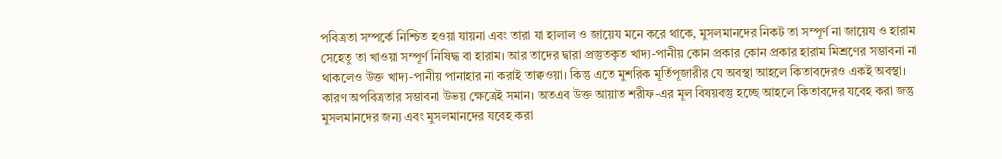পবিত্রতা সম্পর্কে নিশ্চিত হওয়া যায়না এবং তারা যা হালাল ও জায়েয মনে করে থাকে, মুসলমানদের নিকট তা সম্পূর্ণ না জায়েয ও হারাম সেহেতু তা খাওয়া সম্পূর্ণ নিষিদ্ধ বা হারাম। আর তাদের দ্বারা প্রস্তুতকৃত খাদ্য-পানীয় কোন প্রকার কোন প্রকার হারাম মিশ্রণের সম্ভাবনা না থাকলেও উক্ত খাদ্য-পানীয় পানাহার না করাই তাক্বওয়া। কিন্তু এতে মুশরিক মূর্তিপূজারীর যে অবস্থা আহলে কিতাবদেরও একই অবস্থা। কারণ অপবিত্রতার সম্ভাবনা উভয় ক্ষেত্রেই সমান। অতএব উক্ত আয়াত শরীফ-এর মূল বিষয়বস্তু হচ্ছে আহলে কিতাবদের যবেহ করা জন্তু মুসলমানদের জন্য এবং মুসলমানদের যবেহ করা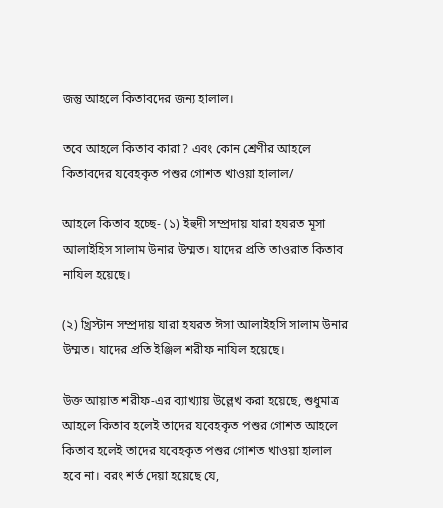জন্তু আহলে কিতাবদের জন্য হালাল।

তবে আহলে কিতাব কারা? এবং কোন শ্রেণীর আহলে কিতাবদের যবেহকৃত পশুর গোশত খাওয়া হালাল/

আহলে কিতাব হচ্ছে- (১) ইহুদী সম্প্রদায় যারা হযরত মূসা আলাইহিস সালাম উনার উম্মত। যাদের প্রতি তাওরাত কিতাব নাযিল হয়েছে।

(২) খ্রিস্টান সম্প্রদায় যারা হযরত ঈসা আলাইহসি সালাম উনার উম্মত। যাদের প্রতি ইঞ্জিল শরীফ নাযিল হয়েছে।

উক্ত আয়াত শরীফ-এর ব্যাখ্যায় উল্লেখ করা হয়েছে, শুধুমাত্র আহলে কিতাব হলেই তাদের যবেহকৃত পশুর গোশত আহলে কিতাব হলেই তাদের যবেহকৃত পশুর গোশত খাওয়া হালাল হবে না। বরং শর্ত দেয়া হয়েছে যে,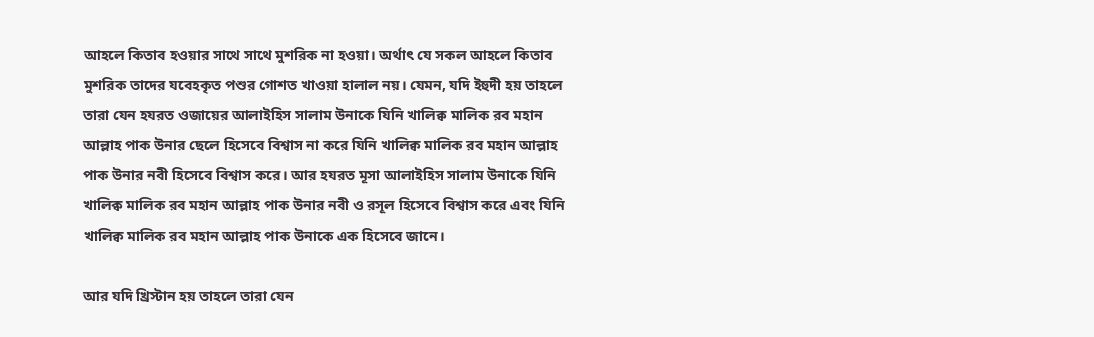আহলে কিতাব হওয়ার সাথে সাথে মুশরিক না হওয়া। অর্থাৎ যে সকল আহলে কিতাব মুশরিক তাদের যবেহকৃত পশুর গোশত খাওয়া হালাল নয়। যেমন, যদি ইহুদী হয় তাহলে তারা যেন হযরত ওজায়ের আলাইহিস সালাম উনাকে যিনি খালিক্ব মালিক রব মহান আল্লাহ পাক উনার ছেলে হিসেবে বিশ্বাস না করে যিনি খালিক্ব মালিক রব মহান আল্লাহ পাক উনার নবী হিসেবে বিশ্বাস করে। আর হযরত মূসা আলাইহিস সালাম উনাকে যিনি খালিক্ব মালিক রব মহান আল্লাহ পাক উনার নবী ও রসূল হিসেবে বিশ্বাস করে এবং যিনি খালিক্ব মালিক রব মহান আল্লাহ পাক উনাকে এক হিসেবে জানে।

আর যদি খ্রিস্টান হয় তাহলে তারা যেন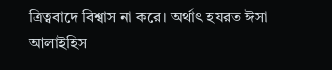ত্রিত্ববাদে বিশ্বাস না করে। অর্থাৎ হযরত ঈসা আলাইহিস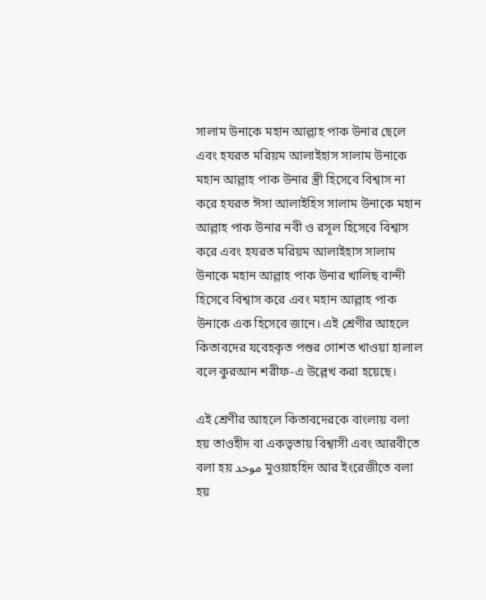সালাম উনাকে মহান আল্লাহ পাক উনার ছেলে এবং হযরত মরিয়ম আলাইহাস সালাম উনাকে মহান আল্লাহ পাক উনার স্ত্রী হিসেবে বিশ্বাস না করে হযরত ঈসা আলাইহিস সালাম উনাকে মহান আল্লাহ পাক উনার নবী ও রসূল হিসেবে বিশ্বাস করে এবং হযরত মরিয়ম আলাইহাস সালাম উনাকে মহান আল্লাহ পাক উনার খালিছ বান্দী হিসেবে বিশ্বাস করে এবং মহান আল্লাহ পাক উনাকে এক হিসেবে জানে। এই শ্রেণীর আহলে কিতাবদের যবেহকৃত পশুর গোশত খাওয়া হালাল বলে কুরআন শরীফ-এ উল্লেখ করা হয়েছে।

এই শ্রেণীর আহলে কিতাবদেরকে বাংলায় বলা হয় তাওহীদ বা একত্বতায় বিশ্বাসী এবং আরবীতে বলা হয় موحد মুওয়াহহিদ আর ইংরেজীতে বলা হয়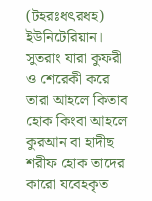(টহরঃধৎরধহ) ইউনিটেরিয়ান। সুতরাং যারা কুফরী ও শেরেকী করে তারা আহলে কিতাব হোক কিংবা আহলে কুরআন বা হাদীছ শরীফ হোক তাদের কারো যবেহকৃত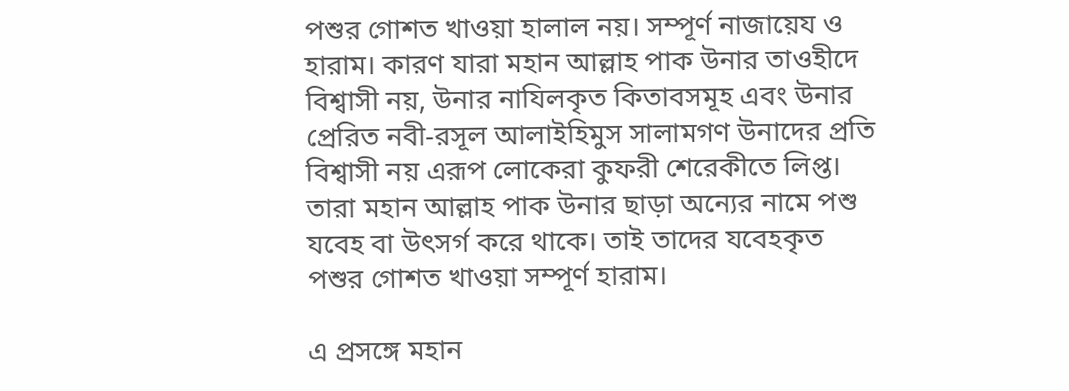পশুর গোশত খাওয়া হালাল নয়। সম্পূর্ণ নাজায়েয ও হারাম। কারণ যারা মহান আল্লাহ পাক উনার তাওহীদে বিশ্বাসী নয়, উনার নাযিলকৃত কিতাবসমূহ এবং উনার প্রেরিত নবী-রসূল আলাইহিমুস সালামগণ উনাদের প্রতি বিশ্বাসী নয় এরূপ লোকেরা কুফরী শেরেকীতে লিপ্ত। তারা মহান আল্লাহ পাক উনার ছাড়া অন্যের নামে পশু যবেহ বা উৎসর্গ করে থাকে। তাই তাদের যবেহকৃত পশুর গোশত খাওয়া সম্পূর্ণ হারাম।

এ প্রসঙ্গে মহান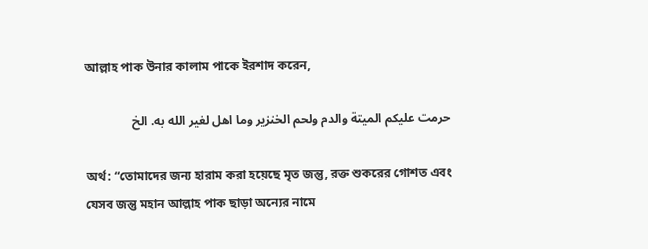আল্লাহ পাক উনার কালাম পাকে ইরশাদ করেন,

حرمت عليكم الميتة والدم ولحم الخنزير وما اهل لغير الله به. الخ

অর্থ: “তোমাদের জন্য হারাম করা হয়েছে মৃত জন্তু, রক্ত শুকরের গোশত এবং যেসব জন্তু মহান আল্লাহ পাক ছাড়া অন্যের নামে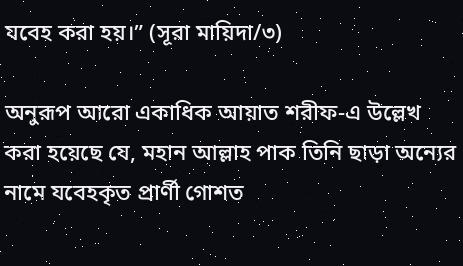যবেহ করা হয়।” (সূরা মায়িদা/৩)

অনুরূপ আরো একাধিক আয়াত শরীফ-এ উল্লেখ করা হয়েছে যে, মহান আল্লাহ পাক তিনি ছাড়া অন্যের নামে যবেহকৃত প্রার্ণী গোশত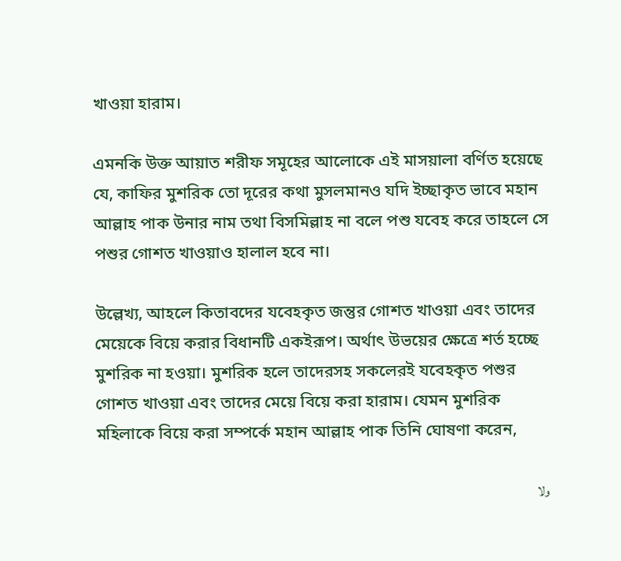খাওয়া হারাম।

এমনকি উক্ত আয়াত শরীফ সমূহের আলোকে এই মাসয়ালা বর্ণিত হয়েছে যে, কাফির মুশরিক তো দূরের কথা মুসলমানও যদি ইচ্ছাকৃত ভাবে মহান আল্লাহ পাক উনার নাম তথা বিসমিল্লাহ না বলে পশু যবেহ করে তাহলে সে পশুর গোশত খাওয়াও হালাল হবে না।

উল্লেখ্য, আহলে কিতাবদের যবেহকৃত জন্তুর গোশত খাওয়া এবং তাদের মেয়েকে বিয়ে করার বিধানটি একইরূপ। অর্থাৎ উভয়ের ক্ষেত্রে শর্ত হচ্ছে মুশরিক না হওয়া। মুশরিক হলে তাদেরসহ সকলেরই যবেহকৃত পশুর গোশত খাওয়া এবং তাদের মেয়ে বিয়ে করা হারাম। যেমন মুশরিক মহিলাকে বিয়ে করা সম্পর্কে মহান আল্লাহ পাক তিনি ঘোষণা করেন,

ولا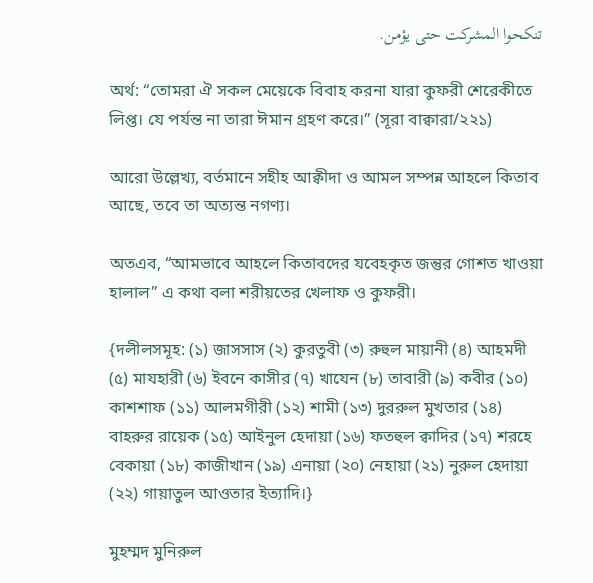تنكحوا المشركت حتى يؤمن.

অর্থ: “তোমরা ঐ সকল মেয়েকে বিবাহ করনা যারা কুফরী শেরেকীতে লিপ্ত। যে পর্যন্ত না তারা ঈমান গ্রহণ করে।” (সূরা বাক্বারা/২২১)

আরো উল্লেখ্য, বর্তমানে সহীহ আক্বীদা ও আমল সম্পন্ন আহলে কিতাব আছে, তবে তা অত্যন্ত নগণ্য।

অতএব, “আমভাবে আহলে কিতাবদের যবেহকৃত জন্তুর গোশত খাওয়া হালাল” এ কথা বলা শরীয়তের খেলাফ ও কুফরী।

{দলীলসমূহ: (১) জাসসাস (২) কুরতুবী (৩) রুহুল মায়ানী (৪) আহমদী (৫) মাযহারী (৬) ইবনে কাসীর (৭) খাযেন (৮) তাবারী (৯) কবীর (১০) কাশশাফ (১১) আলমগীরী (১২) শামী (১৩) দুররুল মুখতার (১৪) বাহরুর রায়েক (১৫) আইনুল হেদায়া (১৬) ফতহুল ক্বাদির (১৭) শরহে বেকায়া (১৮) কাজীখান (১৯) এনায়া (২০) নেহায়া (২১) নুরুল হেদায়া (২২) গায়াতুল আওতার ইত্যাদি।}

মুহম্মদ মুনিরুল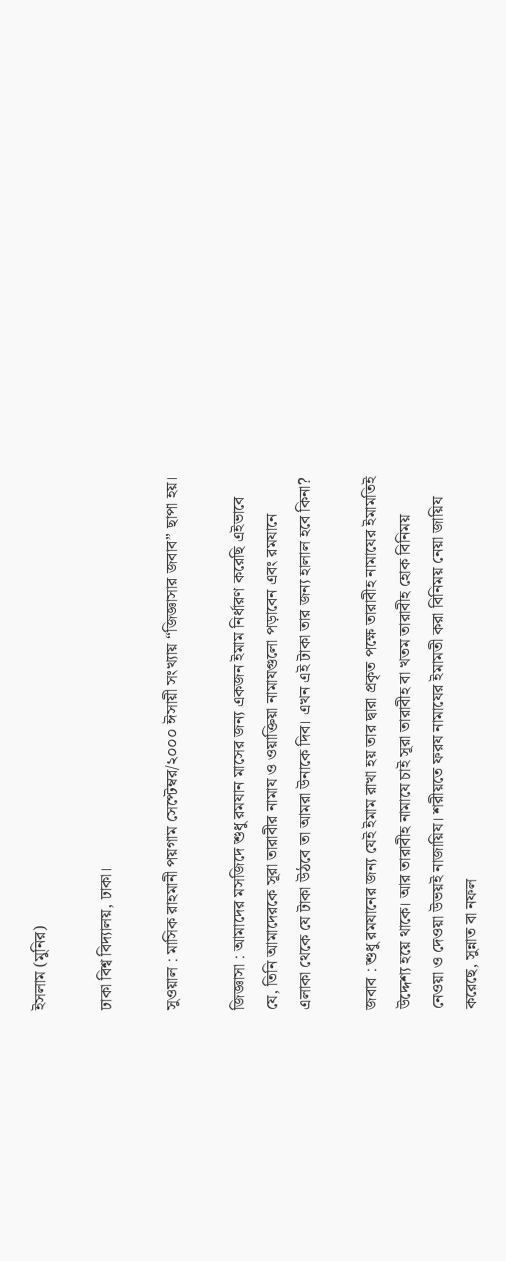ইসলাম (মুনির)

ঢাকা বিশ্ব বিদ্যালয়, ঢাকা।

সুওয়াল : মাসিক রাহমানী পয়গাম সেপ্টেম্বর/২০০০ ঈসায়ী সংখ্যায় “জিজ্ঞাসার জবাব” ছাপা হয়।

জিজ্ঞাসা : আমাদের মসজিদে শুধু রমযান মাসের জন্য একজন ইমাম নির্ধারণ করেছি এইভাবে যে, তিনি আমাদেরকে সূরা তারাবীর নামায ও ওয়াক্তিয়া নামাযগুলো পড়াবেন এবং রমযানে এলাকা থেকে যে টাকা উঠবে তা আমরা উনাকে দিব। এখন এই টাকা তার জন্য হালাল হবে কিনা?

জবাব : শুধু রমযানের জন্য যেই ইমাম রাখা হয় তার দ্বারা প্রকৃত পক্ষে তারাবীহ নামাযের ইমামতিই উদ্দেশ্য হয়ে থাকে। আর তারাবীহ নামাযে চাই সূরা তারাবীহ বা খতম তারাবীহ হোক বিনিময় নেওয়া ও দেওয়া উভয়ই নাজায়িয। শরীয়তে ফরয নামাযের ইমামতী করা বিনিময় নেয়া জায়িয করেছে, সুন্নাত বা নফল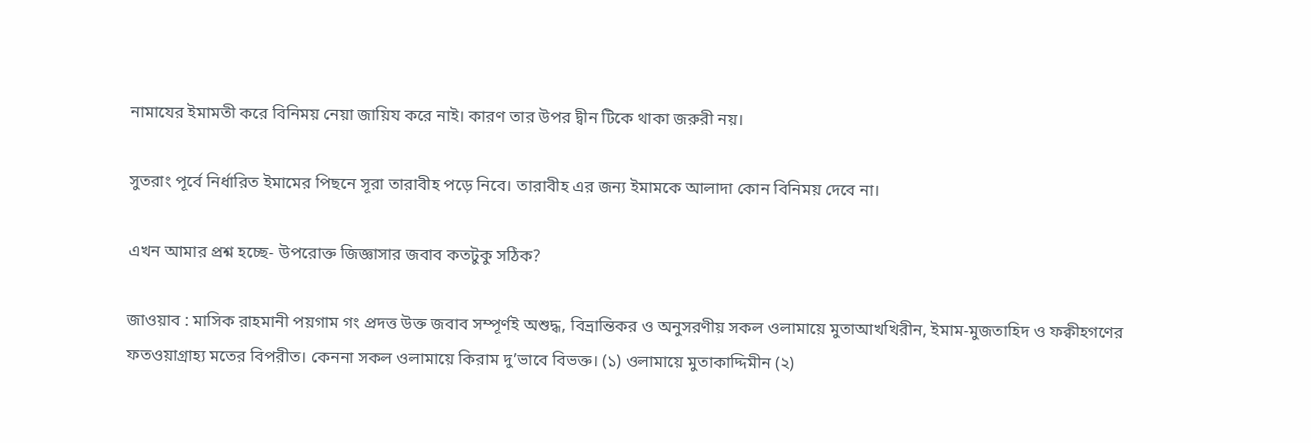নামাযের ইমামতী করে বিনিময় নেয়া জায়িয করে নাই। কারণ তার উপর দ্বীন টিকে থাকা জরুরী নয়।

সুতরাং পূর্বে নির্ধারিত ইমামের পিছনে সূরা তারাবীহ পড়ে নিবে। তারাবীহ এর জন্য ইমামকে আলাদা কোন বিনিময় দেবে না।

এখন আমার প্রশ্ন হচ্ছে- উপরোক্ত জিজ্ঞাসার জবাব কতটুকু সঠিক?

জাওয়াব : মাসিক রাহমানী পয়গাম গং প্রদত্ত উক্ত জবাব সম্পূর্ণই অশুদ্ধ, বিভ্রান্তিকর ও অনুসরণীয় সকল ওলামায়ে মুতাআখখিরীন, ইমাম-মুজতাহিদ ও ফক্বীহগণের ফতওয়াগ্রাহ্য মতের বিপরীত। কেননা সকল ওলামায়ে কিরাম দু’ভাবে বিভক্ত। (১) ওলামায়ে মুতাকাদ্দিমীন (২)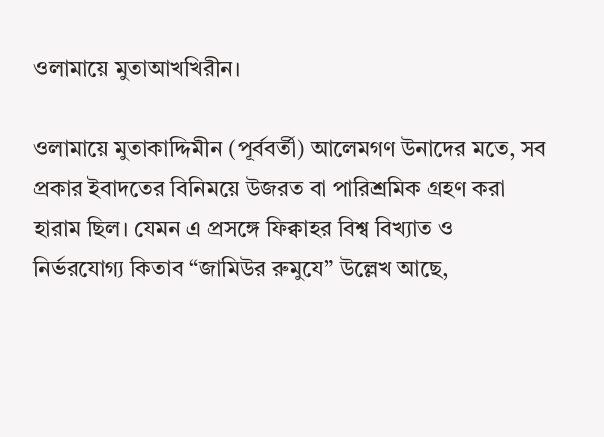ওলামায়ে মুতাআখখিরীন।

ওলামায়ে মুতাকাদ্দিমীন (পূর্ববর্তী) আলেমগণ উনাদের মতে, সব প্রকার ইবাদতের বিনিময়ে উজরত বা পারিশ্রমিক গ্রহণ করা হারাম ছিল। যেমন এ প্রসঙ্গে ফিক্বাহর বিশ্ব বিখ্যাত ও নির্ভরযোগ্য কিতাব “জামিউর রুমুযে” উল্লেখ আছে,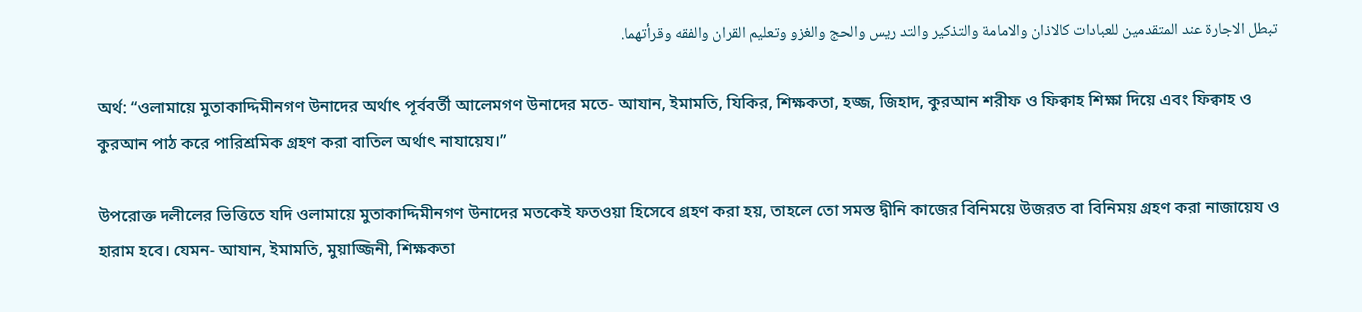تبطل الاجارة عند المتقدمين للعبادات كالاذان والامامة والتذكير والتد ريس والحج والغزو وتعليم القران والفقه وقرأتهما.

অর্থ: “ওলামায়ে মুতাকাদ্দিমীনগণ উনাদের অর্থাৎ পূর্ববর্তী আলেমগণ উনাদের মতে- আযান, ইমামতি, যিকির, শিক্ষকতা, হজ্জ, জিহাদ, কুরআন শরীফ ও ফিক্বাহ শিক্ষা দিয়ে এবং ফিক্বাহ ও কুরআন পাঠ করে পারিশ্রমিক গ্রহণ করা বাতিল অর্থাৎ নাযায়েয।”

উপরোক্ত দলীলের ভিত্তিতে যদি ওলামায়ে মুতাকাদ্দিমীনগণ উনাদের মতকেই ফতওয়া হিসেবে গ্রহণ করা হয়, তাহলে তো সমস্ত দ্বীনি কাজের বিনিময়ে উজরত বা বিনিময় গ্রহণ করা নাজায়েয ও হারাম হবে। যেমন- আযান, ইমামতি, মুয়াজ্জিনী, শিক্ষকতা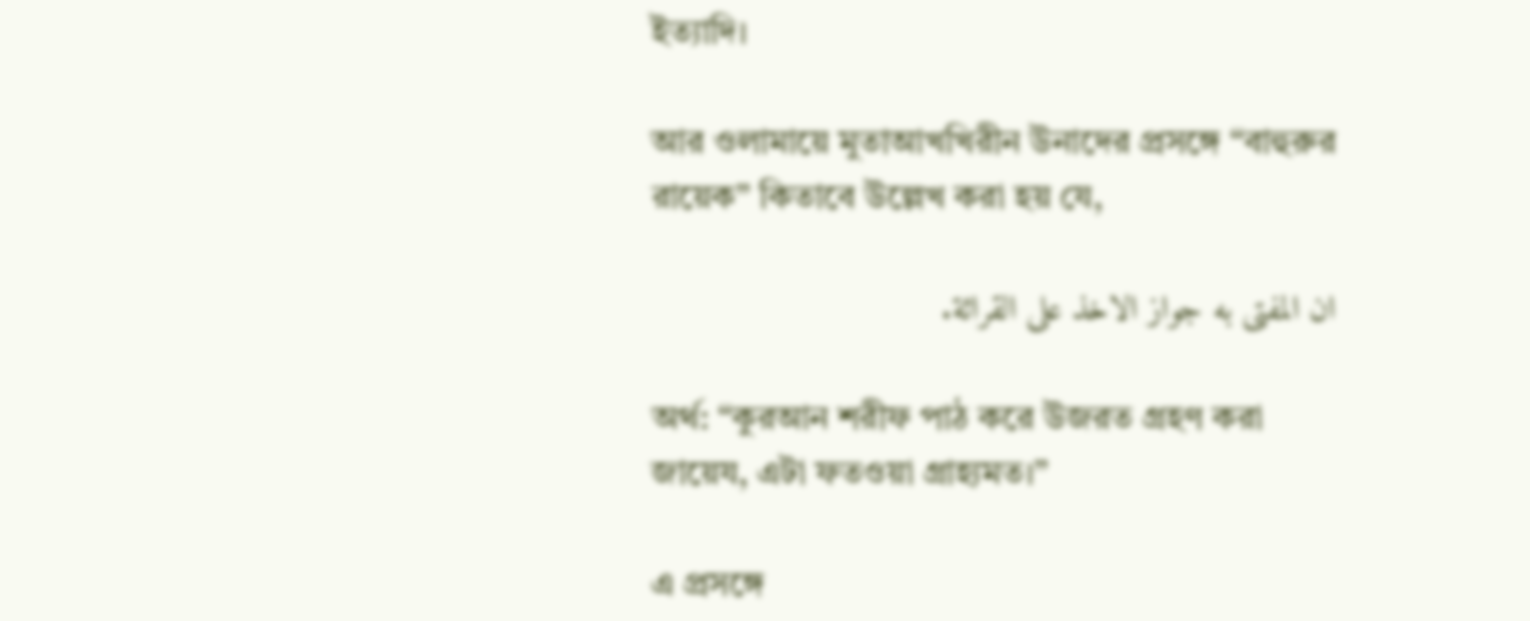ইত্যাদি।

আর ওলামায়ে মুতাআখখিরীন উনাদের প্রসঙ্গে “বাহুরুর রায়েক” কিতাবে উল্লেখ করা হয় যে,

ان المفتى به جواز الاخذ على القرائة.

অর্থ: “কুরআন শরীফ পাঠ করে উজরত গ্রহণ করা জায়েয, এটা ফতওয়া গ্রাহ্যমত।”

এ প্রসঙ্গে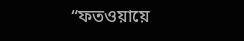“ফতওয়ায়ে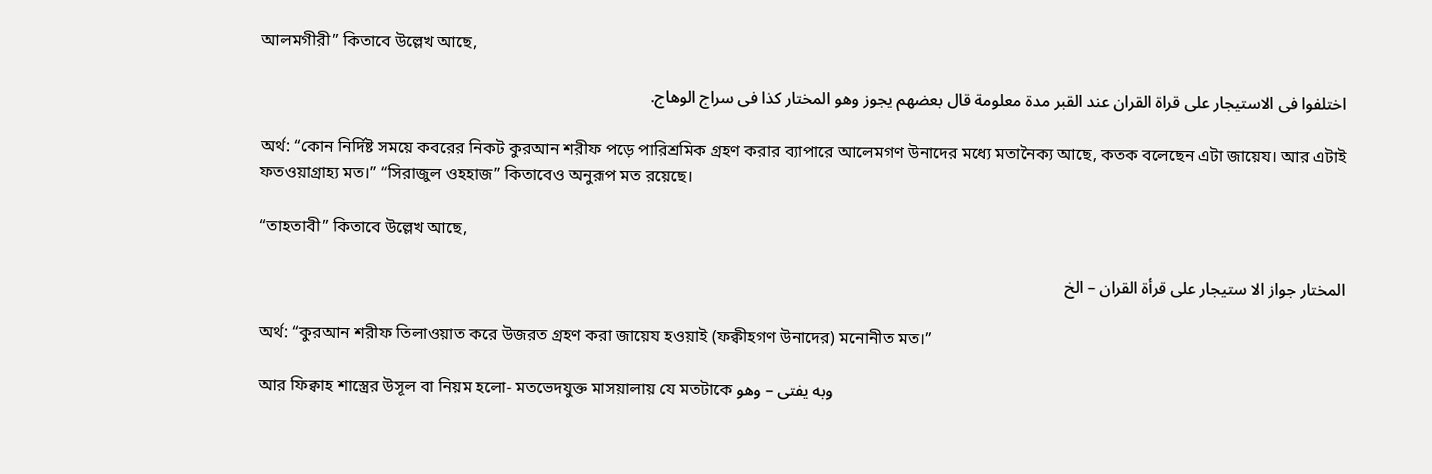আলমগীরী” কিতাবে উল্লেখ আছে,

اختلفوا فى الاستيجار على قراة القران عند القبر مدة معلومة قال بعضهم يجوز وهو المختار كذا فى سراج الوهاج.

অর্থ: “কোন নির্দিষ্ট সময়ে কবরের নিকট কুরআন শরীফ পড়ে পারিশ্রমিক গ্রহণ করার ব্যাপারে আলেমগণ উনাদের মধ্যে মতানৈক্য আছে, কতক বলেছেন এটা জায়েয। আর এটাই ফতওয়াগ্রাহ্য মত।” “সিরাজুল ওহহাজ” কিতাবেও অনুরূপ মত রয়েছে।

“তাহতাবী” কিতাবে উল্লেখ আছে,

المختار جواز الا ستيجار على قرأة القران – الخ

অর্থ: “কুরআন শরীফ তিলাওয়াত করে উজরত গ্রহণ করা জায়েয হওয়াই (ফক্বীহগণ উনাদের) মনোনীত মত।”

আর ফিক্বাহ শাস্ত্রের উসূল বা নিয়ম হলো- মতভেদযুক্ত মাসয়ালায় যে মতটাকে وبه يفتى – وهو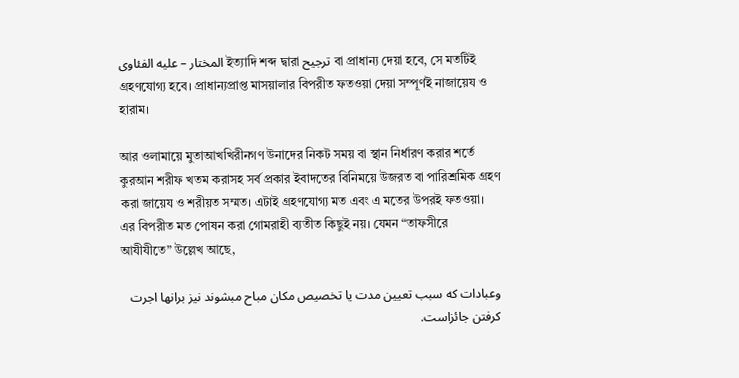المختار – عليه الفئاوى ইত্যাদি শব্দ দ্বারা ترجيح বা প্রাধান্য দেয়া হবে, সে মতটিই গ্রহণযোগ্য হবে। প্রাধান্যপ্রাপ্ত মাসয়ালার বিপরীত ফতওয়া দেয়া সম্পূর্ণই নাজায়েয ও হারাম।

আর ওলামায়ে মুতাআখখিরীনগণ উনাদের নিকট সময় বা স্থান নির্ধারণ করার শর্তে কুরআন শরীফ খতম করাসহ সর্ব প্রকার ইবাদতের বিনিময়ে উজরত বা পারিশ্রমিক গ্রহণ করা জায়েয ও শরীয়ত সম্মত। এটাই গ্রহণযোগ্য মত এবং এ মতের উপরই ফতওয়া। এর বিপরীত মত পোষন করা গোমরাহী ব্যতীত কিছুই নয়। যেমন “তাফসীরে আযীযীতে” উল্লেখ আছে,

وعبادات كه سبب تعيين مدت يا تخصيص مكان مباح مبشوند نيز برانها اجرت كرفتن جائزاست.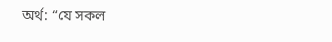অর্থ: “যে সকল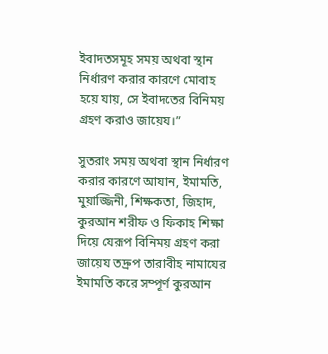ইবাদতসমূহ সময় অথবা স্থান নির্ধারণ করার কারণে মোবাহ হয়ে যায়, সে ইবাদতের বিনিময় গ্রহণ করাও জায়েয।”

সুতরাং সময় অথবা স্থান নির্ধারণ করার কারণে আযান, ইমামতি, মুয়াজ্জিনী, শিক্ষকতা, জিহাদ, কুরআন শরীফ ও ফিকাহ শিক্ষা দিয়ে যেরূপ বিনিময় গ্রহণ করা জায়েয তদ্রুপ তারাবীহ নামাযের ইমামতি করে সম্পূর্ণ কুরআন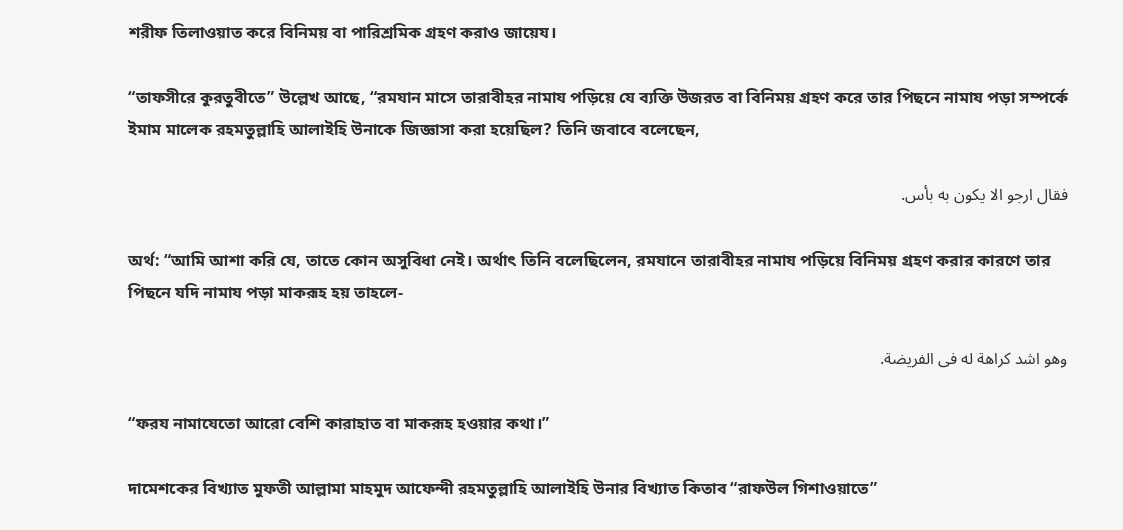শরীফ তিলাওয়াত করে বিনিময় বা পারিশ্রমিক গ্রহণ করাও জায়েয।

“তাফসীরে কুরতুবীতে” উল্লেখ আছে, “রমযান মাসে তারাবীহর নামায পড়িয়ে যে ব্যক্তি উজরত বা বিনিময় গ্রহণ করে তার পিছনে নামায পড়া সম্পর্কে ইমাম মালেক রহমতুল্লাহি আলাইহি উনাকে জিজ্ঞাসা করা হয়েছিল? তিনি জবাবে বলেছেন,

فقال ارجو الا يكون به بأس.

অর্থ: “আমি আশা করি যে, তাতে কোন অসুবিধা নেই। অর্থাৎ তিনি বলেছিলেন, রমযানে তারাবীহর নামায পড়িয়ে বিনিময় গ্রহণ করার কারণে তার পিছনে যদি নামায পড়া মাকরূহ হয় তাহলে-

وهو اشد كراهة له فى الفريضة.

“ফরয নামাযেতো আরো বেশি কারাহাত বা মাকরূহ হওয়ার কথা।”

দামেশকের বিখ্যাত মুফতী আল্লামা মাহমুদ আফেন্দী রহমতুল্লাহি আলাইহি উনার বিখ্যাত কিতাব “রাফউল গিশাওয়াতে”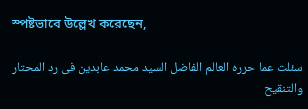স্পষ্টভাবে উল্লেখ করেছেন,

سئلت عما حرره العالم الفاضل السيد محمد عابدين فى رد المحتار والتنقيح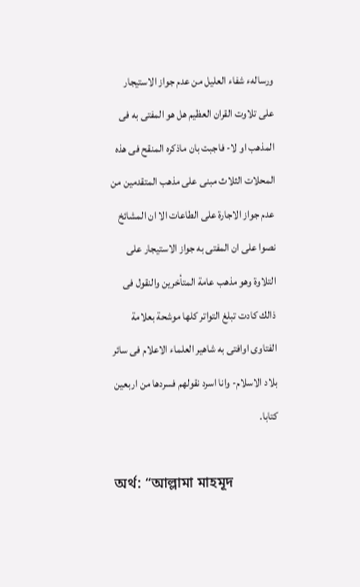ورسالهء شفاء العليل من عدم جواز الاستيجار على تلاوت القران العظيم هل هو المفتى به فى المذهب او لا- فاجبت بان ماذكره المنقح فى هذه المحلات الثلاث مبنى على مذهب المتقدمين من عدم جواز الاجارة على الطاعات الا ان المشائخ نصوا على ان المفتى به جواز الاستيجار على التلاوة وهو مذهب عامة المتأخرين والنقول فى ذالك كادت تبلغ التواتر كلها موشحة بعلامة الفتاوى اوافتى به شاهير العلماء الاعلام فى سائر بلاد الاسلام- وانا اسرد نقولهم فسردها من اربعين كتابا.

অর্থ: “আল্লামা মাহমূদ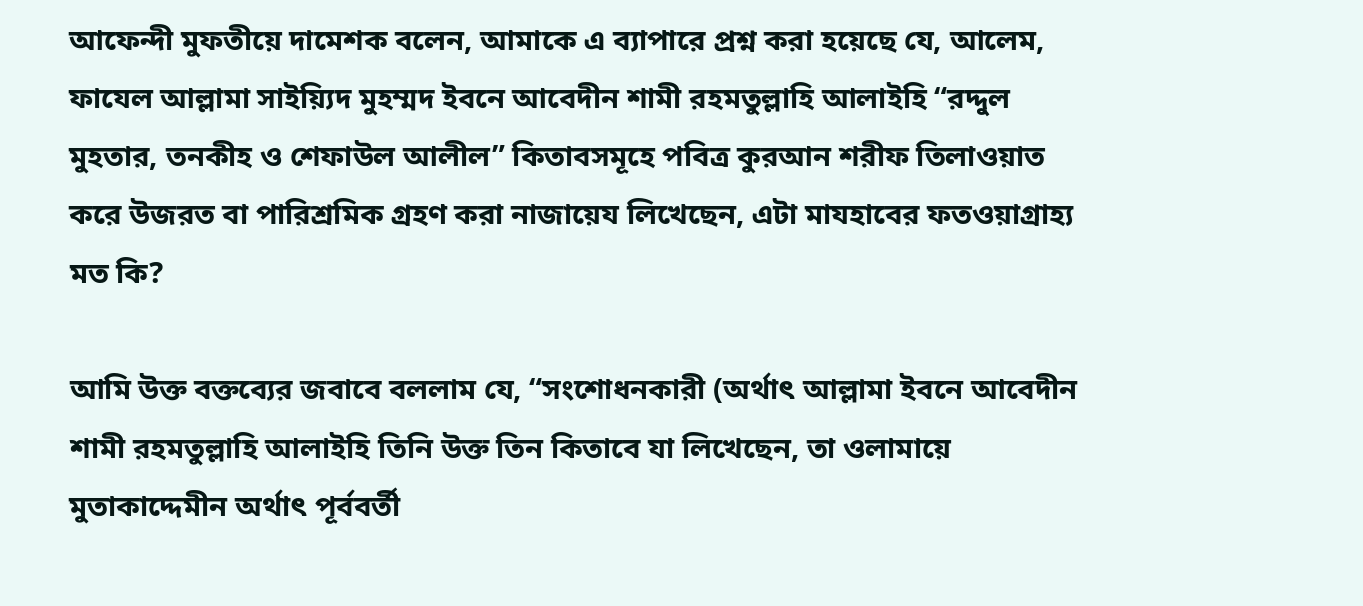আফেন্দী মুফতীয়ে দামেশক বলেন, আমাকে এ ব্যাপারে প্রশ্ন করা হয়েছে যে, আলেম, ফাযেল আল্লামা সাইয়্যিদ মুহম্মদ ইবনে আবেদীন শামী রহমতুল্লাহি আলাইহি “রদ্দুল মুহতার, তনকীহ ও শেফাউল আলীল” কিতাবসমূহে পবিত্র কুরআন শরীফ তিলাওয়াত করে উজরত বা পারিশ্রমিক গ্রহণ করা নাজায়েয লিখেছেন, এটা মাযহাবের ফতওয়াগ্রাহ্য মত কি?

আমি উক্ত বক্তব্যের জবাবে বললাম যে, “সংশোধনকারী (অর্থাৎ আল্লামা ইবনে আবেদীন শামী রহমতুল্লাহি আলাইহি তিনি উক্ত তিন কিতাবে যা লিখেছেন, তা ওলামায়ে মুতাকাদ্দেমীন অর্থাৎ পূর্ববর্তী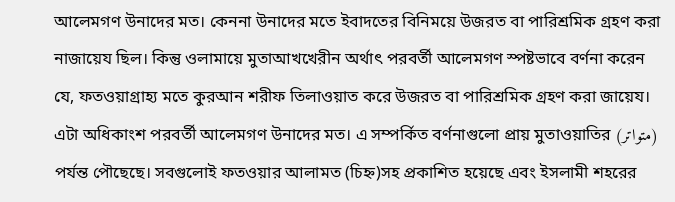আলেমগণ উনাদের মত। কেননা উনাদের মতে ইবাদতের বিনিময়ে উজরত বা পারিশ্রমিক গ্রহণ করা নাজায়েয ছিল। কিন্তু ওলামায়ে মুতাআখখেরীন অর্থাৎ পরবর্তী আলেমগণ স্পষ্টভাবে বর্ণনা করেন যে, ফতওয়াগ্রাহ্য মতে কুরআন শরীফ তিলাওয়াত করে উজরত বা পারিশ্রমিক গ্রহণ করা জায়েয। এটা অধিকাংশ পরবর্তী আলেমগণ উনাদের মত। এ সম্পর্কিত বর্ণনাগুলো প্রায় মুতাওয়াতির (متواتر) পর্যন্ত পৌছেছে। সবগুলোই ফতওয়ার আলামত (চিহ্ন)সহ প্রকাশিত হয়েছে এবং ইসলামী শহরের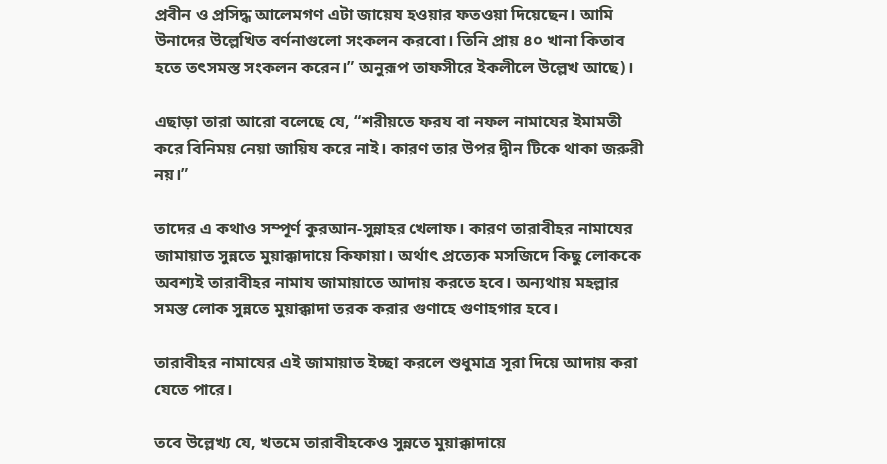প্রবীন ও প্রসিদ্ধ আলেমগণ এটা জায়েয হওয়ার ফতওয়া দিয়েছেন। আমি উনাদের উল্লেখিত বর্ণনাগুলো সংকলন করবো। তিনি প্রায় ৪০ খানা কিতাব হতে তৎসমস্ত সংকলন করেন।” অনুরূপ তাফসীরে ইকলীলে উল্লেখ আছে)।

এছাড়া তারা আরো বলেছে যে, “শরীয়তে ফরয বা নফল নামাযের ইমামতী করে বিনিময় নেয়া জায়িয করে নাই। কারণ তার উপর দ্বীন টিকে থাকা জরুরী নয়।”

তাদের এ কথাও সম্পূর্ণ কুরআন-সুন্নাহর খেলাফ। কারণ তারাবীহর নামাযের জামায়াত সুন্নতে মুয়াক্কাদায়ে কিফায়া। অর্থাৎ প্রত্যেক মসজিদে কিছু লোককে অবশ্যই তারাবীহর নামায জামায়াতে আদায় করতে হবে। অন্যথায় মহল্লার সমস্ত লোক সুন্নতে মুয়াক্কাদা তরক করার গুণাহে গুণাহগার হবে।

তারাবীহর নামাযের এই জামায়াত ইচ্ছা করলে শুধুমাত্র সূরা দিয়ে আদায় করা যেতে পারে।

তবে উল্লেখ্য যে, খতমে তারাবীহকেও সুন্নতে মুয়াক্কাদায়ে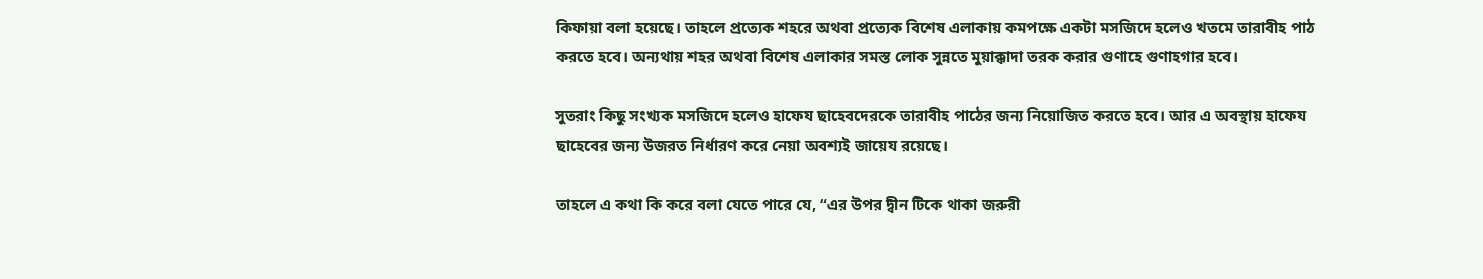কিফায়া বলা হয়েছে। তাহলে প্রত্যেক শহরে অথবা প্রত্যেক বিশেষ এলাকায় কমপক্ষে একটা মসজিদে হলেও খতমে তারাবীহ পাঠ করতে হবে। অন্যথায় শহর অথবা বিশেষ এলাকার সমস্ত লোক সুন্নতে মুয়াক্কাদা তরক করার গুণাহে গুণাহগার হবে।

সুতরাং কিছু সংখ্যক মসজিদে হলেও হাফেয ছাহেবদেরকে তারাবীহ পাঠের জন্য নিয়োজিত করতে হবে। আর এ অবস্থায় হাফেয ছাহেবের জন্য উজরত নির্ধারণ করে নেয়া অবশ্যই জায়েয রয়েছে।

তাহলে এ কথা কি করে বলা যেতে পারে যে, “এর উপর দ্বীন টিকে থাকা জরুরী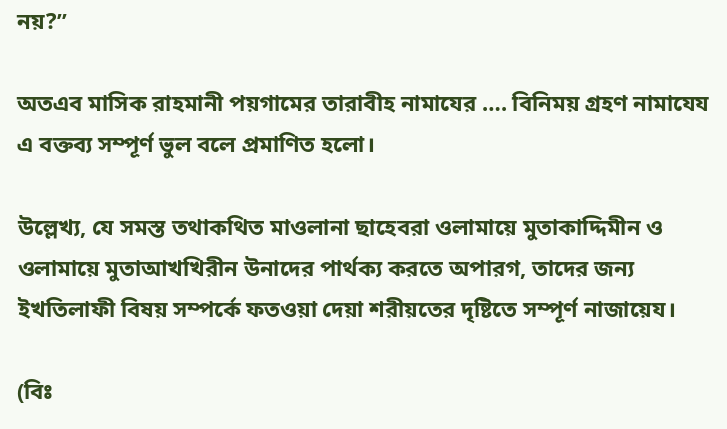নয়?”

অতএব মাসিক রাহমানী পয়গামের তারাবীহ নামাযের …. বিনিময় গ্রহণ নামাযেয এ বক্তব্য সম্পূর্ণ ভুল বলে প্রমাণিত হলো।

উল্লেখ্য, যে সমস্ত তথাকথিত মাওলানা ছাহেবরা ওলামায়ে মুতাকাদ্দিমীন ও ওলামায়ে মুতাআখখিরীন উনাদের পার্থক্য করতে অপারগ, তাদের জন্য ইখতিলাফী বিষয় সম্পর্কে ফতওয়া দেয়া শরীয়তের দৃষ্টিতে সম্পূর্ণ নাজায়েয।

(বিঃ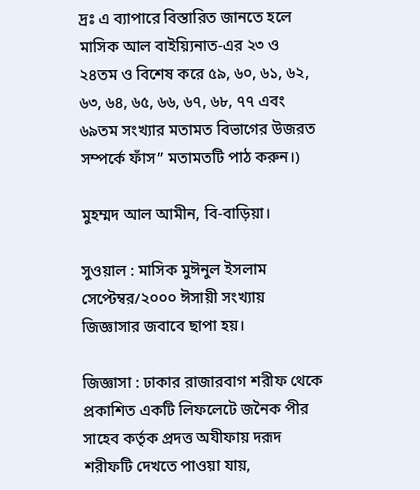দ্রঃ এ ব্যাপারে বিস্তারিত জানতে হলে মাসিক আল বাইয়্যিনাত-এর ২৩ ও ২৪তম ও বিশেষ করে ৫৯, ৬০, ৬১, ৬২, ৬৩, ৬৪, ৬৫, ৬৬, ৬৭, ৬৮, ৭৭ এবং ৬৯তম সংখ্যার মতামত বিভাগের উজরত সম্পর্কে ফাঁস” মতামতটি পাঠ করুন।)

মুহম্মদ আল আমীন, বি-বাড়িয়া।

সুওয়াল : মাসিক মুঈনুল ইসলাম সেপ্টেম্বর/২০০০ ঈসায়ী সংখ্যায় জিজ্ঞাসার জবাবে ছাপা হয়।

জিজ্ঞাসা : ঢাকার রাজারবাগ শরীফ থেকে প্রকাশিত একটি লিফলেটে জনৈক পীর সাহেব কর্তৃক প্রদত্ত অযীফায় দরূদ শরীফটি দেখতে পাওয়া যায়,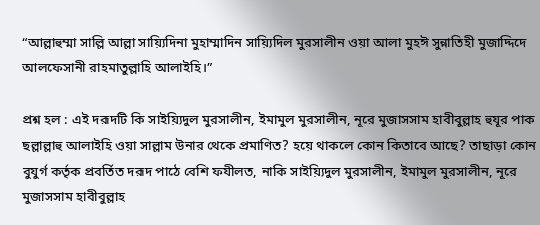“আল্লাহুম্মা সাল্লি আল্লা সায়্যিদিনা মুহাম্মাদিন সায়্যিদিল মুরসালীন ওয়া আলা মুহঈ সুন্নাতিহী মুজাদ্দিদে আলফেসানী রাহমাতুল্লাহি আলাইহি।”

প্রশ্ন হল : এই দরূদটি কি সাইয়্যিদুল মুরসালীন, ইমামুল মুরসালীন, নূরে মুজাসসাম হাবীবুল্লাহ হুযূর পাক ছল্লাল্লাহু আলাইহি ওয়া সাল্লাম উনার থেকে প্রমাণিত? হয়ে থাকলে কোন কিতাবে আছে? তাছাড়া কোন বুযুর্গ কর্তৃক প্রবর্তিত দরূদ পাঠে বেশি ফযীলত, নাকি সাইয়্যিদুল মুরসালীন, ইমামুল মুরসালীন, নূরে মুজাসসাম হাবীবুল্লাহ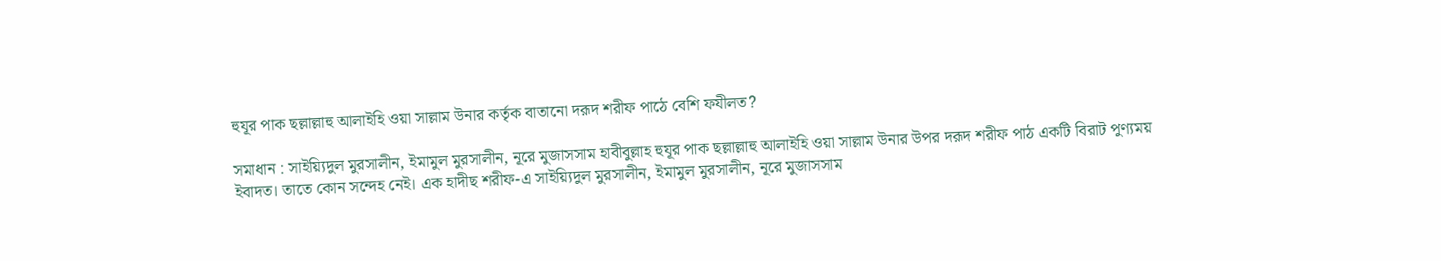হুযূর পাক ছল্লাল্লাহু আলাইহি ওয়া সাল্লাম উনার কর্তৃক বাতানো দরূদ শরীফ পাঠে বেশি ফযীলত?

সমাধান : সাইয়্যিদুল মুরসালীন, ইমামুল মুরসালীন, নূরে মুজাসসাম হাবীবুল্লাহ হুযূর পাক ছল্লাল্লাহু আলাইহি ওয়া সাল্লাম উনার উপর দরূদ শরীফ পাঠ একটি বিরাট পুণ্যময় ইবাদত। তাতে কোন সন্দেহ নেই। এক হাদীছ শরীফ-এ সাইয়্যিদুল মুরসালীন, ইমামুল মুরসালীন, নূরে মুজাসসাম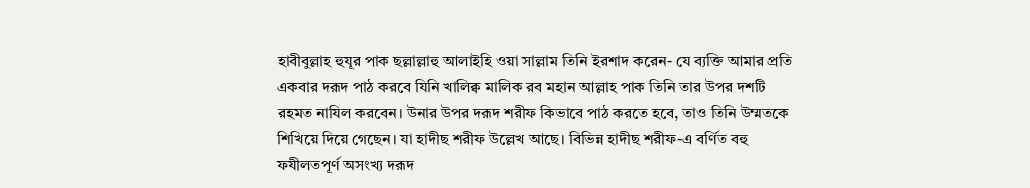হাবীবুল্লাহ হুযূর পাক ছল্লাল্লাহু আলাইহি ওয়া সাল্লাম তিনি ইরশাদ করেন- যে ব্যক্তি আমার প্রতি একবার দরূদ পাঠ করবে যিনি খালিক্ব মালিক রব মহান আল্লাহ পাক তিনি তার উপর দশটি রহমত নাযিল করবেন। উনার উপর দরূদ শরীফ কিভাবে পাঠ করতে হবে, তাও তিনি উম্মতকে শিখিয়ে দিয়ে গেছেন। যা হাদীছ শরীফ উল্লেখ আছে। বিভিন্ন হাদীছ শরীফ-এ বর্ণিত বহু ফযীলতপূর্ণ অসংখ্য দরূদ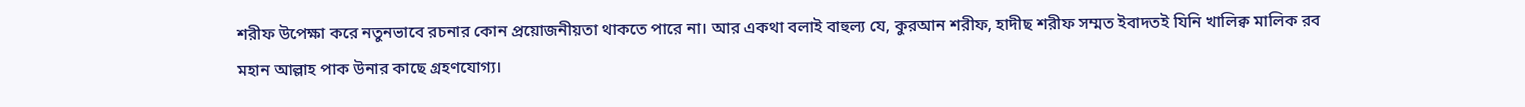শরীফ উপেক্ষা করে নতুনভাবে রচনার কোন প্রয়োজনীয়তা থাকতে পারে না। আর একথা বলাই বাহুল্য যে, কুরআন শরীফ, হাদীছ শরীফ সম্মত ইবাদতই যিনি খালিক্ব মালিক রব মহান আল্লাহ পাক উনার কাছে গ্রহণযোগ্য।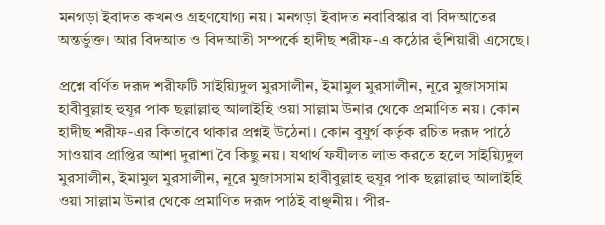মনগড়া ইবাদত কখনও গ্রহণযোগ্য নয়। মনগড়া ইবাদত নবাবিস্কার বা বিদআতের অন্তর্ভুক্ত। আর বিদআত ও বিদআতী সম্পর্কে হাদীছ শরীফ-এ কঠোর হুঁশিয়ারী এসেছে।

প্রশ্নে বর্ণিত দরূদ শরীফটি সাইয়্যিদুল মুরসালীন, ইমামুল মুরসালীন, নূরে মুজাসসাম হাবীবুল্লাহ হুযূর পাক ছল্লাল্লাহু আলাইহি ওয়া সাল্লাম উনার থেকে প্রমাণিত নয়। কোন হাদীছ শরীফ-এর কিতাবে থাকার প্রশ্নই উঠেনা। কোন বুযুর্গ কর্তৃক রচিত দরূদ পাঠে সাওয়াব প্রাপ্তির আশা দুরাশা বৈ কিছু নয়। যথার্থ ফযীলত লাভ করতে হলে সাইয়্যিদুল মুরসালীন, ইমামুল মুরসালীন, নূরে মুজাসসাম হাবীবুল্লাহ হুযূর পাক ছল্লাল্লাহু আলাইহি ওয়া সাল্লাম উনার থেকে প্রমাণিত দরূদ পাঠই বাঞ্ছনীয়। পীর-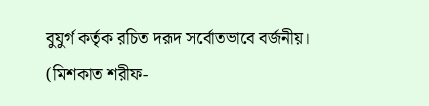বুযুর্গ কর্তৃক রচিত দরূদ সর্বোতভাবে বর্জনীয়। (মিশকাত শরীফ-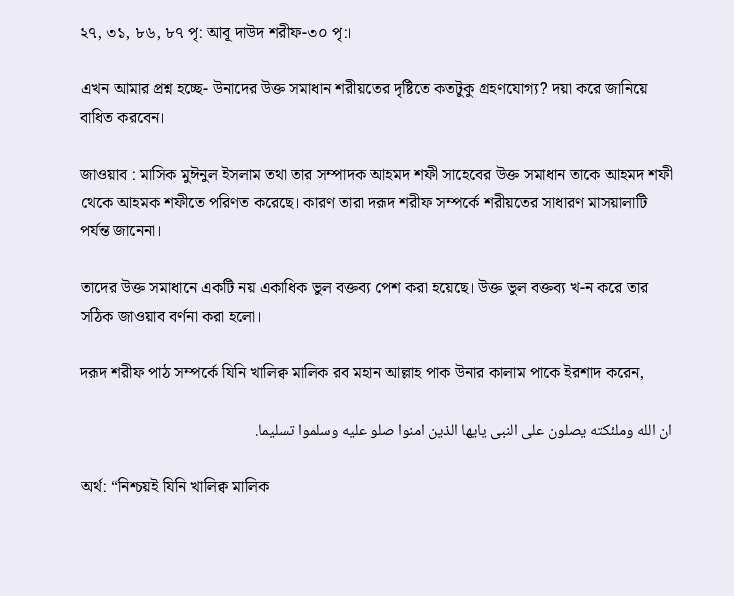২৭, ৩১, ৮৬, ৮৭ পৃ: আবূ দাউদ শরীফ-৩০ পৃ:।

এখন আমার প্রশ্ন হচ্ছে- উনাদের উক্ত সমাধান শরীয়তের দৃষ্টিতে কতটুকু গ্রহণযোগ্য? দয়া করে জানিয়ে বাধিত করবেন।

জাওয়াব : মাসিক মুঈনুল ইসলাম তথা তার সম্পাদক আহমদ শফী সাহেবের উক্ত সমাধান তাকে আহমদ শফী থেকে আহমক শফীতে পরিণত করেছে। কারণ তারা দরূদ শরীফ সম্পর্কে শরীয়তের সাধারণ মাসয়ালাটি পর্যন্ত জানেনা।

তাদের উক্ত সমাধানে একটি নয় একাধিক ভুল বক্তব্য পেশ করা হয়েছে। উক্ত ভুল বক্তব্য খ-ন করে তার সঠিক জাওয়াব বর্ণনা করা হলো।

দরূদ শরীফ পাঠ সম্পর্কে যিনি খালিক্ব মালিক রব মহান আল্লাহ পাক উনার কালাম পাকে ইরশাদ করেন,

ان الله وملئكته يصلون على النبى يايها الذين امنوا صلو عليه وسلموا تسليما.

অর্থ: “নিশ্চয়ই যিনি খালিক্ব মালিক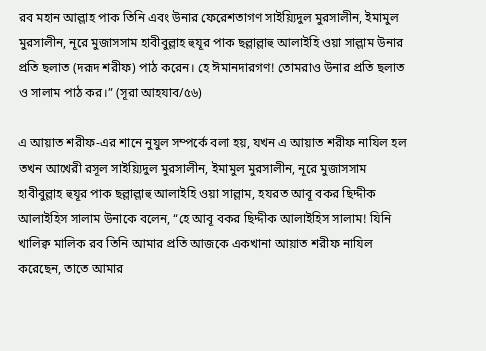রব মহান আল্লাহ পাক তিনি এবং উনার ফেরেশতাগণ সাইয়্যিদুল মুরসালীন, ইমামুল মুরসালীন, নূরে মুজাসসাম হাবীবুল্লাহ হুযূর পাক ছল্লাল্লাহু আলাইহি ওয়া সাল্লাম উনার প্রতি ছলাত (দরূদ শরীফ) পাঠ করেন। হে ঈমানদারগণ! তোমরাও উনার প্রতি ছলাত ও সালাম পাঠ কর।” (সূরা আহযাব/৫৬)

এ আয়াত শরীফ-এর শানে নুযুল সম্পর্কে বলা হয়, যখন এ আয়াত শরীফ নাযিল হল তখন আখেরী রসূল সাইয়্যিদুল মুরসালীন, ইমামুল মুরসালীন, নূরে মুজাসসাম হাবীবুল্লাহ হুযূর পাক ছল্লাল্লাহু আলাইহি ওয়া সাল্লাম, হযরত আবূ বকর ছিদ্দীক আলাইহিস সালাম উনাকে বলেন, “হে আবূ বকর ছিদ্দীক আলাইহিস সালাম! যিনি খালিক্ব মালিক রব তিনি আমার প্রতি আজকে একখানা আয়াত শরীফ নাযিল করেছেন, তাতে আমার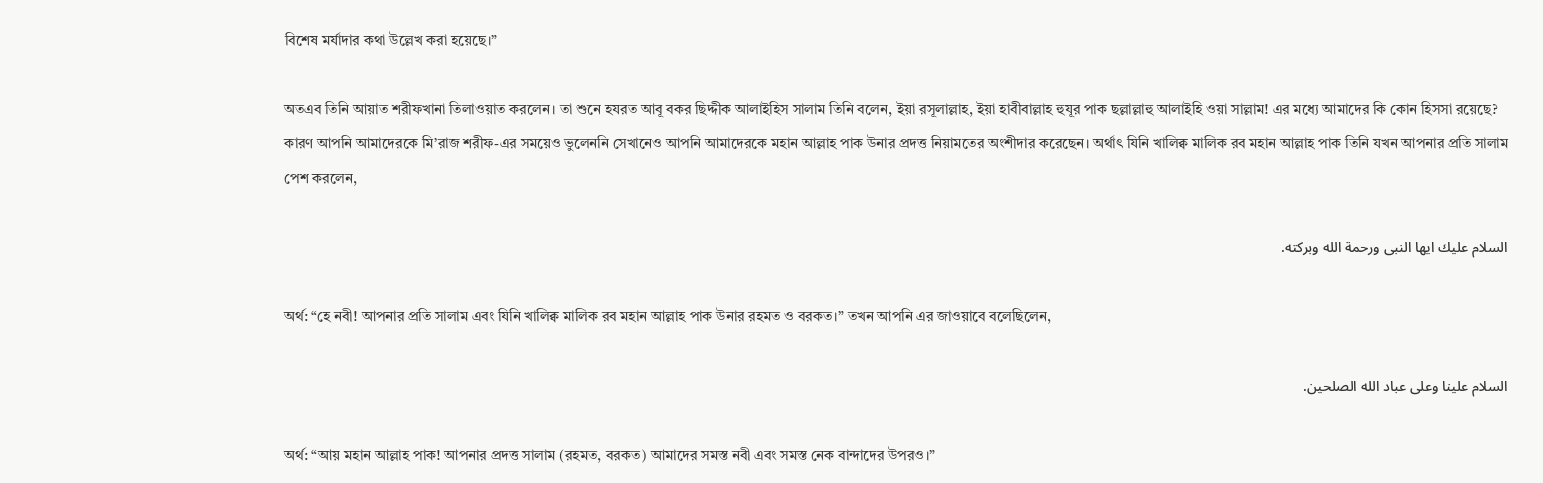বিশেষ মর্যাদার কথা উল্লেখ করা হয়েছে।”

অতএব তিনি আয়াত শরীফখানা তিলাওয়াত করলেন। তা শুনে হযরত আবূ বকর ছিদ্দীক আলাইহিস সালাম তিনি বলেন, ইয়া রসূলাল্লাহ, ইয়া হাবীবাল্লাহ হুযূর পাক ছল্লাল্লাহু আলাইহি ওয়া সাল্লাম! এর মধ্যে আমাদের কি কোন হিসসা রয়েছে? কারণ আপনি আমাদেরকে মি’রাজ শরীফ-এর সময়েও ভুলেননি সেখানেও আপনি আমাদেরকে মহান আল্লাহ পাক উনার প্রদত্ত নিয়ামতের অংশীদার করেছেন। অর্থাৎ যিনি খালিক্ব মালিক রব মহান আল্লাহ পাক তিনি যখন আপনার প্রতি সালাম পেশ করলেন,

السلام عليك ايها النبى ورحمة الله وبركته.

অর্থ: “হে নবী! আপনার প্রতি সালাম এবং যিনি খালিক্ব মালিক রব মহান আল্লাহ পাক উনার রহমত ও বরকত।” তখন আপনি এর জাওয়াবে বলেছিলেন,

السلام علينا وعلى عباد الله الصلحين.

অর্থ: “আয় মহান আল্লাহ পাক! আপনার প্রদত্ত সালাম (রহমত, বরকত) আমাদের সমস্ত নবী এবং সমস্ত নেক বান্দাদের উপরও।”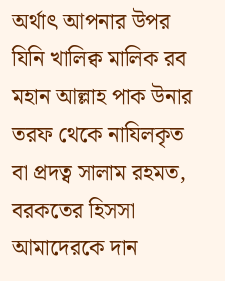অর্থাৎ আপনার উপর যিনি খালিক্ব মালিক রব মহান আল্লাহ পাক উনার তরফ থেকে নাযিলকৃত বা প্রদত্ব সালাম রহমত, বরকতের হিসসা আমাদেরকে দান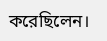করেছিলেন।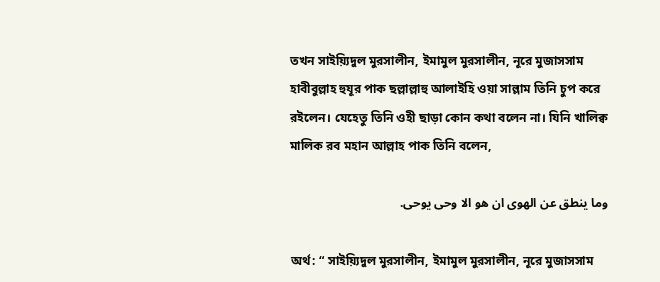তখন সাইয়্যিদুল মুরসালীন, ইমামুল মুরসালীন, নূরে মুজাসসাম হাবীবুল্লাহ হুযূর পাক ছল্লাল্লাহু আলাইহি ওয়া সাল্লাম তিনি চুপ করে রইলেন। যেহেতু তিনি ওহী ছাড়া কোন কথা বলেন না। যিনি খালিক্ব মালিক রব মহান আল্লাহ পাক তিনি বলেন,

وما ينطق عن الهوى ان هو الا وحى يوحى.

অর্থ: “ সাইয়্যিদুল মুরসালীন, ইমামুল মুরসালীন, নূরে মুজাসসাম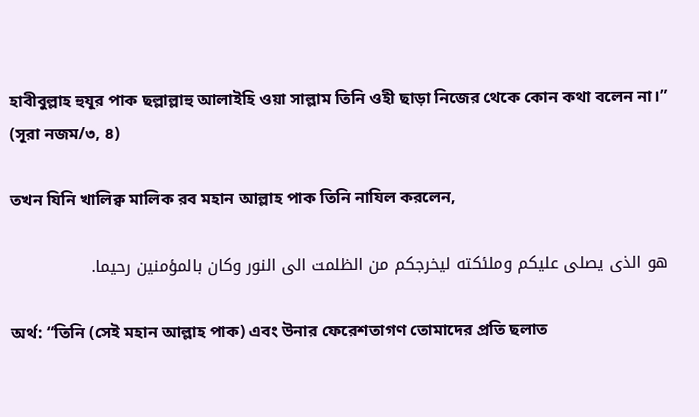হাবীবুল্লাহ হুযূর পাক ছল্লাল্লাহু আলাইহি ওয়া সাল্লাম তিনি ওহী ছাড়া নিজের থেকে কোন কথা বলেন না।” (সূরা নজম/৩, ৪)

তখন যিনি খালিক্ব মালিক রব মহান আল্লাহ পাক তিনি নাযিল করলেন,

هو الذى يصلى عليكم وملئكته ليخرجكم من الظلمت الى النور وكان بالمؤمنين رحيما.

অর্থ: “তিনি (সেই মহান আল্লাহ পাক) এবং উনার ফেরেশতাগণ তোমাদের প্রতি ছলাত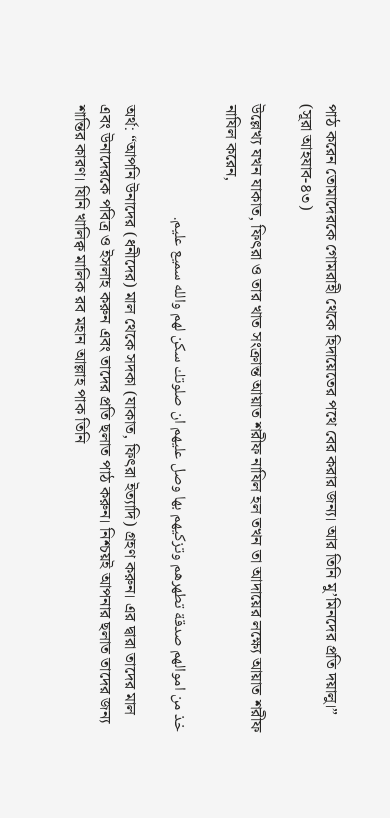পাঠ করেন তোমাদেরকে গোমরাহী থেকে হিদায়েতের পথে বের করার জন্য। আর তিনি মু’মিনদের প্রতি দয়ালু।” (সূরা আহযাব-৪৩)

উল্লেখ্য যখন যাকাত, ফিৎরা ও তার খাত সংক্রান্ত আয়াত শরীফ নাযিল হল তখন তা আদায়ের লক্ষ্যে আয়াত শরীফ নাযিল করেন,

خذ من اموالهم صدقة تطهرهم وتزكيهم بها وصل عليهم ان صلوتك سكن لهم والله سميع عليم.

অর্থ: “আপনি উনাদের (ধনীদের) মাল থেকে সদকা (যাকাত, ফিৎরা ইত্যাদি) গ্রহণ করুন। এর দ্বারা তাদের মাল এবং উনাদেরকে পবিত্র ও ইসলাহ করুন এবং তাদের প্রতি ছলাত পাঠ করুন। নিশ্চয়ই আপনার ছলাত তাদের জন্য শান্তির কারণ। যিনি খালিক্ব মালিক রব মহান আল্লাহ পাক তিনি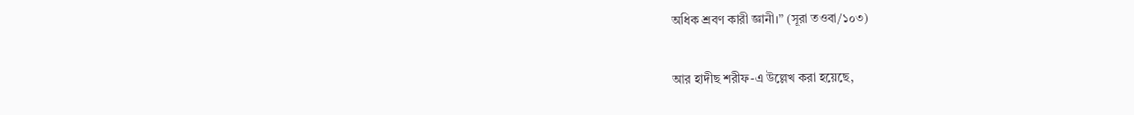অধিক শ্রবণ কারী জ্ঞানী।” (সূরা তওবা/১০৩)

আর হাদীছ শরীফ-এ উল্লেখ করা হয়েছে,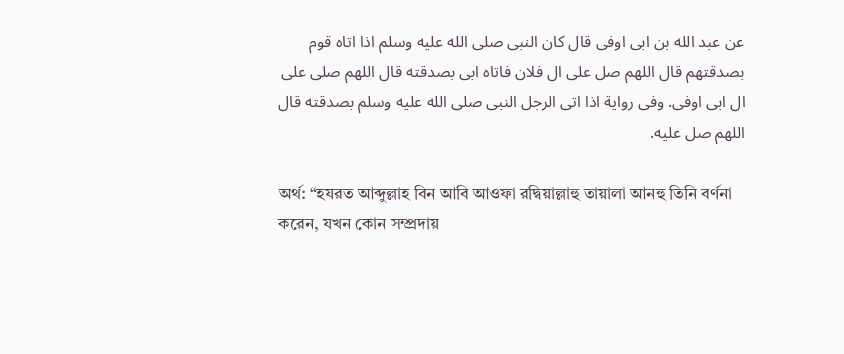عن عبد الله بن ابى اوفى قال كان النبى صلى الله عليه وسلم اذا اتاه قوم بصدقتهم قال اللهم صل على ال فلان فاتاه ابى بصدقته قال اللهم صلى على ال ابى اوفى. وفى رواية اذا اتى الرجل النبى صلى الله عليه وسلم بصدقته قال اللهم صل عليه.

অর্থ: “হযরত আব্দুল্লাহ বিন আবি আওফা রদ্বিয়াল্লাহু তায়ালা আনহু তিনি বর্ণনা করেন, যখন কোন সম্প্রদায়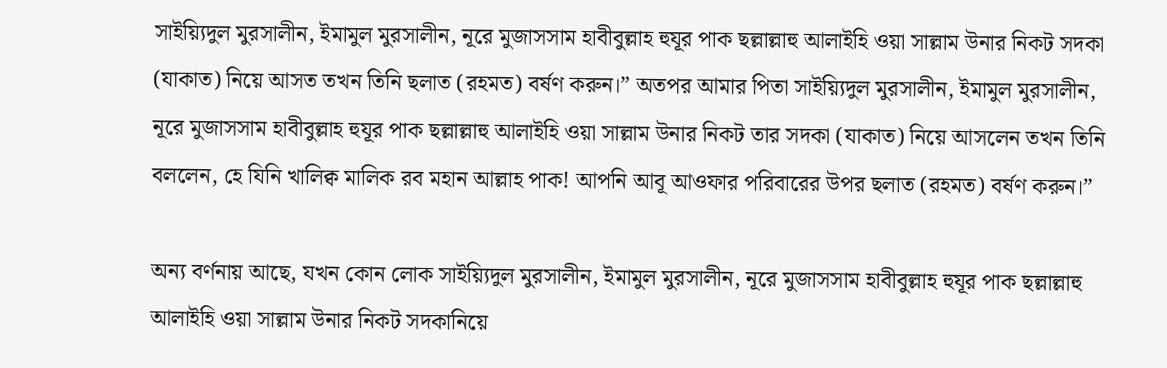সাইয়্যিদুল মুরসালীন, ইমামুল মুরসালীন, নূরে মুজাসসাম হাবীবুল্লাহ হুযূর পাক ছল্লাল্লাহু আলাইহি ওয়া সাল্লাম উনার নিকট সদকা (যাকাত) নিয়ে আসত তখন তিনি ছলাত (রহমত) বর্ষণ করুন।” অতপর আমার পিতা সাইয়্যিদুল মুরসালীন, ইমামুল মুরসালীন, নূরে মুজাসসাম হাবীবুল্লাহ হুযূর পাক ছল্লাল্লাহু আলাইহি ওয়া সাল্লাম উনার নিকট তার সদকা (যাকাত) নিয়ে আসলেন তখন তিনি বললেন, হে যিনি খালিক্ব মালিক রব মহান আল্লাহ পাক! আপনি আবূ আওফার পরিবারের উপর ছলাত (রহমত) বর্ষণ করুন।”

অন্য বর্ণনায় আছে, যখন কোন লোক সাইয়্যিদুল মুরসালীন, ইমামুল মুরসালীন, নূরে মুজাসসাম হাবীবুল্লাহ হুযূর পাক ছল্লাল্লাহু আলাইহি ওয়া সাল্লাম উনার নিকট সদকানিয়ে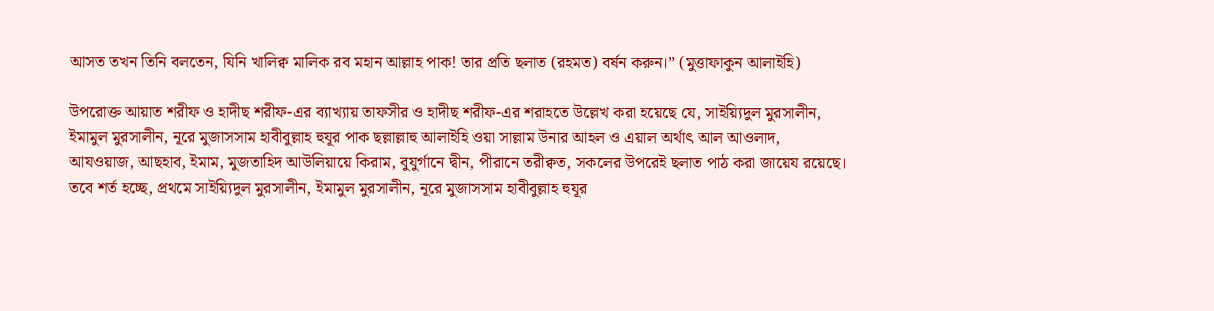আসত তখন তিনি বলতেন, যিনি খালিক্ব মালিক রব মহান আল্লাহ পাক! তার প্রতি ছলাত (রহমত) বর্ষন করুন।” (মুত্তাফাকুন আলাইহি)

উপরোক্ত আয়াত শরীফ ও হাদীছ শরীফ-এর ব্যাখ্যায় তাফসীর ও হাদীছ শরীফ-এর শরাহতে উল্লেখ করা হয়েছে যে, সাইয়্যিদুল মুরসালীন, ইমামুল মুরসালীন, নূরে মুজাসসাম হাবীবুল্লাহ হুযূর পাক ছল্লাল্লাহু আলাইহি ওয়া সাল্লাম উনার আহল ও এয়াল অর্থাৎ আল আওলাদ, আযওয়াজ, আছহাব, ইমাম, মুজতাহিদ আউলিয়ায়ে কিরাম, বুযুর্গানে দ্বীন, পীরানে তরীক্বত, সকলের উপরেই ছলাত পাঠ করা জায়েয রয়েছে। তবে শর্ত হচ্ছে, প্রথমে সাইয়্যিদুল মুরসালীন, ইমামুল মুরসালীন, নূরে মুজাসসাম হাবীবুল্লাহ হুযূর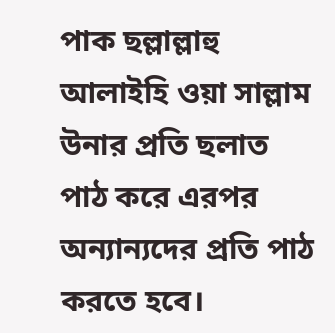পাক ছল্লাল্লাহু আলাইহি ওয়া সাল্লাম উনার প্রতি ছলাত পাঠ করে এরপর অন্যান্যদের প্রতি পাঠ করতে হবে।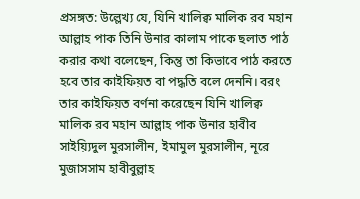প্রসঙ্গত: উল্লেখ্য যে, যিনি খালিক্ব মালিক রব মহান আল্লাহ পাক তিনি উনার কালাম পাকে ছলাত পাঠ করার কথা বলেছেন, কিন্তু তা কিভাবে পাঠ করতে হবে তার কাইফিয়ত বা পদ্ধতি বলে দেননি। বরং তার কাইফিয়ত বর্ণনা করেছেন যিনি খালিক্ব মালিক রব মহান আল্লাহ পাক উনার হাবীব সাইয়্যিদুল মুরসালীন, ইমামুল মুরসালীন, নূরে মুজাসসাম হাবীবুল্লাহ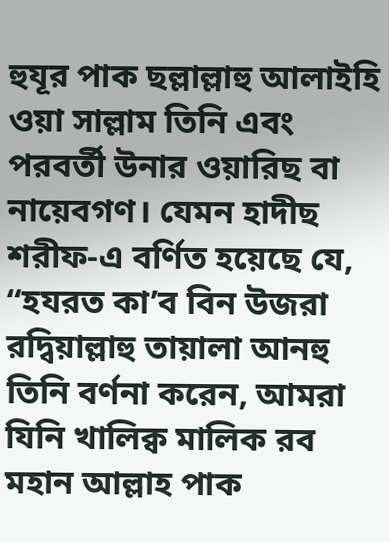হুযূর পাক ছল্লাল্লাহু আলাইহি ওয়া সাল্লাম তিনি এবং পরবর্তী উনার ওয়ারিছ বা নায়েবগণ। যেমন হাদীছ শরীফ-এ বর্ণিত হয়েছে যে, “হযরত কা’ব বিন উজরা রদ্বিয়াল্লাহু তায়ালা আনহু তিনি বর্ণনা করেন, আমরা যিনি খালিক্ব মালিক রব মহান আল্লাহ পাক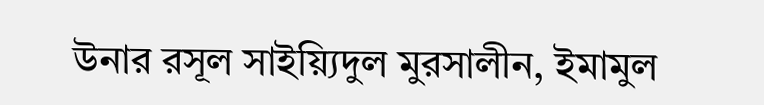উনার রসূল সাইয়্যিদুল মুরসালীন, ইমামুল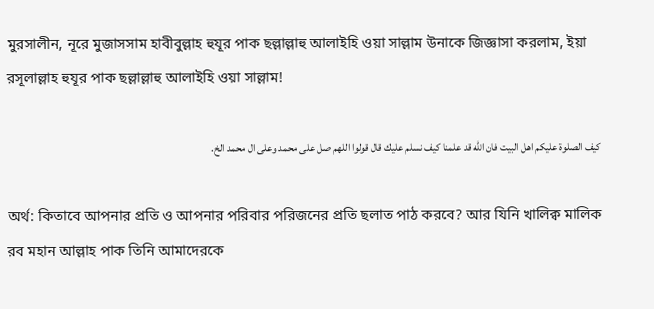মুরসালীন, নূরে মুজাসসাম হাবীবুল্লাহ হুযূর পাক ছল্লাল্লাহু আলাইহি ওয়া সাল্লাম উনাকে জিজ্ঞাসা করলাম, ইয়া রসূলাল্লাহ হুযূর পাক ছল্লাল্লাহু আলাইহি ওয়া সাল্লাম!

كيف الصلوة عليكم اهل البيت فان الله قد علمنا كيف نسلم عليك قال قولوا اللهم صل على محمد وعلى ال محمد الخ.

অর্থ: কিতাবে আপনার প্রতি ও আপনার পরিবার পরিজনের প্রতি ছলাত পাঠ করবে? আর যিনি খালিক্ব মালিক রব মহান আল্লাহ পাক তিনি আমাদেরকে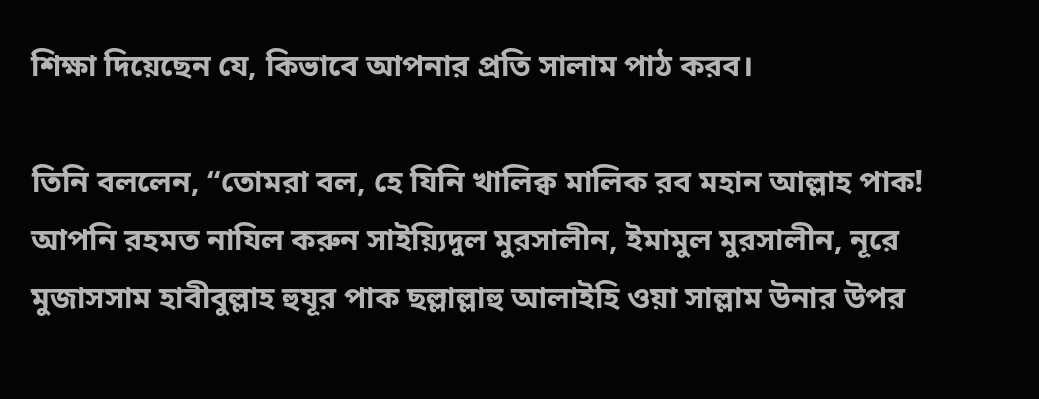শিক্ষা দিয়েছেন যে, কিভাবে আপনার প্রতি সালাম পাঠ করব।

তিনি বললেন, “তোমরা বল, হে যিনি খালিক্ব মালিক রব মহান আল্লাহ পাক! আপনি রহমত নাযিল করুন সাইয়্যিদুল মুরসালীন, ইমামুল মুরসালীন, নূরে মুজাসসাম হাবীবুল্লাহ হুযূর পাক ছল্লাল্লাহু আলাইহি ওয়া সাল্লাম উনার উপর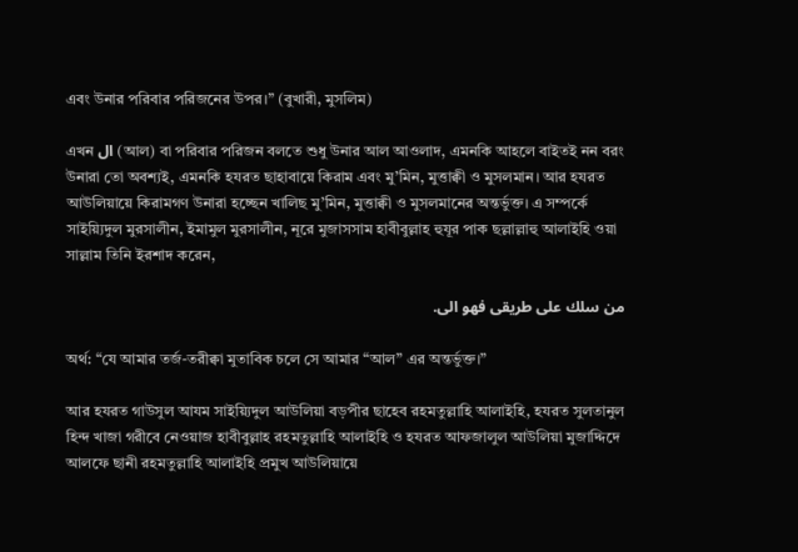এবং উনার পরিবার পরিজনের উপর।” (বুখারী, মুসলিম)

এখন ال (আল) বা পরিবার পরিজন বলতে শুধু উনার আল আওলাদ, এমনকি আহলে বাইতই নন বরং উনারা তো অবশ্যই, এমনকি হযরত ছাহাবায়ে কিরাম এবং মু’মিন, মুত্তাক্বী ও মুসলমান। আর হযরত আউলিয়ায়ে কিরামগণ উনারা হচ্ছেন খালিছ মু’মিন, মুত্তাক্বী ও মুসলমানের অন্তর্ভুক্ত। এ সম্পর্কে সাইয়্যিদুল মুরসালীন, ইমামুল মুরসালীন, নূরে মুজাসসাম হাবীবুল্লাহ হুযূর পাক ছল্লাল্লাহু আলাইহি ওয়া সাল্লাম তিনি ইরশাদ করেন,

من سلك على طريقى فهو الى.

অর্থ: “যে আমার তর্জ-তরীক্বা মুতাবিক চলে সে আমার “আল” এর অন্তর্ভুক্ত।”

আর হযরত গাউসুল আযম সাইয়্যিদুল আউলিয়া বড়পীর ছাহেব রহমতুল্লাহি আলাইহি, হযরত সুলতানুল হিন্দ খাজা গরীবে নেওয়াজ হাবীবুল্লাহ রহমতুল্লাহি আলাইহি ও হযরত আফজালুল আউলিয়া মুজাদ্দিদে আলফে ছানী রহমতুল্লাহি আলাইহি প্রমুখ আউলিয়ায়ে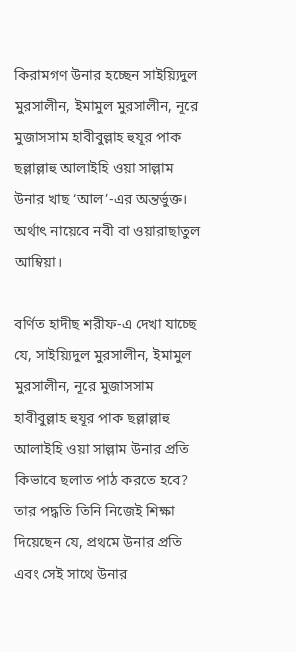কিরামগণ উনার হচ্ছেন সাইয়্যিদুল মুরসালীন, ইমামুল মুরসালীন, নূরে মুজাসসাম হাবীবুল্লাহ হুযূর পাক ছল্লাল্লাহু আলাইহি ওয়া সাল্লাম উনার খাছ ‘আল’-এর অন্তর্ভুক্ত। অর্থাৎ নায়েবে নবী বা ওয়ারাছাতুল আম্বিয়া।

বর্ণিত হাদীছ শরীফ-এ দেখা যাচ্ছে যে, সাইয়্যিদুল মুরসালীন, ইমামুল মুরসালীন, নূরে মুজাসসাম হাবীবুল্লাহ হুযূর পাক ছল্লাল্লাহু আলাইহি ওয়া সাল্লাম উনার প্রতি কিভাবে ছলাত পাঠ করতে হবে? তার পদ্ধতি তিনি নিজেই শিক্ষা দিয়েছেন যে, প্রথমে উনার প্রতি এবং সেই সাথে উনার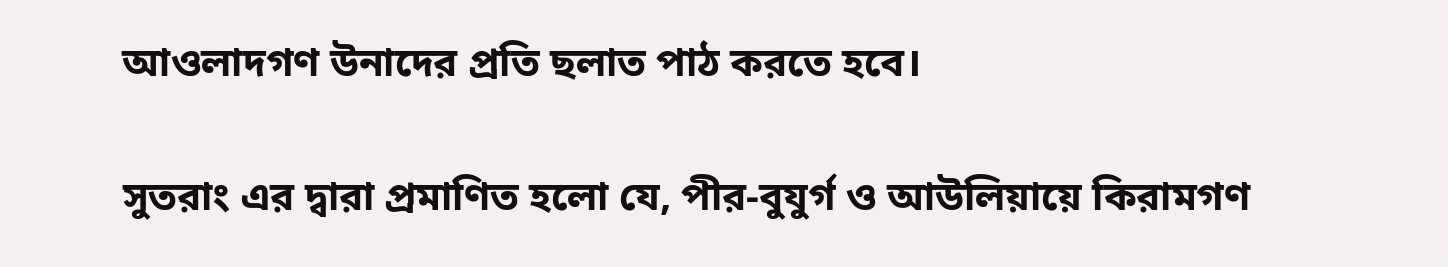আওলাদগণ উনাদের প্রতি ছলাত পাঠ করতে হবে।

সুতরাং এর দ্বারা প্রমাণিত হলো যে, পীর-বুযুর্গ ও আউলিয়ায়ে কিরামগণ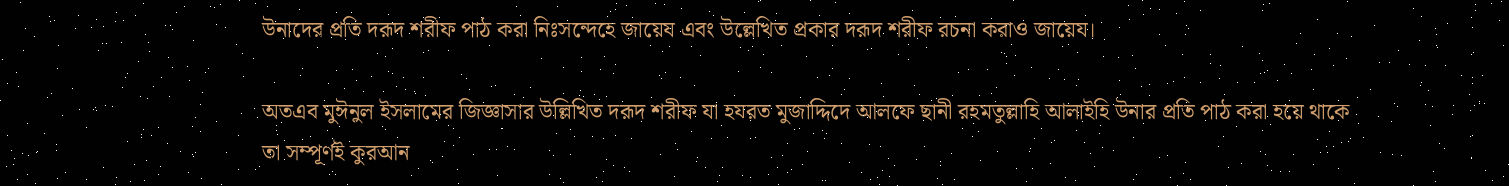উনাদের প্রতি দরূদ শরীফ পাঠ করা নিঃসন্দেহে জায়েয এবং উল্লেখিত প্রকার দরূদ শরীফ রচনা করাও জায়েয।

অতএব মুঈনুল ইসলামের জিজ্ঞাসার উল্লিখিত দরূদ শরীফ যা হযরত মুজাদ্দিদে আলফে ছানী রহমতুল্লাহি আলাইহি উনার প্রতি পাঠ করা হয়ে থাকে তা সম্পূর্ণই কুরআন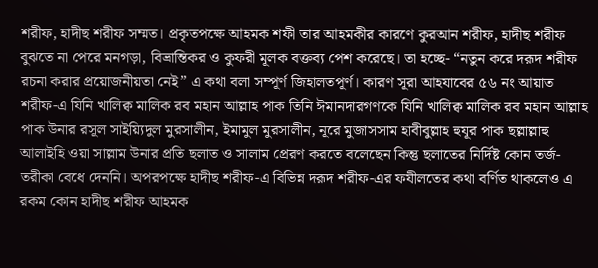শরীফ, হাদীছ শরীফ সম্মত। প্রকৃতপক্ষে আহমক শফী তার আহমকীর কারণে কুরআন শরীফ, হাদীছ শরীফ বুঝতে না পেরে মনগড়া, বিভ্রান্তিকর ও কুফরী মূলক বক্তব্য পেশ করেছে। তা হচ্ছে- “নতুন করে দরূদ শরীফ রচনা করার প্রয়োজনীয়তা নেই” এ কথা বলা সম্পূর্ণ জিহালতপূর্ণ। কারণ সূরা আহযাবের ৫৬ নং আয়াত শরীফ-এ যিনি খালিক্ব মালিক রব মহান আল্লাহ পাক তিনি ঈমানদারগণকে যিনি খালিক্ব মালিক রব মহান আল্লাহ পাক উনার রসূল সাইয়্যিদুল মুরসালীন, ইমামুল মুরসালীন, নূরে মুজাসসাম হাবীবুল্লাহ হুযূর পাক ছল্লাল্লাহু আলাইহি ওয়া সাল্লাম উনার প্রতি ছলাত ও সালাম প্রেরণ করতে বলেছেন কিন্তু ছলাতের নির্দিষ্ট কোন তর্জ-তরীকা বেধে দেননি। অপরপক্ষে হাদীছ শরীফ-এ বিভিন্ন দরূদ শরীফ-এর ফযীলতের কথা বর্ণিত থাকলেও এ রকম কোন হাদীছ শরীফ আহমক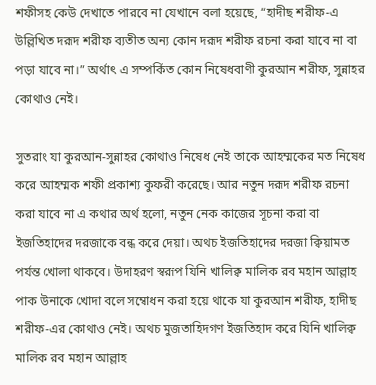শফীসহ কেউ দেখাতে পারবে না যেখানে বলা হয়েছে, “হাদীছ শরীফ-এ উল্লিখিত দরূদ শরীফ ব্যতীত অন্য কোন দরূদ শরীফ রচনা করা যাবে না বা পড়া যাবে না।” অর্থাৎ এ সম্পর্কিত কোন নিষেধবাণী কুরআন শরীফ, সুন্নাহর কোথাও নেই।

সুতরাং যা কুরআন-সুন্নাহর কোথাও নিষেধ নেই তাকে আহম্মকের মত নিষেধ করে আহম্মক শফী প্রকাশ্য কুফরী করেছে। আর নতুন দরূদ শরীফ রচনা করা যাবে না এ কথার অর্থ হলো, নতুন নেক কাজের সূচনা করা বা ইজতিহাদের দরজাকে বন্ধ করে দেয়া। অথচ ইজতিহাদের দরজা ক্বিয়ামত পর্যন্ত খোলা থাকবে। উদাহরণ স্বরূপ যিনি খালিক্ব মালিক রব মহান আল্লাহ পাক উনাকে খোদা বলে সম্বোধন করা হয়ে থাকে যা কুরআন শরীফ, হাদীছ শরীফ-এর কোথাও নেই। অথচ মুজতাহিদগণ ইজতিহাদ করে যিনি খালিক্ব মালিক রব মহান আল্লাহ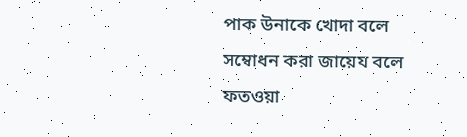পাক উনাকে খোদা বলে সম্বোধন করা জায়েয বলে ফতওয়া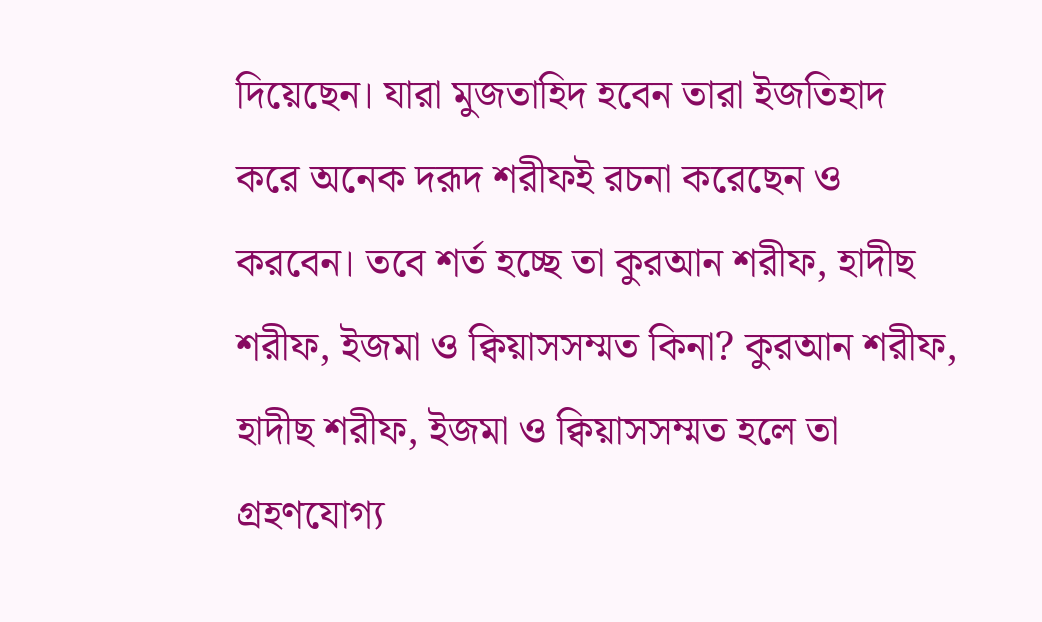দিয়েছেন। যারা মুজতাহিদ হবেন তারা ইজতিহাদ করে অনেক দরূদ শরীফই রচনা করেছেন ও করবেন। তবে শর্ত হচ্ছে তা কুরআন শরীফ, হাদীছ শরীফ, ইজমা ও ক্বিয়াসসম্মত কিনা? কুরআন শরীফ, হাদীছ শরীফ, ইজমা ও ক্বিয়াসসম্মত হলে তা গ্রহণযোগ্য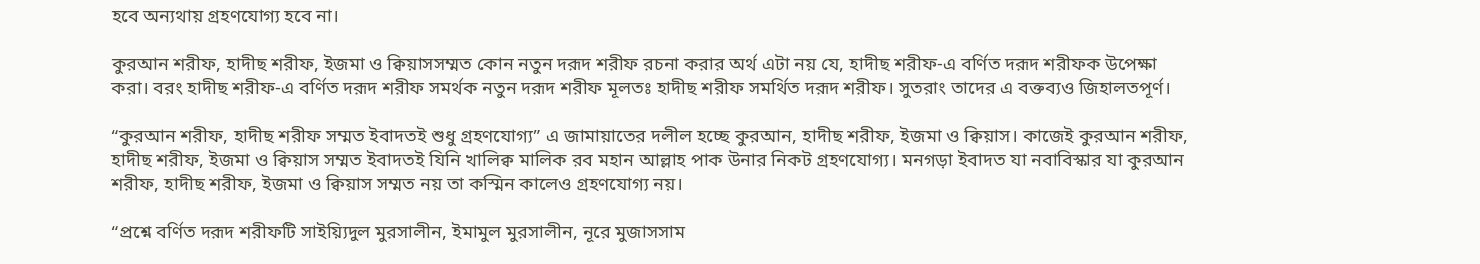হবে অন্যথায় গ্রহণযোগ্য হবে না।

কুরআন শরীফ, হাদীছ শরীফ, ইজমা ও ক্বিয়াসসম্মত কোন নতুন দরূদ শরীফ রচনা করার অর্থ এটা নয় যে, হাদীছ শরীফ-এ বর্ণিত দরূদ শরীফক উপেক্ষা করা। বরং হাদীছ শরীফ-এ বর্ণিত দরূদ শরীফ সমর্থক নতুন দরূদ শরীফ মূলতঃ হাদীছ শরীফ সমর্থিত দরূদ শরীফ। সুতরাং তাদের এ বক্তব্যও জিহালতপূর্ণ।

“কুরআন শরীফ, হাদীছ শরীফ সম্মত ইবাদতই শুধু গ্রহণযোগ্য” এ জামায়াতের দলীল হচ্ছে কুরআন, হাদীছ শরীফ, ইজমা ও ক্বিয়াস। কাজেই কুরআন শরীফ, হাদীছ শরীফ, ইজমা ও ক্বিয়াস সম্মত ইবাদতই যিনি খালিক্ব মালিক রব মহান আল্লাহ পাক উনার নিকট গ্রহণযোগ্য। মনগড়া ইবাদত যা নবাবিস্কার যা কুরআন শরীফ, হাদীছ শরীফ, ইজমা ও ক্বিয়াস সম্মত নয় তা কস্মিন কালেও গ্রহণযোগ্য নয়।

“প্রশ্নে বর্ণিত দরূদ শরীফটি সাইয়্যিদুল মুরসালীন, ইমামুল মুরসালীন, নূরে মুজাসসাম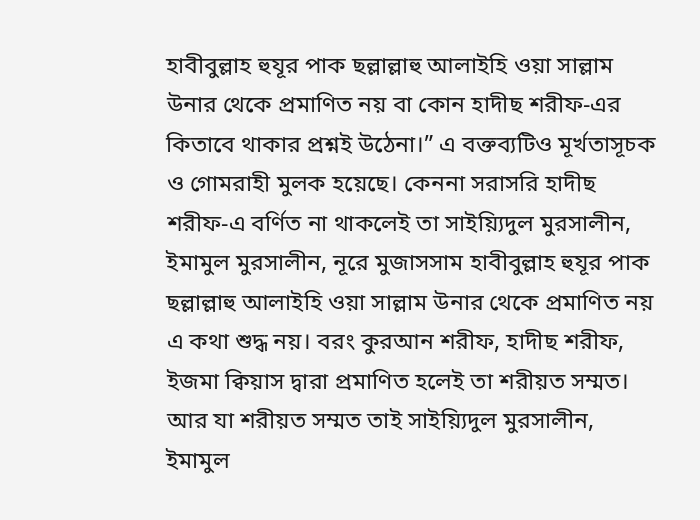হাবীবুল্লাহ হুযূর পাক ছল্লাল্লাহু আলাইহি ওয়া সাল্লাম উনার থেকে প্রমাণিত নয় বা কোন হাদীছ শরীফ-এর কিতাবে থাকার প্রশ্নই উঠেনা।” এ বক্তব্যটিও মূর্খতাসূচক ও গোমরাহী মুলক হয়েছে। কেননা সরাসরি হাদীছ শরীফ-এ বর্ণিত না থাকলেই তা সাইয়্যিদুল মুরসালীন, ইমামুল মুরসালীন, নূরে মুজাসসাম হাবীবুল্লাহ হুযূর পাক ছল্লাল্লাহু আলাইহি ওয়া সাল্লাম উনার থেকে প্রমাণিত নয় এ কথা শুদ্ধ নয়। বরং কুরআন শরীফ, হাদীছ শরীফ, ইজমা ক্বিয়াস দ্বারা প্রমাণিত হলেই তা শরীয়ত সম্মত। আর যা শরীয়ত সম্মত তাই সাইয়্যিদুল মুরসালীন, ইমামুল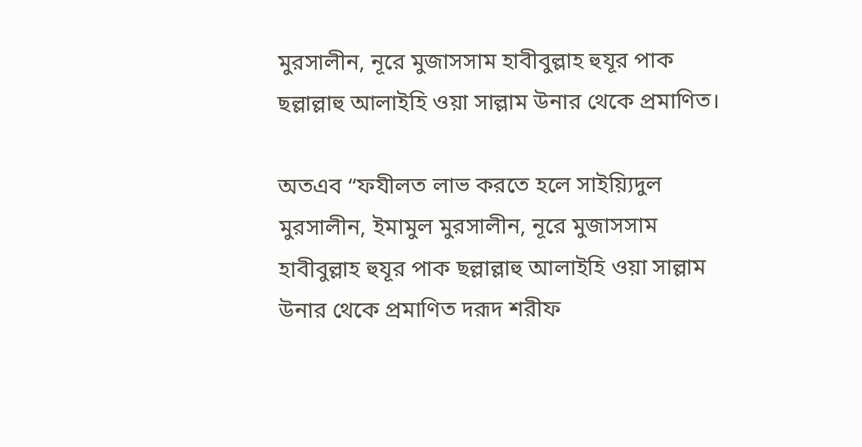মুরসালীন, নূরে মুজাসসাম হাবীবুল্লাহ হুযূর পাক ছল্লাল্লাহু আলাইহি ওয়া সাল্লাম উনার থেকে প্রমাণিত।

অতএব “ফযীলত লাভ করতে হলে সাইয়্যিদুল মুরসালীন, ইমামুল মুরসালীন, নূরে মুজাসসাম হাবীবুল্লাহ হুযূর পাক ছল্লাল্লাহু আলাইহি ওয়া সাল্লাম উনার থেকে প্রমাণিত দরূদ শরীফ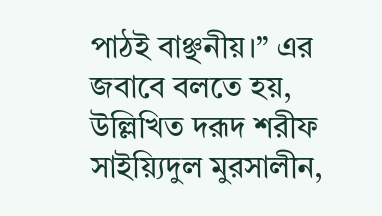পাঠই বাঞ্ছনীয়।” এর জবাবে বলতে হয়, উল্লিখিত দরূদ শরীফ সাইয়্যিদুল মুরসালীন,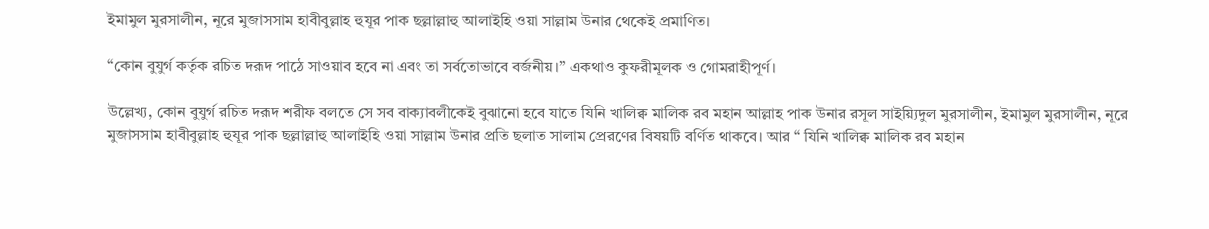ইমামুল মুরসালীন, নূরে মুজাসসাম হাবীবুল্লাহ হুযূর পাক ছল্লাল্লাহু আলাইহি ওয়া সাল্লাম উনার থেকেই প্রমাণিত।

“কোন বুযুর্গ কর্তৃক রচিত দরূদ পাঠে সাওয়াব হবে না এবং তা সর্বতোভাবে বর্জনীয়।” একথাও কুফরীমূলক ও গোমরাহীপূর্ণ।

উল্লেখ্য, কোন বুযুর্গ রচিত দরূদ শরীফ বলতে সে সব বাক্যাবলীকেই বুঝানো হবে যাতে যিনি খালিক্ব মালিক রব মহান আল্লাহ পাক উনার রসূল সাইয়্যিদুল মুরসালীন, ইমামুল মুরসালীন, নূরে মুজাসসাম হাবীবুল্লাহ হুযূর পাক ছল্লাল্লাহু আলাইহি ওয়া সাল্লাম উনার প্রতি ছলাত সালাম প্রেরণের বিষয়টি বর্ণিত থাকবে। আর “ যিনি খালিক্ব মালিক রব মহান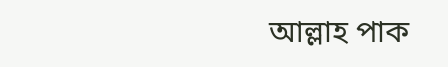আল্লাহ পাক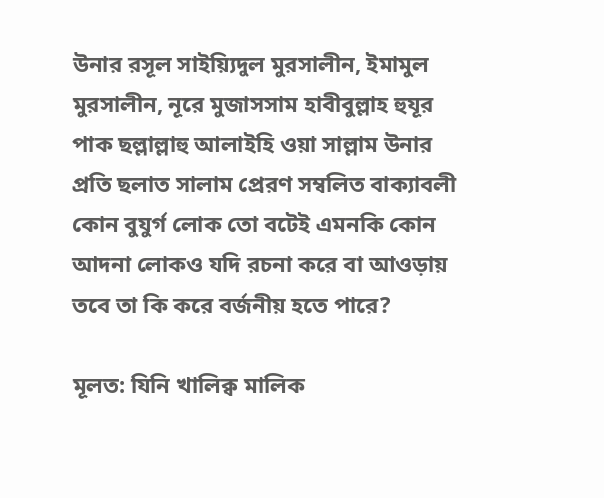উনার রসূল সাইয়্যিদুল মুরসালীন, ইমামুল মুরসালীন, নূরে মুজাসসাম হাবীবুল্লাহ হুযূর পাক ছল্লাল্লাহু আলাইহি ওয়া সাল্লাম উনার প্রতি ছলাত সালাম প্রেরণ সম্বলিত বাক্যাবলী কোন বুযুর্গ লোক তো বটেই এমনকি কোন আদনা লোকও যদি রচনা করে বা আওড়ায় তবে তা কি করে বর্জনীয় হতে পারে?

মূলত: যিনি খালিক্ব মালিক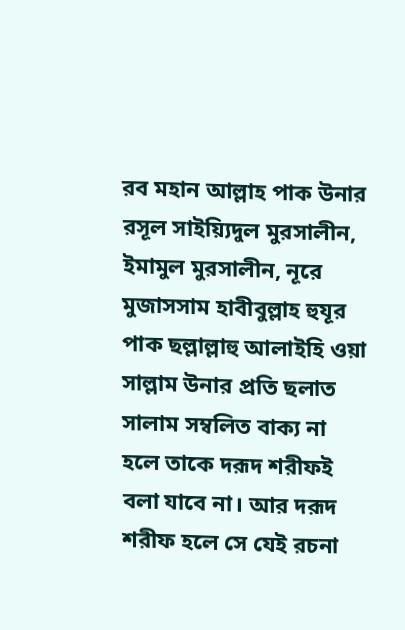রব মহান আল্লাহ পাক উনার রসূল সাইয়্যিদুল মুরসালীন, ইমামুল মুরসালীন, নূরে মুজাসসাম হাবীবুল্লাহ হুযূর পাক ছল্লাল্লাহু আলাইহি ওয়া সাল্লাম উনার প্রতি ছলাত সালাম সম্বলিত বাক্য না হলে তাকে দরূদ শরীফই বলা যাবে না। আর দরূদ শরীফ হলে সে যেই রচনা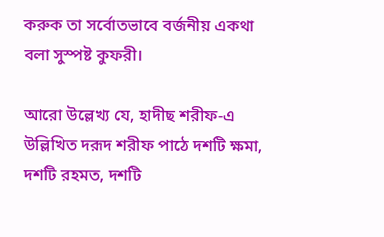করুক তা সর্বোতভাবে বর্জনীয় একথা বলা সুস্পষ্ট কুফরী।

আরো উল্লেখ্য যে, হাদীছ শরীফ-এ উল্লিখিত দরূদ শরীফ পাঠে দশটি ক্ষমা, দশটি রহমত, দশটি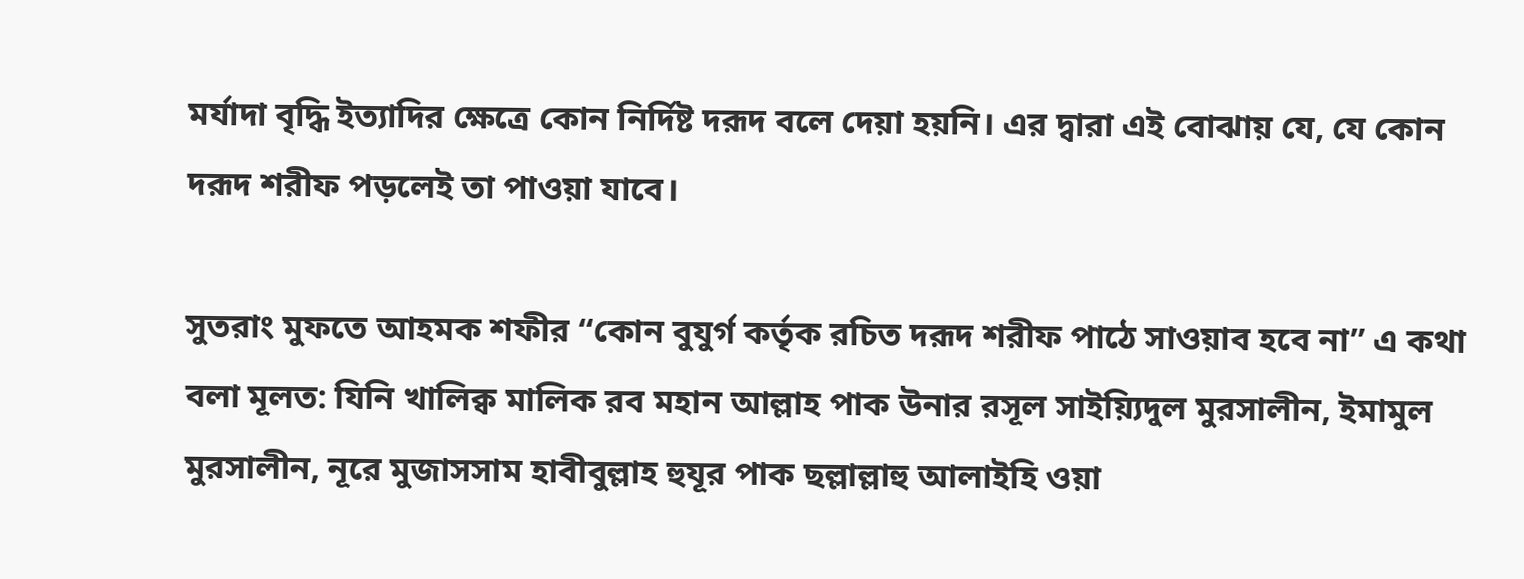মর্যাদা বৃদ্ধি ইত্যাদির ক্ষেত্রে কোন নির্দিষ্ট দরূদ বলে দেয়া হয়নি। এর দ্বারা এই বোঝায় যে, যে কোন দরূদ শরীফ পড়লেই তা পাওয়া যাবে।

সুতরাং মুফতে আহমক শফীর “কোন বুযুর্গ কর্তৃক রচিত দরূদ শরীফ পাঠে সাওয়াব হবে না” এ কথা বলা মূলত: যিনি খালিক্ব মালিক রব মহান আল্লাহ পাক উনার রসূল সাইয়্যিদুল মুরসালীন, ইমামুল মুরসালীন, নূরে মুজাসসাম হাবীবুল্লাহ হুযূর পাক ছল্লাল্লাহু আলাইহি ওয়া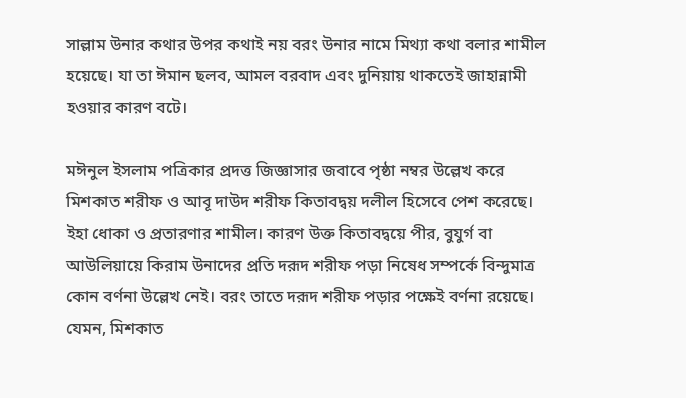সাল্লাম উনার কথার উপর কথাই নয় বরং উনার নামে মিথ্যা কথা বলার শামীল হয়েছে। যা তা ঈমান ছলব, আমল বরবাদ এবং দুনিয়ায় থাকতেই জাহান্নামী হওয়ার কারণ বটে।

মঈনুল ইসলাম পত্রিকার প্রদত্ত জিজ্ঞাসার জবাবে পৃষ্ঠা নম্বর উল্লেখ করে মিশকাত শরীফ ও আবূ দাউদ শরীফ কিতাবদ্বয় দলীল হিসেবে পেশ করেছে। ইহা ধোকা ও প্রতারণার শামীল। কারণ উক্ত কিতাবদ্বয়ে পীর, বুযুর্গ বা আউলিয়ায়ে কিরাম উনাদের প্রতি দরূদ শরীফ পড়া নিষেধ সম্পর্কে বিন্দুমাত্র কোন বর্ণনা উল্লেখ নেই। বরং তাতে দরূদ শরীফ পড়ার পক্ষেই বর্ণনা রয়েছে। যেমন, মিশকাত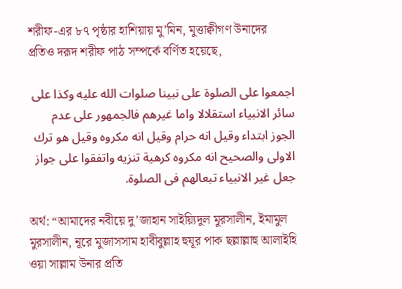শরীফ-এর ৮৭ পৃষ্ঠার হাশিয়ায় মু’মিন, মুত্তাক্বীগণ উনাদের প্রতিও দরূদ শরীফ পাঠ সম্পর্কে বর্ণিত হয়েছে,

اجمعوا على الصلوة على نبينا صلوات الله عليه وكذا على سائر الانبياء استقلالا واما غيرهم فالجمهور على عدم الجوز ابتداء وقيل انه حرام وقيل انه مكروه وقيل هو ترك الاولى والصحيح انه مكروه كرهية تنزيه واتفقوا على جواز جعل غير الانبياء تبعالهم فى الصلوة.

অর্থ: “আমাদের নবীয়ে দু’জাহান সাইয়্যিদুল মুরসালীন, ইমামুল মুরসালীন, নূরে মুজাসসাম হাবীবুল্লাহ হুযূর পাক ছল্লাল্লাহু আলাইহি ওয়া সাল্লাম উনার প্রতি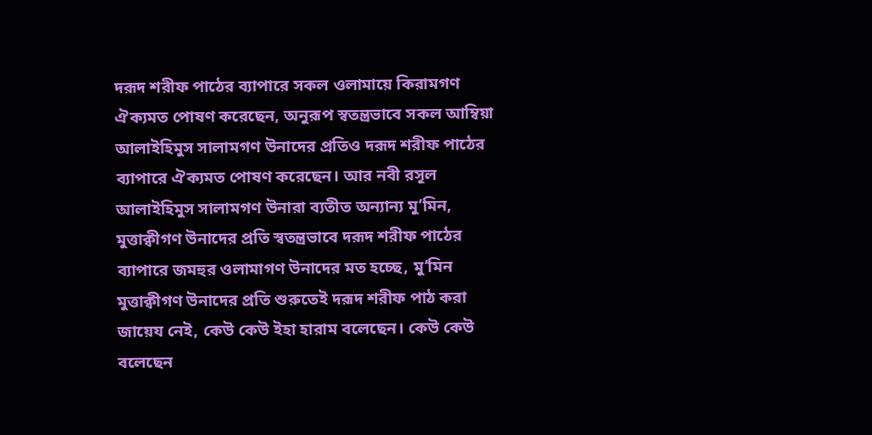দরূদ শরীফ পাঠের ব্যাপারে সকল ওলামায়ে কিরামগণ ঐক্যমত পোষণ করেছেন, অনুরূপ স্বতন্ত্রভাবে সকল আম্বিয়া আলাইহিমুস সালামগণ উনাদের প্রতিও দরূদ শরীফ পাঠের ব্যাপারে ঐক্যমত পোষণ করেছেন। আর নবী রসূল আলাইহিমুস সালামগণ উনারা ব্যতীত অন্যান্য মু’মিন, মুত্তাক্বীগণ উনাদের প্রতি স্বতন্ত্রভাবে দরূদ শরীফ পাঠের ব্যাপারে জমহুর ওলামাগণ উনাদের মত হচ্ছে, মু’মিন মুত্তাক্বীগণ উনাদের প্রতি শুরুতেই দরূদ শরীফ পাঠ করা জায়েয নেই, কেউ কেউ ইহা হারাম বলেছেন। কেউ কেউ বলেছেন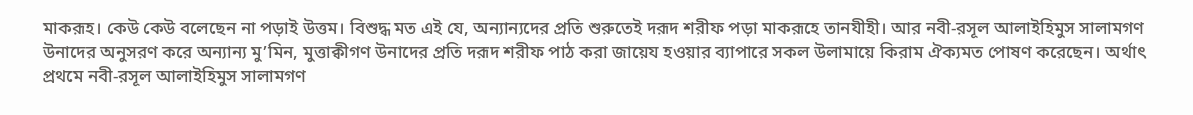মাকরূহ। কেউ কেউ বলেছেন না পড়াই উত্তম। বিশুদ্ধ মত এই যে, অন্যান্যদের প্রতি শুরুতেই দরূদ শরীফ পড়া মাকরূহে তানযীহী। আর নবী-রসূল আলাইহিমুস সালামগণ উনাদের অনুসরণ করে অন্যান্য মু’মিন, মুত্তাক্বীগণ উনাদের প্রতি দরূদ শরীফ পাঠ করা জায়েয হওয়ার ব্যাপারে সকল উলামায়ে কিরাম ঐক্যমত পোষণ করেছেন। অর্থাৎ প্রথমে নবী-রসূল আলাইহিমুস সালামগণ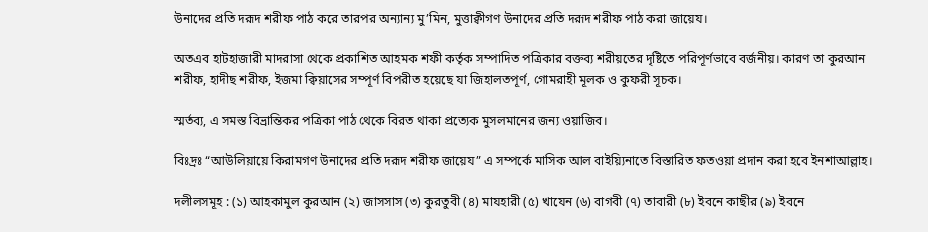উনাদের প্রতি দরূদ শরীফ পাঠ করে তারপর অন্যান্য মু’মিন, মুত্তাক্বীগণ উনাদের প্রতি দরূদ শরীফ পাঠ করা জায়েয।

অতএব হাটহাজারী মাদরাসা থেকে প্রকাশিত আহমক শফী কর্তৃক সম্পাদিত পত্রিকার বক্তব্য শরীয়তের দৃষ্টিতে পরিপূর্ণভাবে বর্জনীয়। কারণ তা কুরআন শরীফ, হাদীছ শরীফ, ইজমা ক্বিয়াসের সম্পূর্ণ বিপরীত হয়েছে যা জিহালতপূর্ণ, গোমরাহী মূলক ও কুফরী সূচক।

স্মর্তব্য, এ সমস্ত বিভ্রান্তিকর পত্রিকা পাঠ থেকে বিরত থাকা প্রত্যেক মুসলমানের জন্য ওয়াজিব।

বিঃদ্রঃ “আউলিয়ায়ে কিরামগণ উনাদের প্রতি দরূদ শরীফ জায়েয” এ সম্পর্কে মাসিক আল বাইয়্যিনাতে বিস্তারিত ফতওয়া প্রদান করা হবে ইনশাআল্লাহ।

দলীলসমূহ : (১) আহকামুল কুরআন (২) জাসসাস (৩) কুরতুবী (৪) মাযহারী (৫) খাযেন (৬) বাগবী (৭) তাবারী (৮) ইবনে কাছীর (৯) ইবনে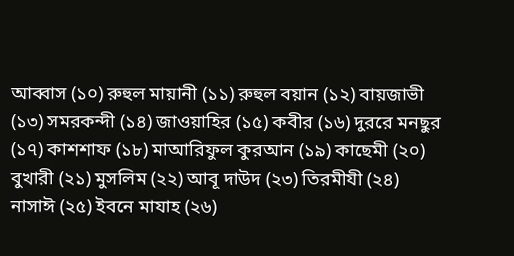আব্বাস (১০) রুহুল মায়ানী (১১) রুহুল বয়ান (১২) বায়জাভী (১৩) সমরকন্দী (১৪) জাওয়াহির (১৫) কবীর (১৬) দুররে মনছুর (১৭) কাশশাফ (১৮) মাআরিফুল কুরআন (১৯) কাছেমী (২০) বুখারী (২১) মুসলিম (২২) আবূ দাউদ (২৩) তিরমীযী (২৪) নাসাঈ (২৫) ইবনে মাযাহ (২৬)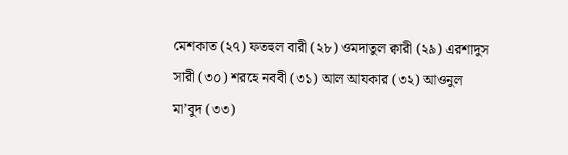মেশকাত (২৭) ফতহুল বারী (২৮) ওমদাতুল ক্বারী (২৯) এরশাদুস সারী (৩০) শরহে নববী (৩১) আল আযকার (৩২) আওনুল মা’বুদ (৩৩)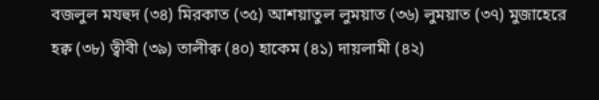বজলুল মযহুদ (৩৪) মিরকাত (৩৫) আশয়াতুল লুময়াত (৩৬) লুময়াত (৩৭) মুজাহেরে হক্ব (৩৮) ত্বীবী (৩৯) তালীক্ব (৪০) হাকেম (৪১) দায়লামী (৪২)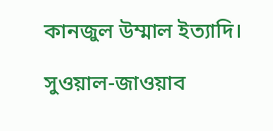কানজুল উম্মাল ইত্যাদি।

সুওয়াল-জাওয়াব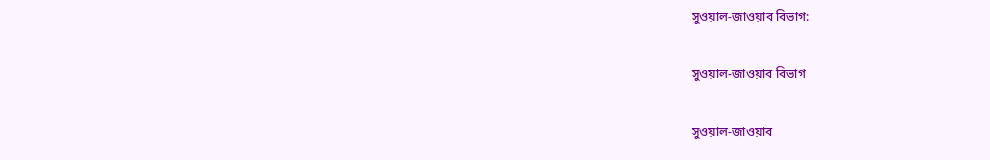সুওয়াল-জাওয়াব বিভাগ:

সুওয়াল-জাওয়াব বিভাগ

সুওয়াল-জাওয়াব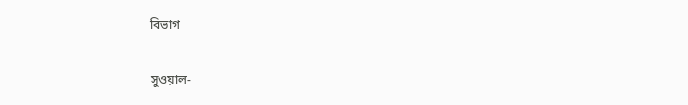বিভাগ

সুওয়াল-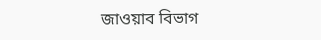জাওয়াব বিভাগ